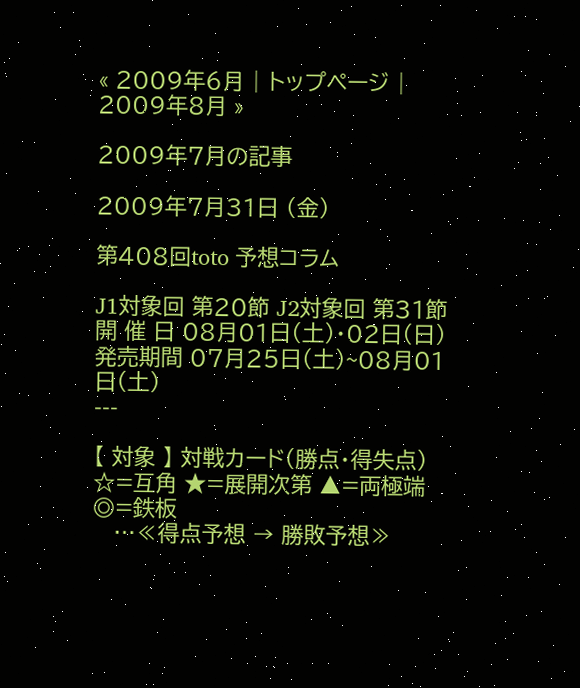« 2009年6月 | トップページ | 2009年8月 »

2009年7月の記事

2009年7月31日 (金)

第408回toto 予想コラム

J1対象回 第20節 J2対象回 第31節
開 催 日 08月01日(土)・02日(日)
発売期間 07月25日(土)~08月01日(土)
---

【 対象 】 対戦カード(勝点・得失点)
☆=互角 ★=展開次第 ▲=両極端 ◎=鉄板
   …≪得点予想 → 勝敗予想≫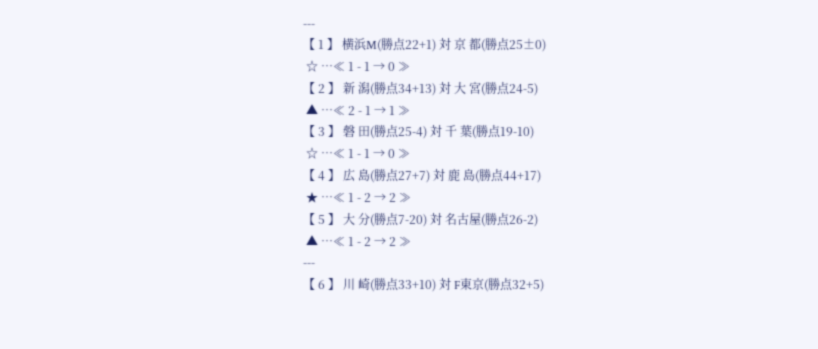---
【 1 】 横浜M(勝点22+1) 対 京 都(勝点25±0)
 ☆ …≪ 1 - 1 → 0 ≫
【 2 】 新 潟(勝点34+13) 対 大 宮(勝点24-5)
 ▲ …≪ 2 - 1 → 1 ≫
【 3 】 磐 田(勝点25-4) 対 千 葉(勝点19-10)
 ☆ …≪ 1 - 1 → 0 ≫
【 4 】 広 島(勝点27+7) 対 鹿 島(勝点44+17)
 ★ …≪ 1 - 2 → 2 ≫
【 5 】 大 分(勝点7-20) 対 名古屋(勝点26-2)
 ▲ …≪ 1 - 2 → 2 ≫
---
【 6 】 川 崎(勝点33+10) 対 F東京(勝点32+5)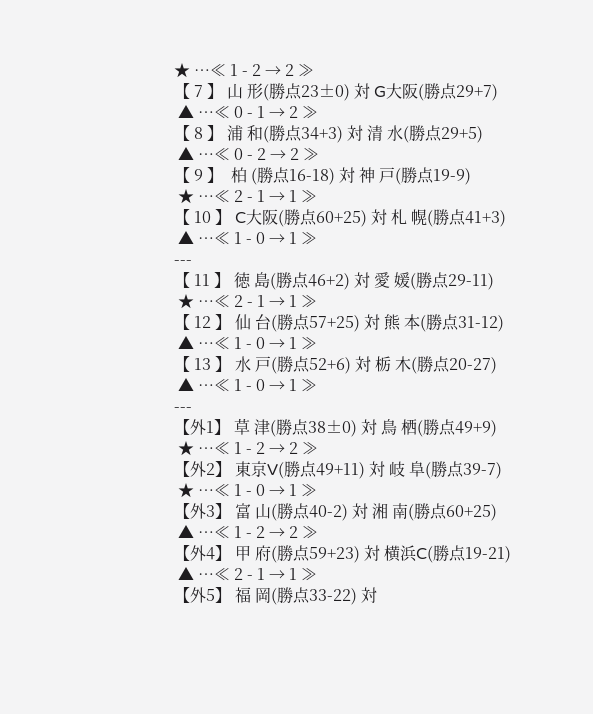★ …≪ 1 - 2 → 2 ≫
【 7 】 山 形(勝点23±0) 対 G大阪(勝点29+7)
 ▲ …≪ 0 - 1 → 2 ≫
【 8 】 浦 和(勝点34+3) 対 清 水(勝点29+5)
 ▲ …≪ 0 - 2 → 2 ≫
【 9 】  柏 (勝点16-18) 対 神 戸(勝点19-9)
 ★ …≪ 2 - 1 → 1 ≫
【 10 】 C大阪(勝点60+25) 対 札 幌(勝点41+3)
 ▲ …≪ 1 - 0 → 1 ≫
---
【 11 】 徳 島(勝点46+2) 対 愛 媛(勝点29-11)
 ★ …≪ 2 - 1 → 1 ≫
【 12 】 仙 台(勝点57+25) 対 熊 本(勝点31-12)
 ▲ …≪ 1 - 0 → 1 ≫
【 13 】 水 戸(勝点52+6) 対 栃 木(勝点20-27)
 ▲ …≪ 1 - 0 → 1 ≫
---
【外1】 草 津(勝点38±0) 対 鳥 栖(勝点49+9)
 ★ …≪ 1 - 2 → 2 ≫
【外2】 東京V(勝点49+11) 対 岐 阜(勝点39-7)
 ★ …≪ 1 - 0 → 1 ≫
【外3】 富 山(勝点40-2) 対 湘 南(勝点60+25)
 ▲ …≪ 1 - 2 → 2 ≫
【外4】 甲 府(勝点59+23) 対 横浜C(勝点19-21)
 ▲ …≪ 2 - 1 → 1 ≫
【外5】 福 岡(勝点33-22) 対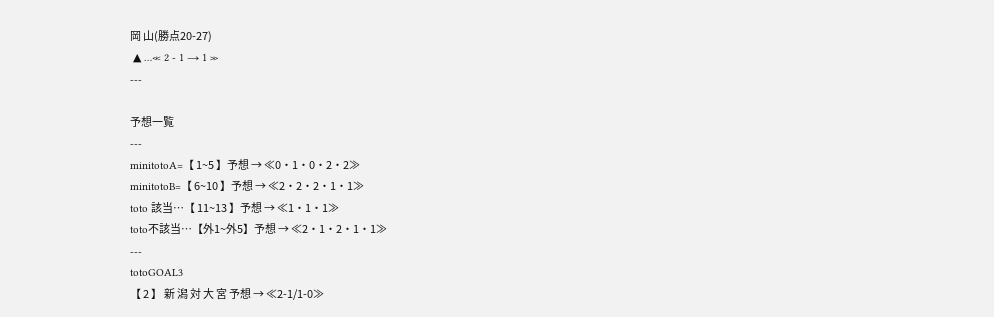岡 山(勝点20-27)
 ▲ …≪ 2 - 1 → 1 ≫
---

予想一覧
---
minitotoA=【 1~5 】予想 → ≪0・1・0・2・2≫
minitotoB=【 6~10 】予想 → ≪2・2・2・1・1≫
toto 該当…【 11~13 】予想 → ≪1・1・1≫
toto不該当…【外1~外5】予想 → ≪2・1・2・1・1≫
---
totoGOAL3
【 2 】 新 潟 対 大 宮 予想 → ≪2-1/1-0≫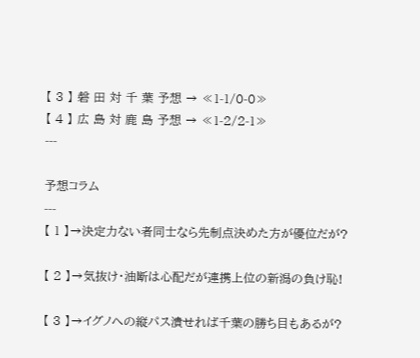【 3 】 磐 田 対 千 葉 予想 → ≪1-1/0-0≫
【 4 】 広 島 対 鹿 島 予想 → ≪1-2/2-1≫
---

予想コラム
---
【 1 】→決定力ない者同士なら先制点決めた方が優位だが?

【 2 】→気抜け・油断は心配だが連携上位の新潟の負け恥!

【 3 】→イグノへの縦パス潰せれば千葉の勝ち目もあるが?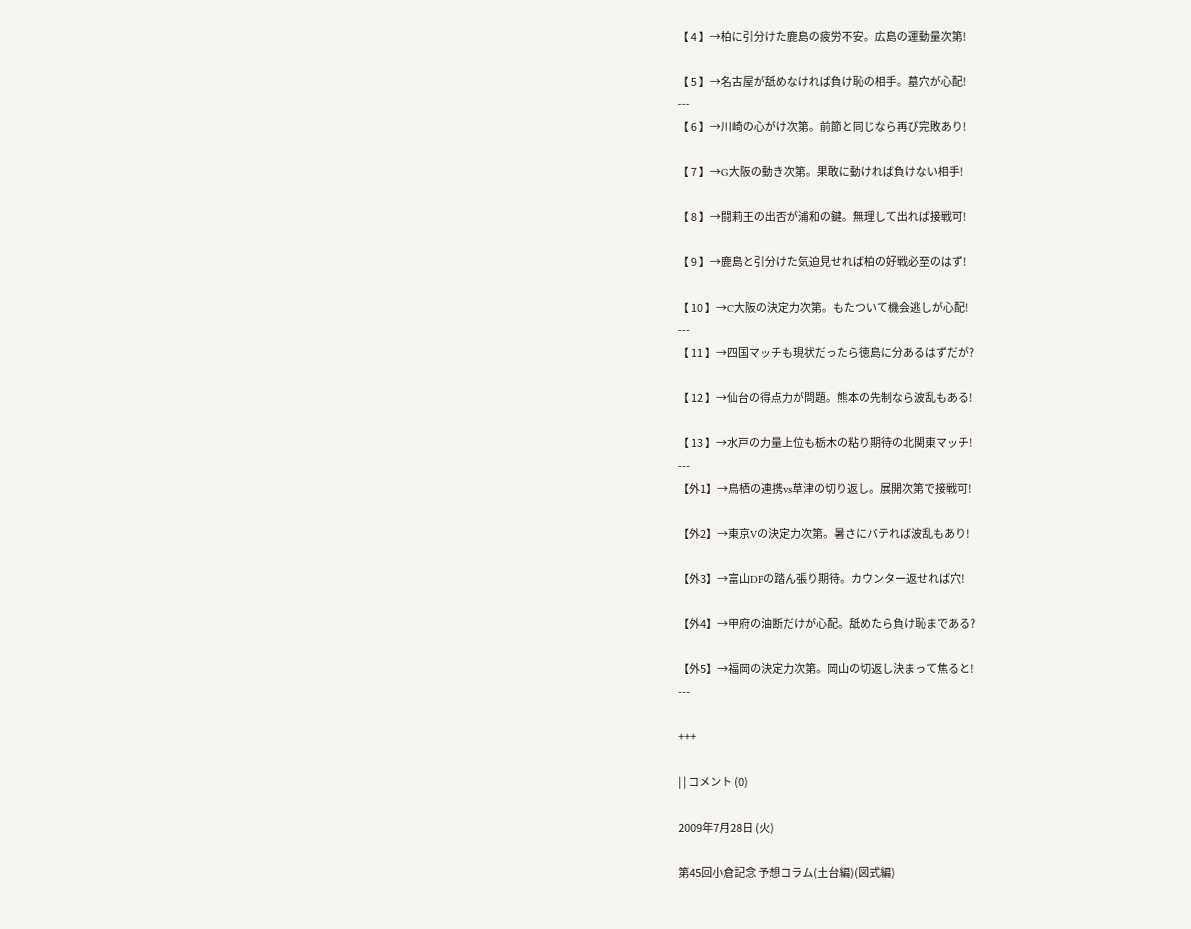【 4 】→柏に引分けた鹿島の疲労不安。広島の運動量次第!

【 5 】→名古屋が舐めなければ負け恥の相手。墓穴が心配!
---
【 6 】→川崎の心がけ次第。前節と同じなら再び完敗あり!

【 7 】→G大阪の動き次第。果敢に動ければ負けない相手!

【 8 】→闘莉王の出否が浦和の鍵。無理して出れば接戦可!

【 9 】→鹿島と引分けた気迫見せれば柏の好戦必至のはず!

【 10 】→C大阪の決定力次第。もたついて機会逃しが心配!
---
【 11 】→四国マッチも現状だったら徳島に分あるはずだが?

【 12 】→仙台の得点力が問題。熊本の先制なら波乱もある!

【 13 】→水戸の力量上位も栃木の粘り期待の北関東マッチ!
---
【外1】→鳥栖の連携vs草津の切り返し。展開次第で接戦可!

【外2】→東京Vの決定力次第。暑さにバテれば波乱もあり!

【外3】→富山DFの踏ん張り期待。カウンター返せれば穴!

【外4】→甲府の油断だけが心配。舐めたら負け恥まである?

【外5】→福岡の決定力次第。岡山の切返し決まって焦ると!
---

+++

| | コメント (0)

2009年7月28日 (火)

第45回小倉記念 予想コラム(土台編)(図式編)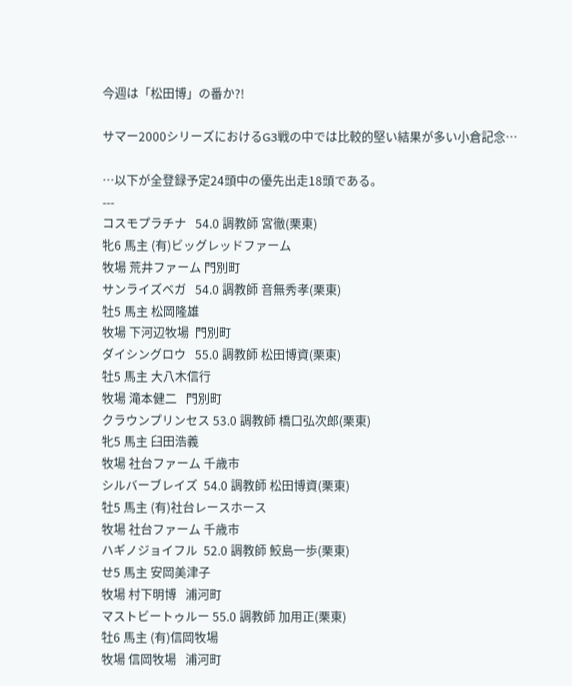今週は「松田博」の番か?!

サマー2000シリーズにおけるG3戦の中では比較的堅い結果が多い小倉記念…

…以下が全登録予定24頭中の優先出走18頭である。
---
コスモプラチナ   54.0 調教師 宮徹(栗東)
牝6 馬主 (有)ビッグレッドファーム
牧場 荒井ファーム 門別町
サンライズベガ   54.0 調教師 音無秀孝(栗東)
牡5 馬主 松岡隆雄
牧場 下河辺牧場  門別町
ダイシングロウ   55.0 調教師 松田博資(栗東)
牡5 馬主 大八木信行
牧場 滝本健二   門別町
クラウンプリンセス 53.0 調教師 橋口弘次郎(栗東)
牝5 馬主 臼田浩義
牧場 社台ファーム 千歳市
シルバーブレイズ  54.0 調教師 松田博資(栗東)
牡5 馬主 (有)社台レースホース
牧場 社台ファーム 千歳市
ハギノジョイフル  52.0 調教師 鮫島一歩(栗東)
せ5 馬主 安岡美津子
牧場 村下明博   浦河町
マストビートゥルー 55.0 調教師 加用正(栗東)
牡6 馬主 (有)信岡牧場
牧場 信岡牧場   浦河町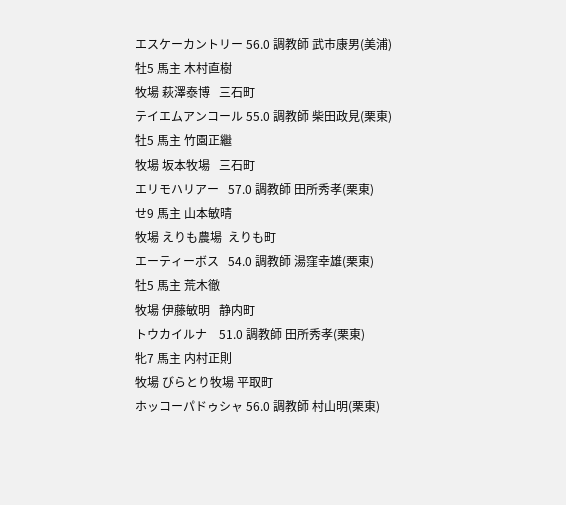エスケーカントリー 56.0 調教師 武市康男(美浦)
牡5 馬主 木村直樹
牧場 萩澤泰博   三石町
テイエムアンコール 55.0 調教師 柴田政見(栗東)
牡5 馬主 竹園正繼
牧場 坂本牧場   三石町
エリモハリアー   57.0 調教師 田所秀孝(栗東)
せ9 馬主 山本敏晴
牧場 えりも農場  えりも町
エーティーボス   54.0 調教師 湯窪幸雄(栗東)
牡5 馬主 荒木徹
牧場 伊藤敏明   静内町
トウカイルナ    51.0 調教師 田所秀孝(栗東)
牝7 馬主 内村正則
牧場 びらとり牧場 平取町
ホッコーパドゥシャ 56.0 調教師 村山明(栗東)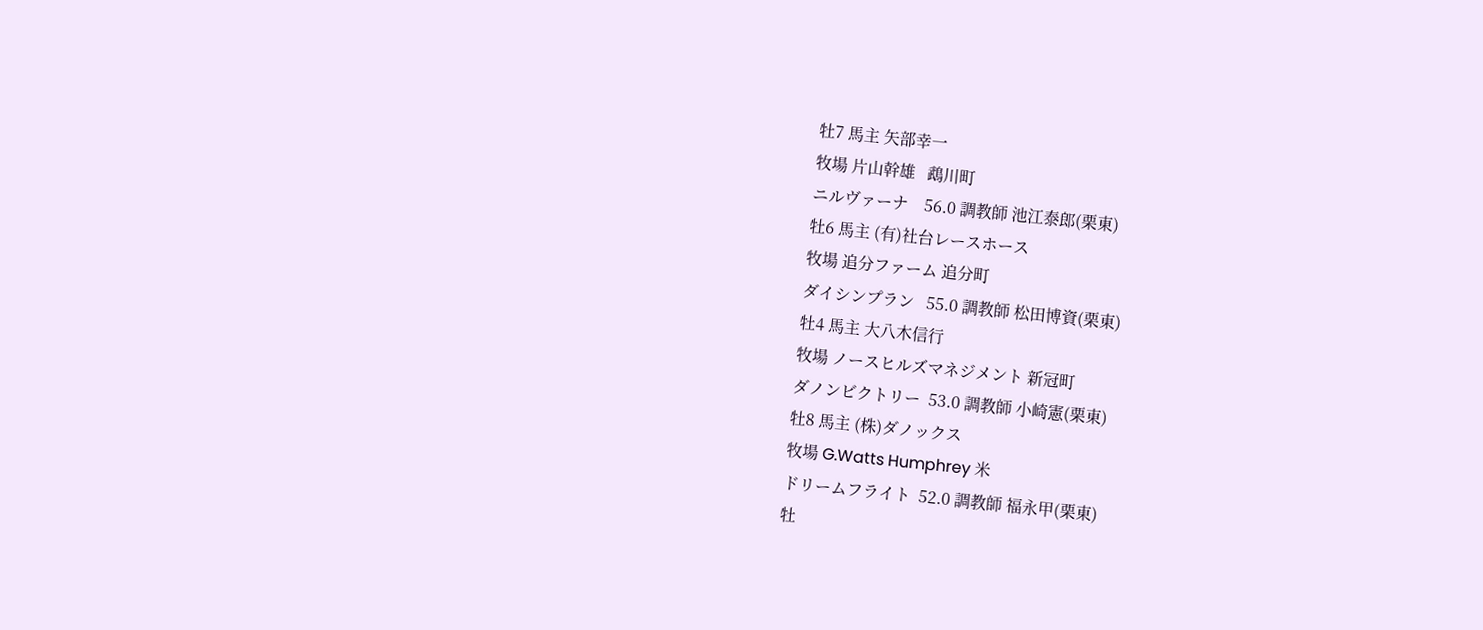牡7 馬主 矢部幸一
牧場 片山幹雄   鵡川町
ニルヴァーナ    56.0 調教師 池江泰郎(栗東)
牡6 馬主 (有)社台レースホース
牧場 追分ファーム 追分町
ダイシンプラン   55.0 調教師 松田博資(栗東)
牡4 馬主 大八木信行
牧場 ノースヒルズマネジメント 新冠町
ダノンビクトリー  53.0 調教師 小崎憲(栗東)
牡8 馬主 (株)ダノックス
牧場 G.Watts Humphrey 米
ドリームフライト  52.0 調教師 福永甲(栗東)
牡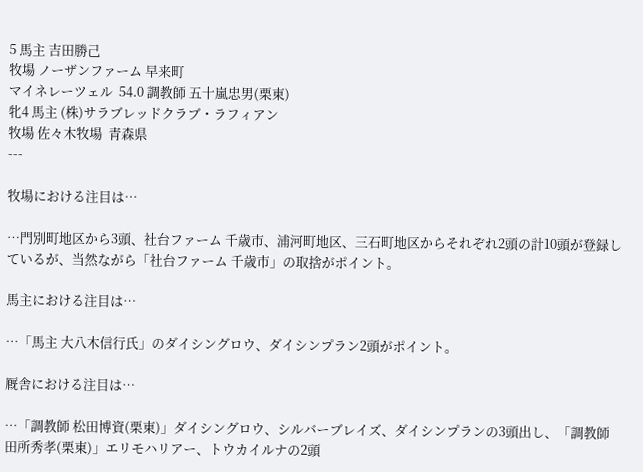5 馬主 吉田勝己
牧場 ノーザンファーム 早来町
マイネレーツェル  54.0 調教師 五十嵐忠男(栗東)
牝4 馬主 (株)サラブレッドクラブ・ラフィアン
牧場 佐々木牧場  青森県
---

牧場における注目は…

…門別町地区から3頭、社台ファーム 千歳市、浦河町地区、三石町地区からそれぞれ2頭の計10頭が登録しているが、当然ながら「社台ファーム 千歳市」の取捨がポイント。

馬主における注目は…

…「馬主 大八木信行氏」のダイシングロウ、ダイシンプラン2頭がポイント。

厩舎における注目は…

…「調教師 松田博資(栗東)」ダイシングロウ、シルバーブレイズ、ダイシンプランの3頭出し、「調教師 田所秀孝(栗東)」エリモハリアー、トウカイルナの2頭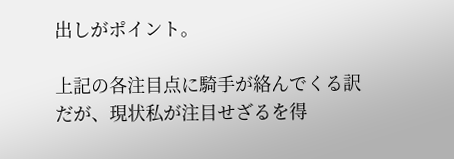出しがポイント。

上記の各注目点に騎手が絡んでくる訳だが、現状私が注目せざるを得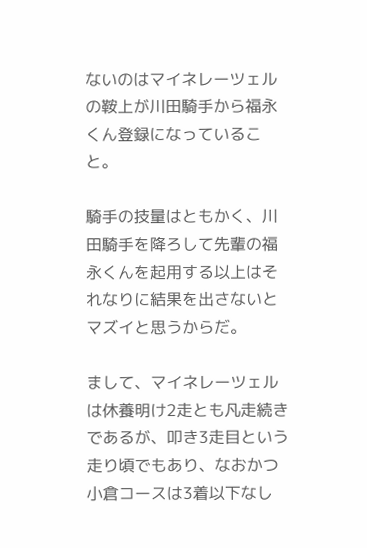ないのはマイネレーツェルの鞍上が川田騎手から福永くん登録になっていること。

騎手の技量はともかく、川田騎手を降ろして先輩の福永くんを起用する以上はそれなりに結果を出さないとマズイと思うからだ。

まして、マイネレーツェルは休養明け2走とも凡走続きであるが、叩き3走目という走り頃でもあり、なおかつ小倉コースは3着以下なし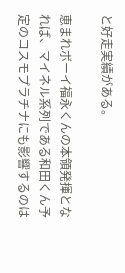と好走実績がある。

恵まれボーイ福永くんの本領発揮となれば、マイネル系列である和田くん予定のコスモプラチナにも影響するのは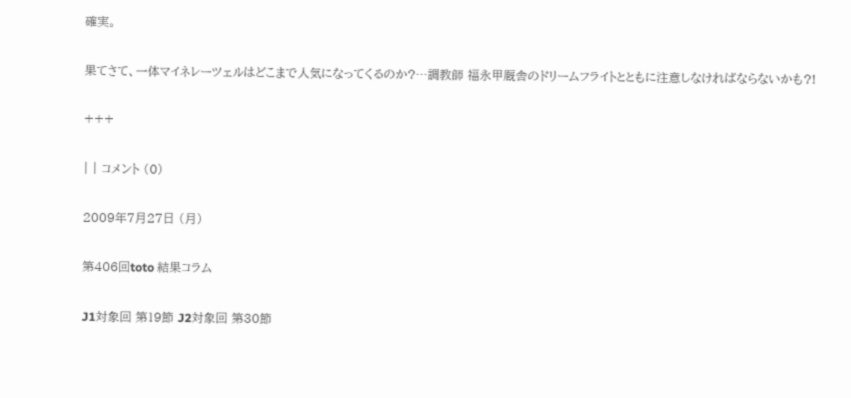確実。

果てさて、一体マイネレーツェルはどこまで人気になってくるのか?…調教師 福永甲厩舎のドリームフライトとともに注意しなければならないかも?!

+++

| | コメント (0)

2009年7月27日 (月)

第406回toto 結果コラム

J1対象回 第19節 J2対象回 第30節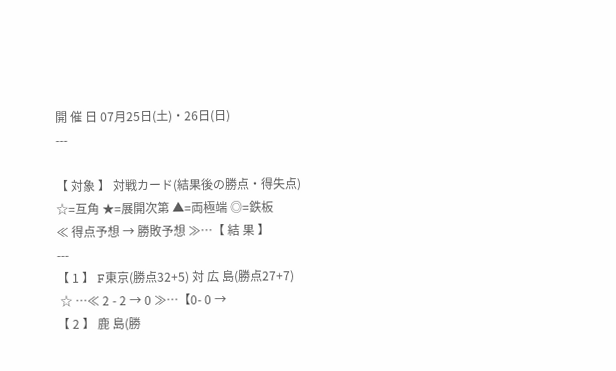開 催 日 07月25日(土)・26日(日)
---

【 対象 】 対戦カード(結果後の勝点・得失点)
☆=互角 ★=展開次第 ▲=両極端 ◎=鉄板
≪ 得点予想 → 勝敗予想 ≫…【 結 果 】
---
【 1 】 F東京(勝点32+5) 対 広 島(勝点27+7)
 ☆ …≪ 2 - 2 → 0 ≫…【0- 0 →
【 2 】 鹿 島(勝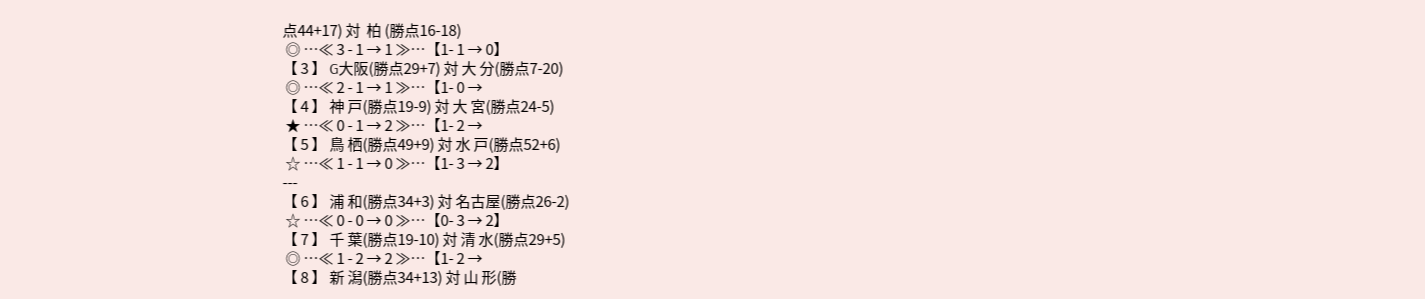点44+17) 対  柏 (勝点16-18)
 ◎ …≪ 3 - 1 → 1 ≫…【1- 1 → 0】
【 3 】 G大阪(勝点29+7) 対 大 分(勝点7-20)
 ◎ …≪ 2 - 1 → 1 ≫…【1- 0 →
【 4 】 神 戸(勝点19-9) 対 大 宮(勝点24-5)
 ★ …≪ 0 - 1 → 2 ≫…【1- 2 →
【 5 】 鳥 栖(勝点49+9) 対 水 戸(勝点52+6)
 ☆ …≪ 1 - 1 → 0 ≫…【1- 3 → 2】
---
【 6 】 浦 和(勝点34+3) 対 名古屋(勝点26-2)
 ☆ …≪ 0 - 0 → 0 ≫…【0- 3 → 2】
【 7 】 千 葉(勝点19-10) 対 清 水(勝点29+5)
 ◎ …≪ 1 - 2 → 2 ≫…【1- 2 →
【 8 】 新 潟(勝点34+13) 対 山 形(勝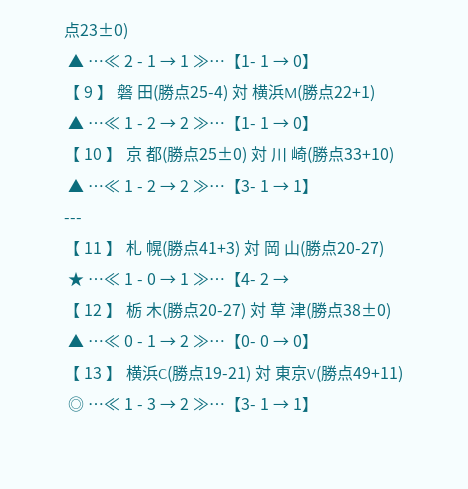点23±0)
 ▲ …≪ 2 - 1 → 1 ≫…【1- 1 → 0】
【 9 】 磐 田(勝点25-4) 対 横浜M(勝点22+1)
 ▲ …≪ 1 - 2 → 2 ≫…【1- 1 → 0】
【 10 】 京 都(勝点25±0) 対 川 崎(勝点33+10)
 ▲ …≪ 1 - 2 → 2 ≫…【3- 1 → 1】
---
【 11 】 札 幌(勝点41+3) 対 岡 山(勝点20-27)
 ★ …≪ 1 - 0 → 1 ≫…【4- 2 →
【 12 】 栃 木(勝点20-27) 対 草 津(勝点38±0)
 ▲ …≪ 0 - 1 → 2 ≫…【0- 0 → 0】
【 13 】 横浜C(勝点19-21) 対 東京V(勝点49+11)
 ◎ …≪ 1 - 3 → 2 ≫…【3- 1 → 1】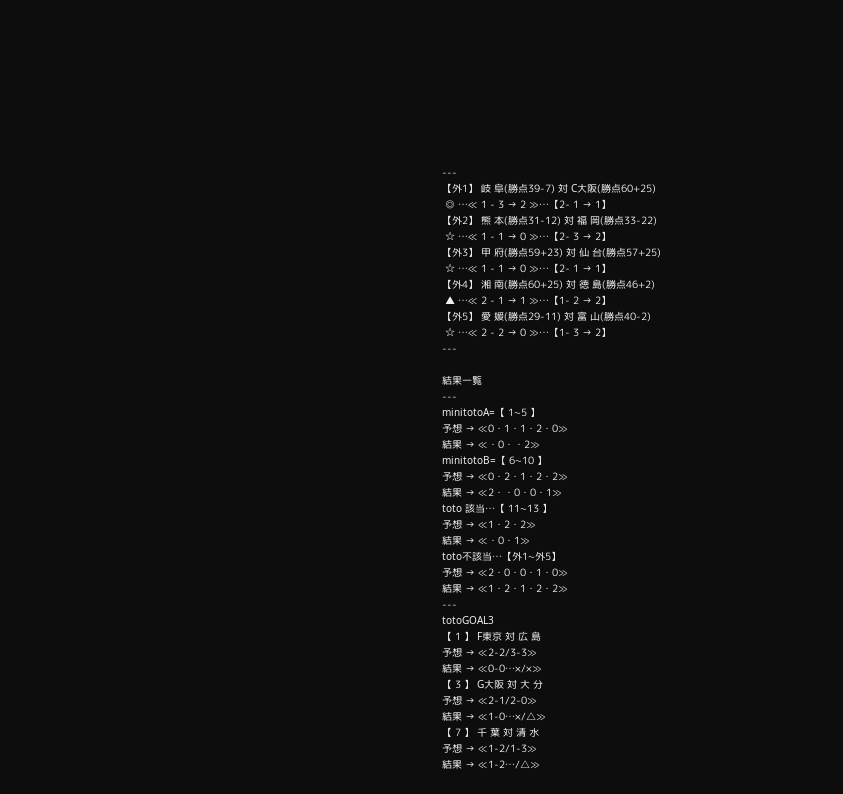---
【外1】 岐 阜(勝点39-7) 対 C大阪(勝点60+25)
 ◎ …≪ 1 - 3 → 2 ≫…【2- 1 → 1】
【外2】 熊 本(勝点31-12) 対 福 岡(勝点33-22)
 ☆ …≪ 1 - 1 → 0 ≫…【2- 3 → 2】
【外3】 甲 府(勝点59+23) 対 仙 台(勝点57+25)
 ☆ …≪ 1 - 1 → 0 ≫…【2- 1 → 1】
【外4】 湘 南(勝点60+25) 対 徳 島(勝点46+2)
 ▲ …≪ 2 - 1 → 1 ≫…【1- 2 → 2】
【外5】 愛 媛(勝点29-11) 対 富 山(勝点40-2)
 ☆ …≪ 2 - 2 → 0 ≫…【1- 3 → 2】
---

結果一覧
---
minitotoA=【 1~5 】
予想 → ≪0・1・1・2・0≫
結果 → ≪・0・・2≫
minitotoB=【 6~10 】
予想 → ≪0・2・1・2・2≫
結果 → ≪2・・0・0・1≫
toto 該当…【 11~13 】
予想 → ≪1・2・2≫
結果 → ≪・0・1≫
toto不該当…【外1~外5】
予想 → ≪2・0・0・1・0≫
結果 → ≪1・2・1・2・2≫
---
totoGOAL3
【 1 】 F東京 対 広 島
予想 → ≪2-2/3-3≫
結果 → ≪0-0…×/×≫
【 3 】 G大阪 対 大 分
予想 → ≪2-1/2-0≫
結果 → ≪1-0…×/△≫
【 7 】 千 葉 対 清 水
予想 → ≪1-2/1-3≫
結果 → ≪1-2…/△≫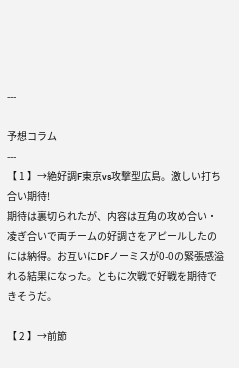---

予想コラム
---
【 1 】→絶好調F東京vs攻撃型広島。激しい打ち合い期待!
期待は裏切られたが、内容は互角の攻め合い・凌ぎ合いで両チームの好調さをアピールしたのには納得。お互いにDFノーミスが0-0の緊張感溢れる結果になった。ともに次戦で好戦を期待できそうだ。

【 2 】→前節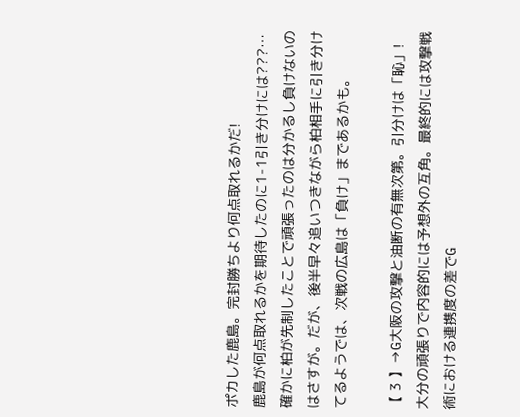ポカした鹿島。完封勝ちより何点取れるかだ!
鹿島が何点取れるかを期待したのに1-1引き分けには???…確かに柏が先制したことで頑張ったのは分かるし負けないのはさすが。だが、後半早々追いつきながら柏相手に引き分けてるようでは、次戦の広島は「負け」まであるかも。

【 3 】→G大阪の攻撃と油断の有無次第。引分けは「恥」!
大分の頑張りで内容的には予想外の互角。最終的には攻撃戦術における連携度の差でG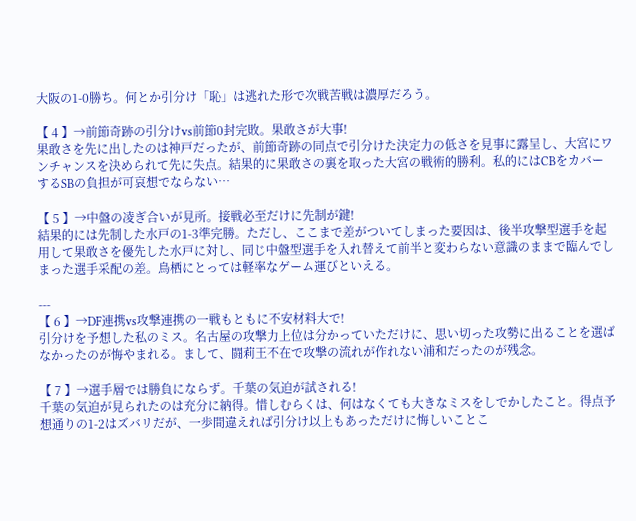大阪の1-0勝ち。何とか引分け「恥」は逃れた形で次戦苦戦は濃厚だろう。

【 4 】→前節奇跡の引分けvs前節0封完敗。果敢さが大事!
果敢さを先に出したのは神戸だったが、前節奇跡の同点で引分けた決定力の低さを見事に露呈し、大宮にワンチャンスを決められて先に失点。結果的に果敢さの裏を取った大宮の戦術的勝利。私的にはCBをカバーするSBの負担が可哀想でならない…

【 5 】→中盤の凌ぎ合いが見所。接戦必至だけに先制が鍵!
結果的には先制した水戸の1-3準完勝。ただし、ここまで差がついてしまった要因は、後半攻撃型選手を起用して果敢さを優先した水戸に対し、同じ中盤型選手を入れ替えて前半と変わらない意識のままで臨んでしまった選手采配の差。鳥栖にとっては軽率なゲーム運びといえる。

---
【 6 】→DF連携vs攻撃連携の一戦もともに不安材料大で!
引分けを予想した私のミス。名古屋の攻撃力上位は分かっていただけに、思い切った攻勢に出ることを選ばなかったのが悔やまれる。まして、闘莉王不在で攻撃の流れが作れない浦和だったのが残念。

【 7 】→選手層では勝負にならず。千葉の気迫が試される!
千葉の気迫が見られたのは充分に納得。惜しむらくは、何はなくても大きなミスをしでかしたこと。得点予想通りの1-2はズバリだが、一歩間違えれば引分け以上もあっただけに悔しいことこ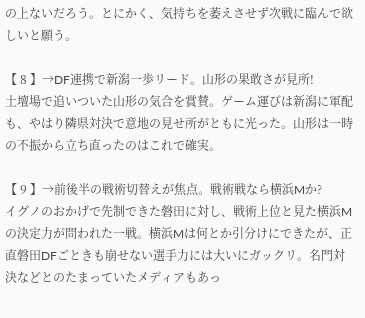の上ないだろう。とにかく、気持ちを萎えさせず次戦に臨んで欲しいと願う。

【 8 】→DF連携で新潟一歩リード。山形の果敢さが見所!
土壇場で追いついた山形の気合を賞賛。ゲーム運びは新潟に軍配も、やはり隣県対決で意地の見せ所がともに光った。山形は一時の不振から立ち直ったのはこれで確実。

【 9 】→前後半の戦術切替えが焦点。戦術戦なら横浜Mか?
イグノのおかげで先制できた磐田に対し、戦術上位と見た横浜Mの決定力が問われた一戦。横浜Mは何とか引分けにできたが、正直磐田DFごときも崩せない選手力には大いにガックリ。名門対決などとのたまっていたメディアもあっ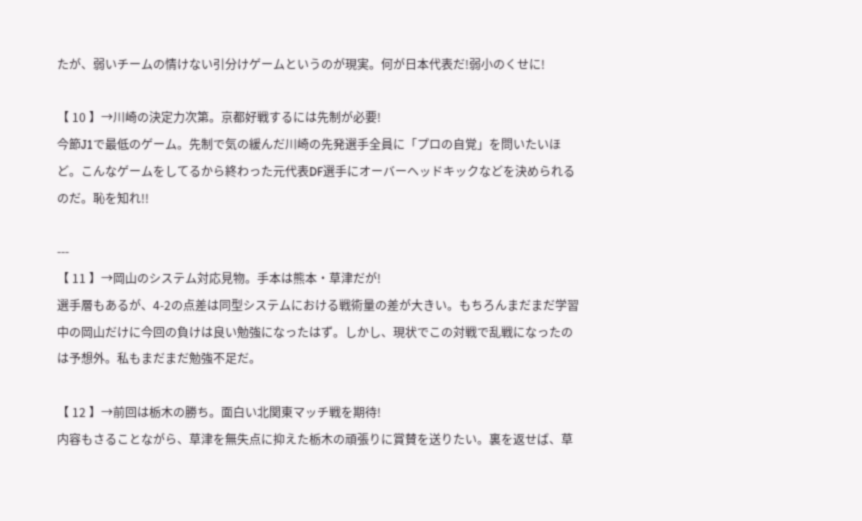たが、弱いチームの情けない引分けゲームというのが現実。何が日本代表だ!弱小のくせに!

【 10 】→川崎の決定力次第。京都好戦するには先制が必要!
今節J1で最低のゲーム。先制で気の緩んだ川崎の先発選手全員に「プロの自覚」を問いたいほど。こんなゲームをしてるから終わった元代表DF選手にオーバーヘッドキックなどを決められるのだ。恥を知れ!!

---
【 11 】→岡山のシステム対応見物。手本は熊本・草津だが!
選手層もあるが、4-2の点差は同型システムにおける戦術量の差が大きい。もちろんまだまだ学習中の岡山だけに今回の負けは良い勉強になったはず。しかし、現状でこの対戦で乱戦になったのは予想外。私もまだまだ勉強不足だ。

【 12 】→前回は栃木の勝ち。面白い北関東マッチ戦を期待!
内容もさることながら、草津を無失点に抑えた栃木の頑張りに賞賛を送りたい。裏を返せば、草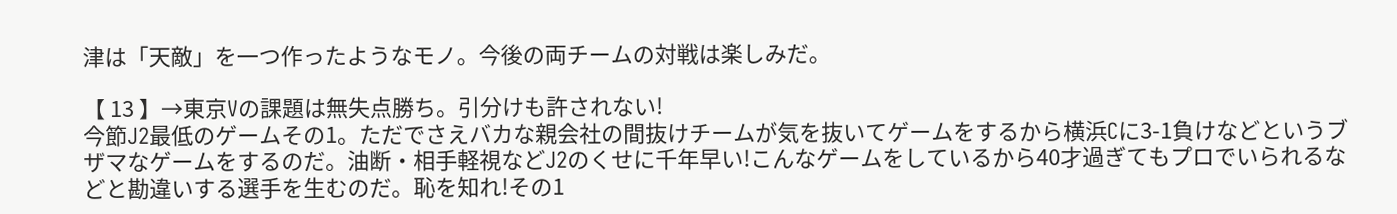津は「天敵」を一つ作ったようなモノ。今後の両チームの対戦は楽しみだ。

【 13 】→東京Vの課題は無失点勝ち。引分けも許されない!
今節J2最低のゲームその1。ただでさえバカな親会社の間抜けチームが気を抜いてゲームをするから横浜Cに3-1負けなどというブザマなゲームをするのだ。油断・相手軽視などJ2のくせに千年早い!こんなゲームをしているから40才過ぎてもプロでいられるなどと勘違いする選手を生むのだ。恥を知れ!その1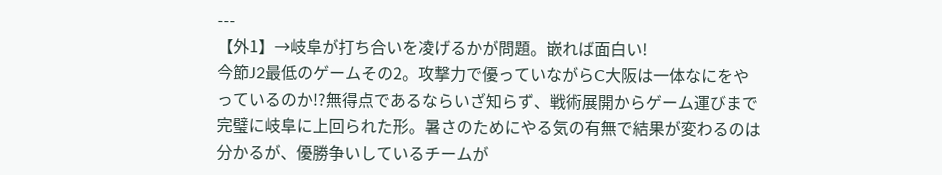---
【外1】→岐阜が打ち合いを凌げるかが問題。嵌れば面白い!
今節J2最低のゲームその2。攻撃力で優っていながらC大阪は一体なにをやっているのか!?無得点であるならいざ知らず、戦術展開からゲーム運びまで完璧に岐阜に上回られた形。暑さのためにやる気の有無で結果が変わるのは分かるが、優勝争いしているチームが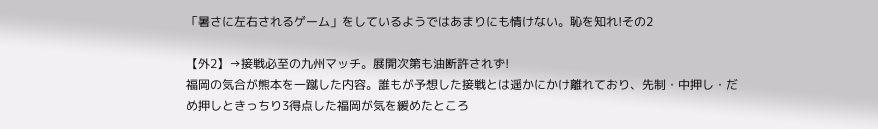「暑さに左右されるゲーム」をしているようではあまりにも情けない。恥を知れ!その2

【外2】→接戦必至の九州マッチ。展開次第も油断許されず!
福岡の気合が熊本を一蹴した内容。誰もが予想した接戦とは遥かにかけ離れており、先制・中押し・だめ押しときっちり3得点した福岡が気を緩めたところ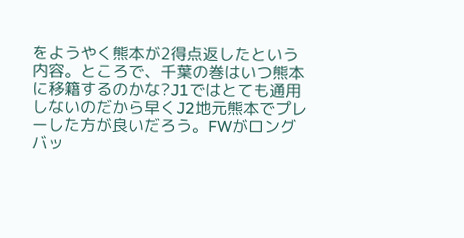をようやく熊本が2得点返したという内容。ところで、千葉の巻はいつ熊本に移籍するのかな?J1ではとても通用しないのだから早くJ2地元熊本でプレーした方が良いだろう。FWがロングバッ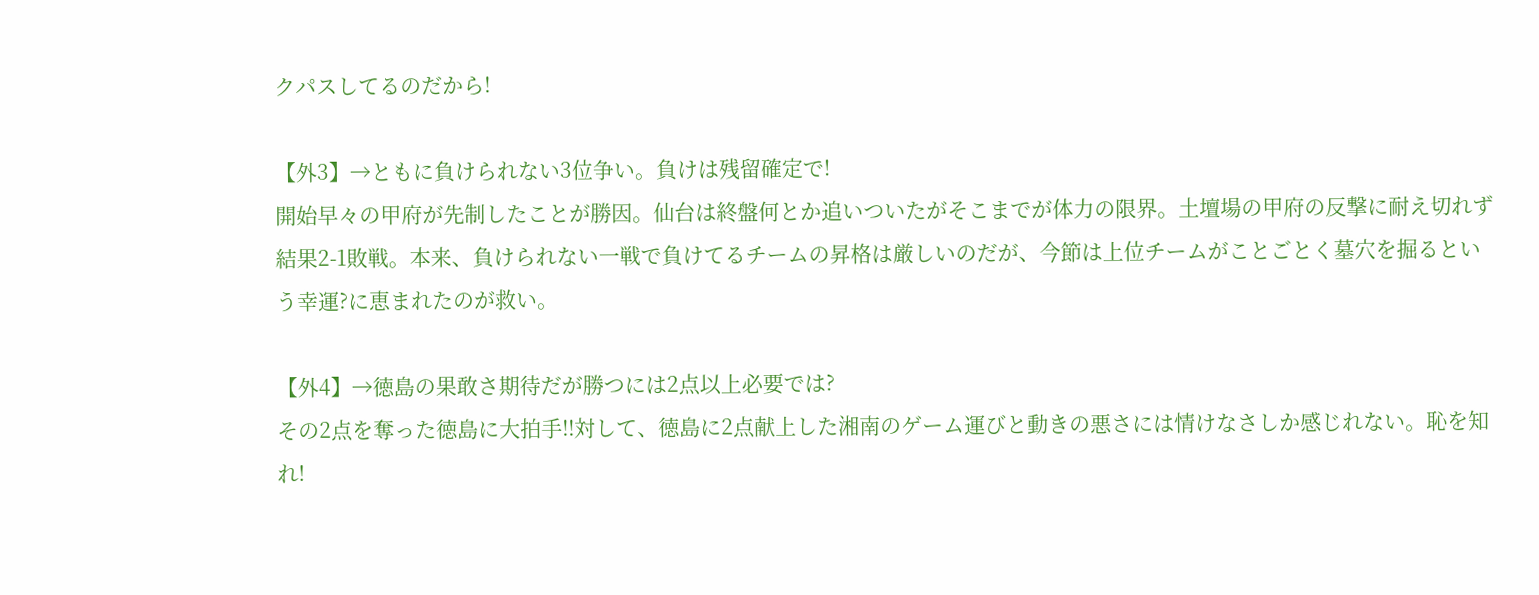クパスしてるのだから!

【外3】→ともに負けられない3位争い。負けは残留確定で!
開始早々の甲府が先制したことが勝因。仙台は終盤何とか追いついたがそこまでが体力の限界。土壇場の甲府の反撃に耐え切れず結果2-1敗戦。本来、負けられない一戦で負けてるチームの昇格は厳しいのだが、今節は上位チームがことごとく墓穴を掘るという幸運?に恵まれたのが救い。

【外4】→徳島の果敢さ期待だが勝つには2点以上必要では?
その2点を奪った徳島に大拍手!!対して、徳島に2点献上した湘南のゲーム運びと動きの悪さには情けなさしか感じれない。恥を知れ!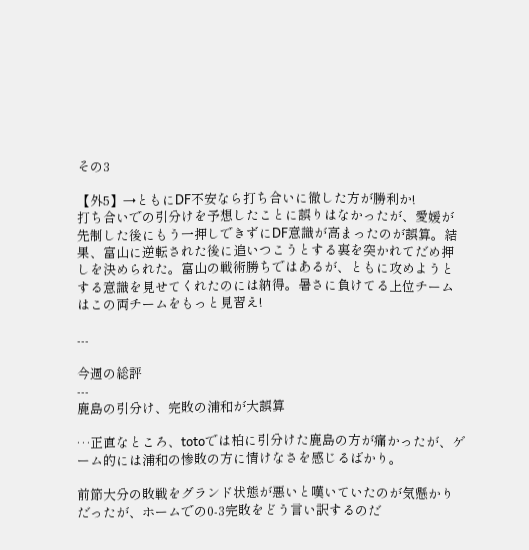その3

【外5】→ともにDF不安なら打ち合いに徹した方が勝利か!
打ち合いでの引分けを予想したことに誤りはなかったが、愛媛が先制した後にもう一押しできずにDF意識が高まったのが誤算。結果、富山に逆転された後に追いつこうとする裏を突かれてだめ押しを決められた。富山の戦術勝ちではあるが、ともに攻めようとする意識を見せてくれたのには納得。暑さに負けてる上位チームはこの両チームをもっと見習え!

---

今週の総評
---
鹿島の引分け、完敗の浦和が大誤算

…正直なところ、totoでは柏に引分けた鹿島の方が痛かったが、ゲーム的には浦和の惨敗の方に情けなさを感じるばかり。

前節大分の敗戦をグランド状態が悪いと嘆いていたのが気懸かりだったが、ホームでの0-3完敗をどう言い訳するのだ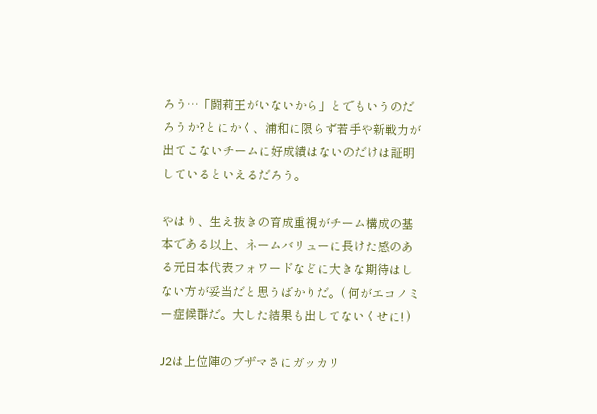ろう…「闘莉王がいないから」とでもいうのだろうか?とにかく、浦和に限らず若手や新戦力が出てこないチームに好成績はないのだけは証明しているといえるだろう。

やはり、生え抜きの育成重視がチーム構成の基本である以上、ネームバリューに長けた感のある元日本代表フォワードなどに大きな期待はしない方が妥当だと思うばかりだ。( 何がエコノミー症候群だ。大した結果も出してないくせに! )

J2は上位陣のブザマさにガッカリ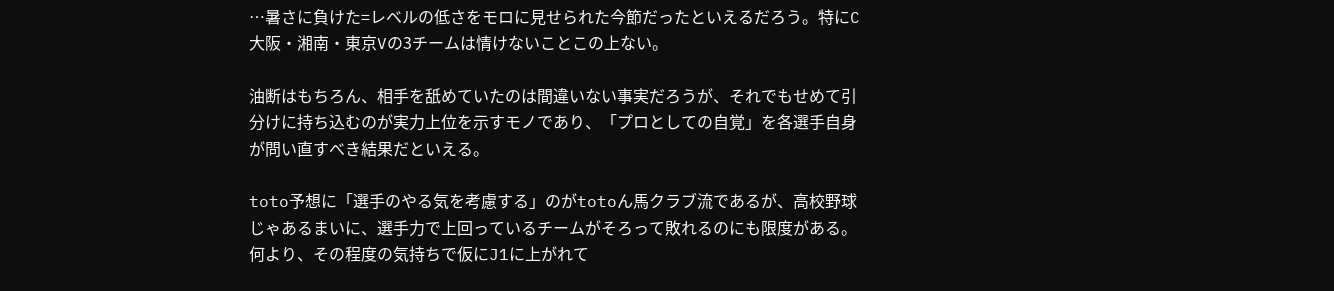…暑さに負けた=レベルの低さをモロに見せられた今節だったといえるだろう。特にC大阪・湘南・東京Vの3チームは情けないことこの上ない。

油断はもちろん、相手を舐めていたのは間違いない事実だろうが、それでもせめて引分けに持ち込むのが実力上位を示すモノであり、「プロとしての自覚」を各選手自身が問い直すべき結果だといえる。

toto予想に「選手のやる気を考慮する」のがtotoん馬クラブ流であるが、高校野球じゃあるまいに、選手力で上回っているチームがそろって敗れるのにも限度がある。何より、その程度の気持ちで仮にJ1に上がれて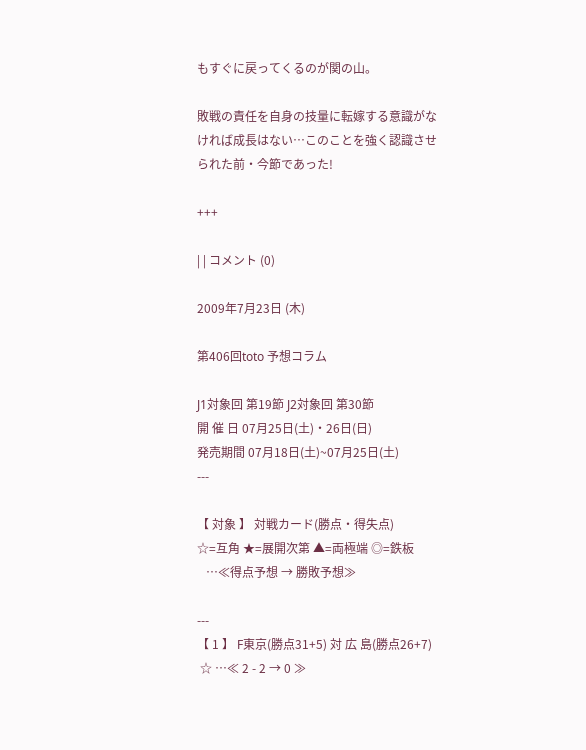もすぐに戻ってくるのが関の山。

敗戦の責任を自身の技量に転嫁する意識がなければ成長はない…このことを強く認識させられた前・今節であった!

+++

| | コメント (0)

2009年7月23日 (木)

第406回toto 予想コラム

J1対象回 第19節 J2対象回 第30節
開 催 日 07月25日(土)・26日(日)
発売期間 07月18日(土)~07月25日(土)
---

【 対象 】 対戦カード(勝点・得失点)
☆=互角 ★=展開次第 ▲=両極端 ◎=鉄板
   …≪得点予想 → 勝敗予想≫

---
【 1 】 F東京(勝点31+5) 対 広 島(勝点26+7)
 ☆ …≪ 2 - 2 → 0 ≫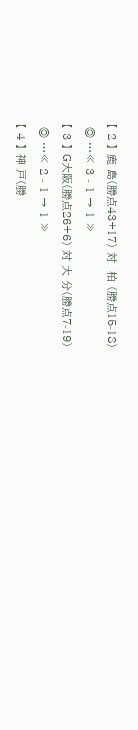【 2 】 鹿 島(勝点43+17) 対  柏 (勝点15-18)
 ◎ …≪ 3 - 1 → 1 ≫
【 3 】 G大阪(勝点26+6) 対 大 分(勝点7-19)
 ◎ …≪ 2 - 1 → 1 ≫
【 4 】 神 戸(勝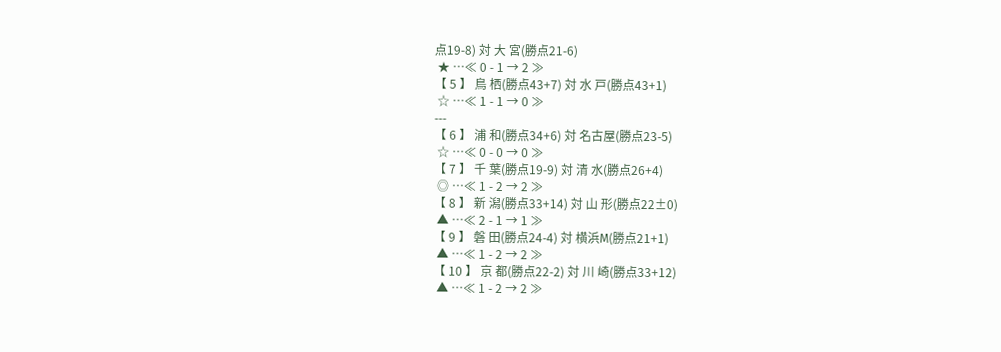点19-8) 対 大 宮(勝点21-6)
 ★ …≪ 0 - 1 → 2 ≫
【 5 】 鳥 栖(勝点43+7) 対 水 戸(勝点43+1)
 ☆ …≪ 1 - 1 → 0 ≫
---
【 6 】 浦 和(勝点34+6) 対 名古屋(勝点23-5)
 ☆ …≪ 0 - 0 → 0 ≫
【 7 】 千 葉(勝点19-9) 対 清 水(勝点26+4)
 ◎ …≪ 1 - 2 → 2 ≫
【 8 】 新 潟(勝点33+14) 対 山 形(勝点22±0)
 ▲ …≪ 2 - 1 → 1 ≫
【 9 】 磐 田(勝点24-4) 対 横浜M(勝点21+1)
 ▲ …≪ 1 - 2 → 2 ≫
【 10 】 京 都(勝点22-2) 対 川 崎(勝点33+12)
 ▲ …≪ 1 - 2 → 2 ≫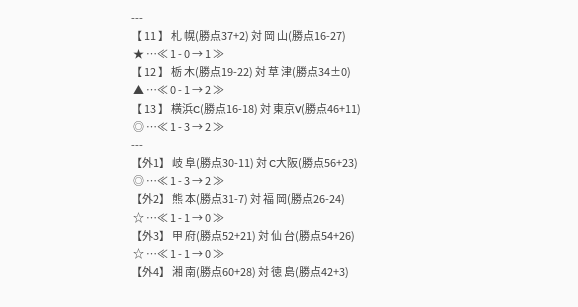---
【 11 】 札 幌(勝点37+2) 対 岡 山(勝点16-27)
 ★ …≪ 1 - 0 → 1 ≫
【 12 】 栃 木(勝点19-22) 対 草 津(勝点34±0)
 ▲ …≪ 0 - 1 → 2 ≫
【 13 】 横浜C(勝点16-18) 対 東京V(勝点46+11)
 ◎ …≪ 1 - 3 → 2 ≫
---
【外1】 岐 阜(勝点30-11) 対 C大阪(勝点56+23)
 ◎ …≪ 1 - 3 → 2 ≫
【外2】 熊 本(勝点31-7) 対 福 岡(勝点26-24)
 ☆ …≪ 1 - 1 → 0 ≫
【外3】 甲 府(勝点52+21) 対 仙 台(勝点54+26)
 ☆ …≪ 1 - 1 → 0 ≫
【外4】 湘 南(勝点60+28) 対 徳 島(勝点42+3)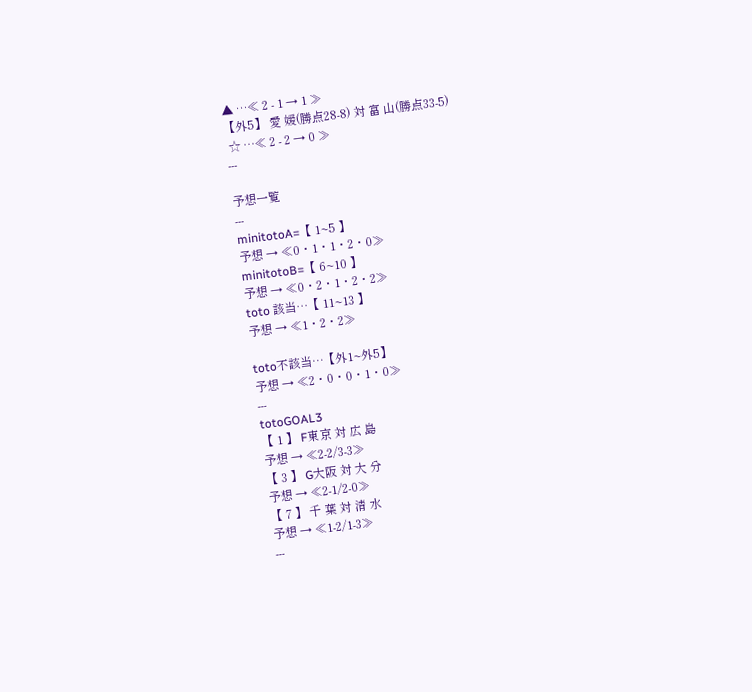▲ …≪ 2 - 1 → 1 ≫
【外5】 愛 媛(勝点28-8) 対 富 山(勝点33-5)
 ☆ …≪ 2 - 2 → 0 ≫
---

予想一覧
---
minitotoA=【 1~5 】
予想 → ≪0・1・1・2・0≫
minitotoB=【 6~10 】
予想 → ≪0・2・1・2・2≫
toto 該当…【 11~13 】
予想 → ≪1・2・2≫

toto不該当…【外1~外5】
予想 → ≪2・0・0・1・0≫
---
totoGOAL3
【 1 】 F東京 対 広 島
予想 → ≪2-2/3-3≫
【 3 】 G大阪 対 大 分
予想 → ≪2-1/2-0≫
【 7 】 千 葉 対 清 水
予想 → ≪1-2/1-3≫
---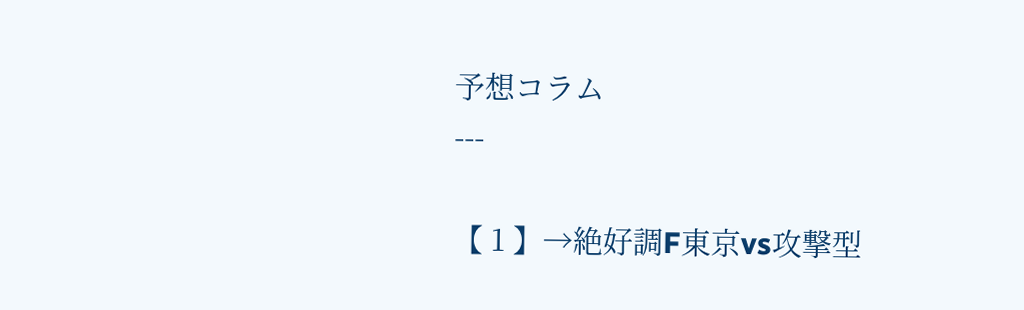予想コラム
---

【 1 】→絶好調F東京vs攻撃型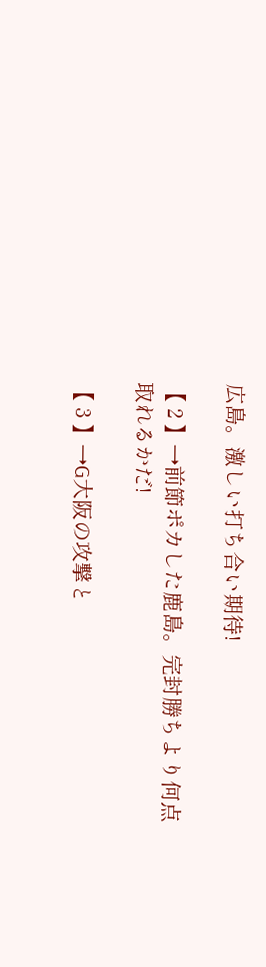広島。激しい打ち合い期待!

【 2 】→前節ポカした鹿島。完封勝ちより何点取れるかだ!

【 3 】→G大阪の攻撃と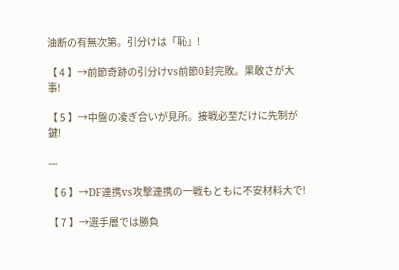油断の有無次第。引分けは「恥」!

【 4 】→前節奇跡の引分けvs前節0封完敗。果敢さが大事!

【 5 】→中盤の凌ぎ合いが見所。接戦必至だけに先制が鍵!

---

【 6 】→DF連携vs攻撃連携の一戦もともに不安材料大で!

【 7 】→選手層では勝負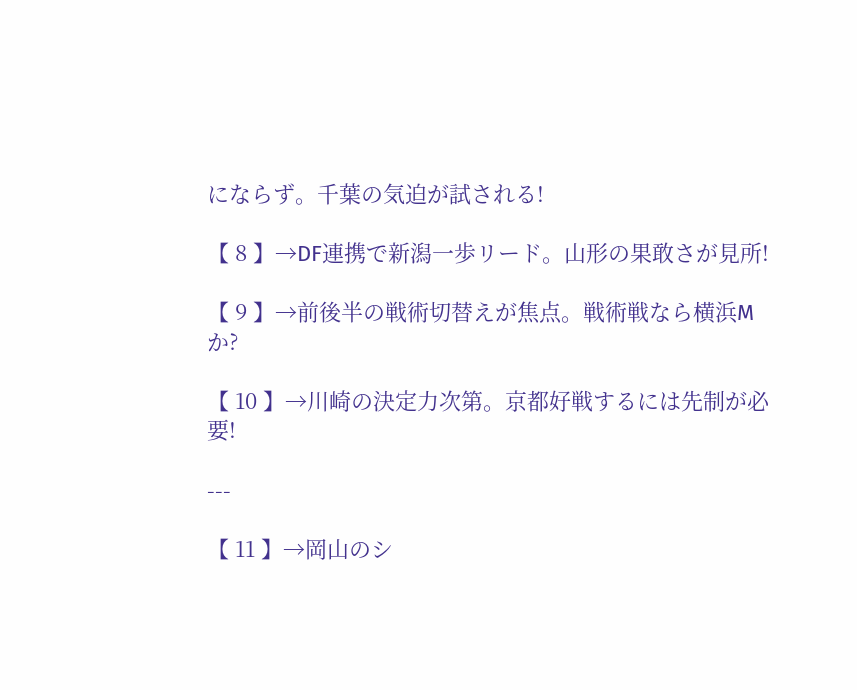にならず。千葉の気迫が試される!

【 8 】→DF連携で新潟一歩リード。山形の果敢さが見所!

【 9 】→前後半の戦術切替えが焦点。戦術戦なら横浜Mか?

【 10 】→川崎の決定力次第。京都好戦するには先制が必要!

---

【 11 】→岡山のシ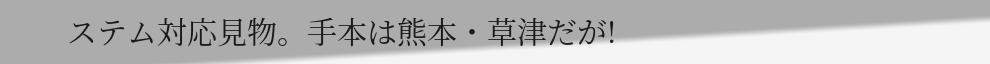ステム対応見物。手本は熊本・草津だが!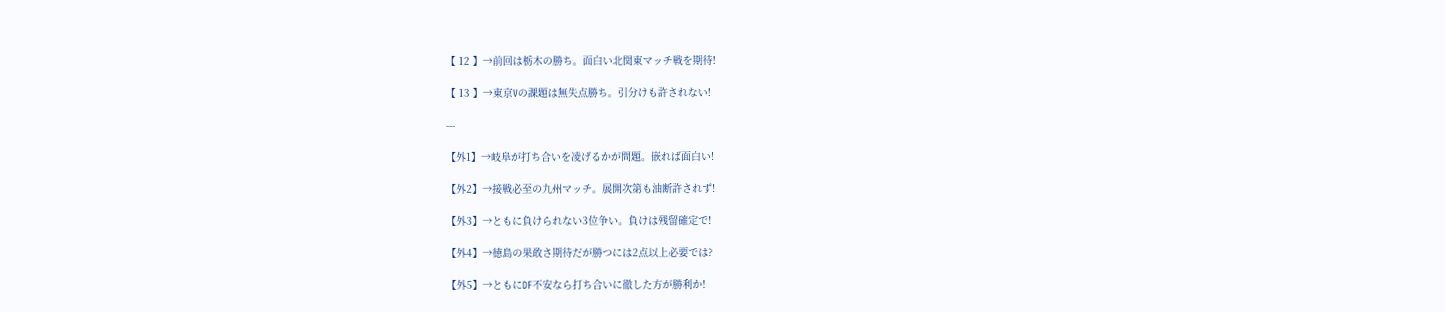【 12 】→前回は栃木の勝ち。面白い北関東マッチ戦を期待!

【 13 】→東京Vの課題は無失点勝ち。引分けも許されない!

---

【外1】→岐阜が打ち合いを凌げるかが問題。嵌れば面白い!

【外2】→接戦必至の九州マッチ。展開次第も油断許されず!

【外3】→ともに負けられない3位争い。負けは残留確定で!

【外4】→徳島の果敢さ期待だが勝つには2点以上必要では?

【外5】→ともにDF不安なら打ち合いに徹した方が勝利か!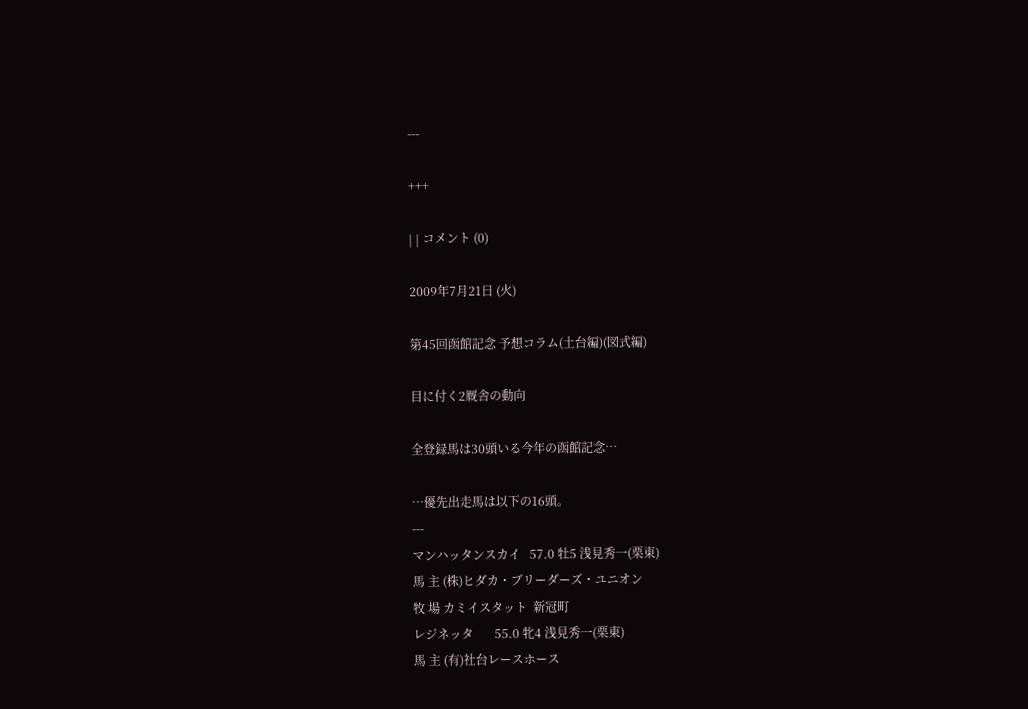---

+++

| | コメント (0)

2009年7月21日 (火)

第45回函館記念 予想コラム(土台編)(図式編)

目に付く2厩舎の動向

全登録馬は30頭いる今年の函館記念…

…優先出走馬は以下の16頭。
---
マンハッタンスカイ   57.0 牡5 浅見秀一(栗東)
馬 主 (株)ヒダカ・ブリーダーズ・ユニオン
牧 場 カミイスタット  新冠町
レジネッタ       55.0 牝4 浅見秀一(栗東)
馬 主 (有)社台レースホース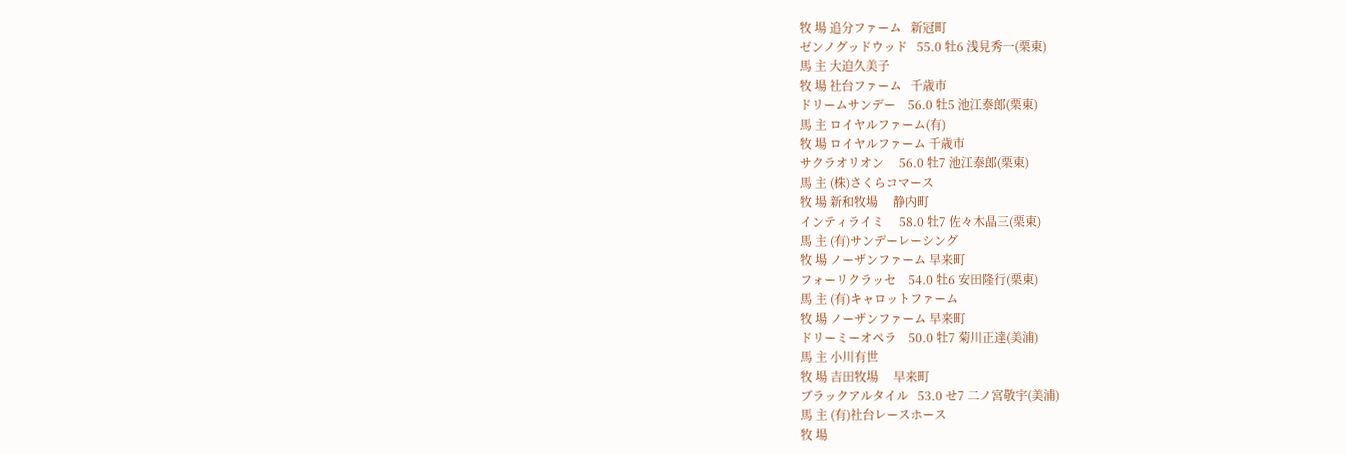牧 場 追分ファーム   新冠町
ゼンノグッドウッド   55.0 牡6 浅見秀一(栗東)
馬 主 大迫久美子
牧 場 社台ファーム   千歳市
ドリームサンデー    56.0 牡5 池江泰郎(栗東)
馬 主 ロイヤルファーム(有)
牧 場 ロイヤルファーム 千歳市
サクラオリオン     56.0 牡7 池江泰郎(栗東)
馬 主 (株)さくらコマース
牧 場 新和牧場     静内町
インティライミ     58.0 牡7 佐々木晶三(栗東)
馬 主 (有)サンデーレーシング
牧 場 ノーザンファーム 早来町
フォーリクラッセ    54.0 牡6 安田隆行(栗東)
馬 主 (有)キャロットファーム
牧 場 ノーザンファーム 早来町
ドリーミーオペラ    50.0 牡7 菊川正達(美浦)
馬 主 小川有世
牧 場 吉田牧場     早来町
ブラックアルタイル   53.0 せ7 二ノ宮敬宇(美浦)
馬 主 (有)社台レースホース
牧 場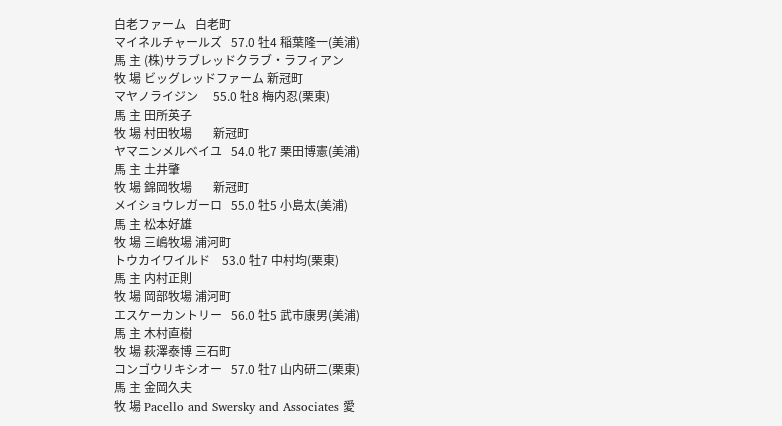白老ファーム   白老町
マイネルチャールズ   57.0 牡4 稲葉隆一(美浦)
馬 主 (株)サラブレッドクラブ・ラフィアン
牧 場 ビッグレッドファーム 新冠町
マヤノライジン     55.0 牡8 梅内忍(栗東)
馬 主 田所英子
牧 場 村田牧場       新冠町
ヤマニンメルベイユ   54.0 牝7 栗田博憲(美浦)
馬 主 土井肇
牧 場 錦岡牧場       新冠町
メイショウレガーロ   55.0 牡5 小島太(美浦)
馬 主 松本好雄
牧 場 三嶋牧場 浦河町
トウカイワイルド    53.0 牡7 中村均(栗東)
馬 主 内村正則
牧 場 岡部牧場 浦河町
エスケーカントリー   56.0 牡5 武市康男(美浦)
馬 主 木村直樹
牧 場 萩澤泰博 三石町
コンゴウリキシオー   57.0 牡7 山内研二(栗東)
馬 主 金岡久夫
牧 場 Pacello and Swersky and Associates 愛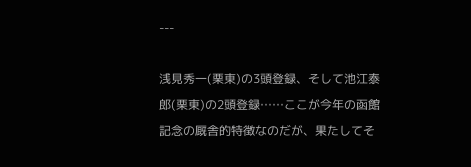---

浅見秀一(栗東)の3頭登録、そして池江泰郎(栗東)の2頭登録……ここが今年の函館記念の厩舎的特徴なのだが、果たしてそ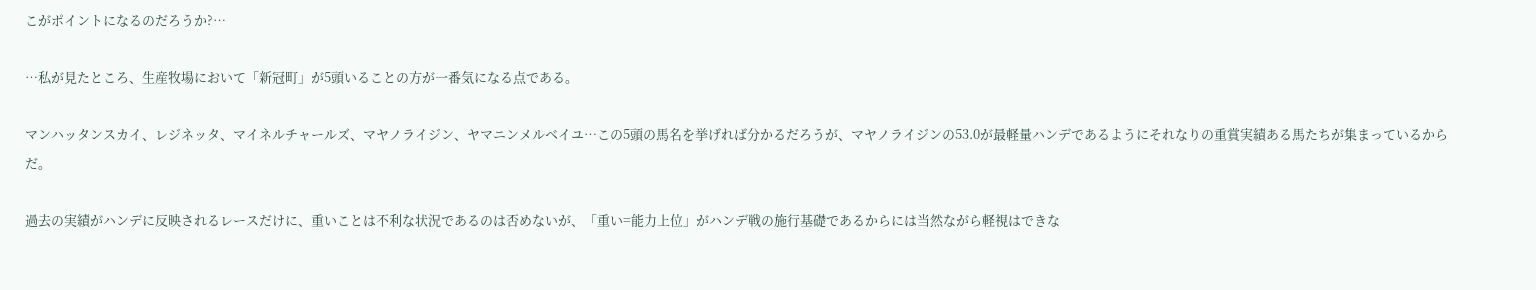こがポイントになるのだろうか?…

…私が見たところ、生産牧場において「新冠町」が5頭いることの方が一番気になる点である。

マンハッタンスカイ、レジネッタ、マイネルチャールズ、マヤノライジン、ヤマニンメルベイユ…この5頭の馬名を挙げれば分かるだろうが、マヤノライジンの53.0が最軽量ハンデであるようにそれなりの重賞実績ある馬たちが集まっているからだ。

過去の実績がハンデに反映されるレースだけに、重いことは不利な状況であるのは否めないが、「重い=能力上位」がハンデ戦の施行基礎であるからには当然ながら軽視はできな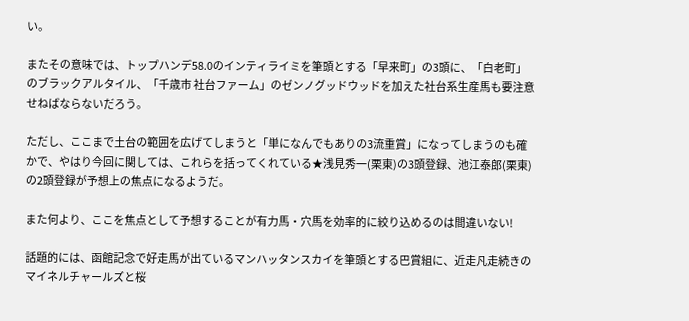い。

またその意味では、トップハンデ58.0のインティライミを筆頭とする「早来町」の3頭に、「白老町」のブラックアルタイル、「千歳市 社台ファーム」のゼンノグッドウッドを加えた社台系生産馬も要注意せねばならないだろう。

ただし、ここまで土台の範囲を広げてしまうと「単になんでもありの3流重賞」になってしまうのも確かで、やはり今回に関しては、これらを括ってくれている★浅見秀一(栗東)の3頭登録、池江泰郎(栗東)の2頭登録が予想上の焦点になるようだ。

また何より、ここを焦点として予想することが有力馬・穴馬を効率的に絞り込めるのは間違いない!

話題的には、函館記念で好走馬が出ているマンハッタンスカイを筆頭とする巴賞組に、近走凡走続きのマイネルチャールズと桜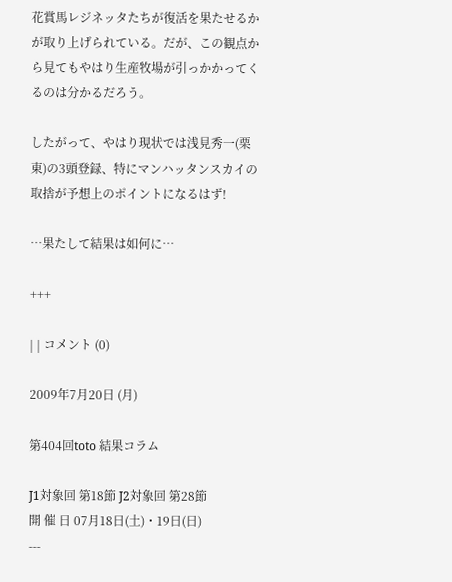花賞馬レジネッタたちが復活を果たせるかが取り上げられている。だが、この観点から見てもやはり生産牧場が引っかかってくるのは分かるだろう。

したがって、やはり現状では浅見秀一(栗東)の3頭登録、特にマンハッタンスカイの取捨が予想上のポイントになるはず!

…果たして結果は如何に…

+++

| | コメント (0)

2009年7月20日 (月)

第404回toto 結果コラム

J1対象回 第18節 J2対象回 第28節
開 催 日 07月18日(土)・19日(日)
---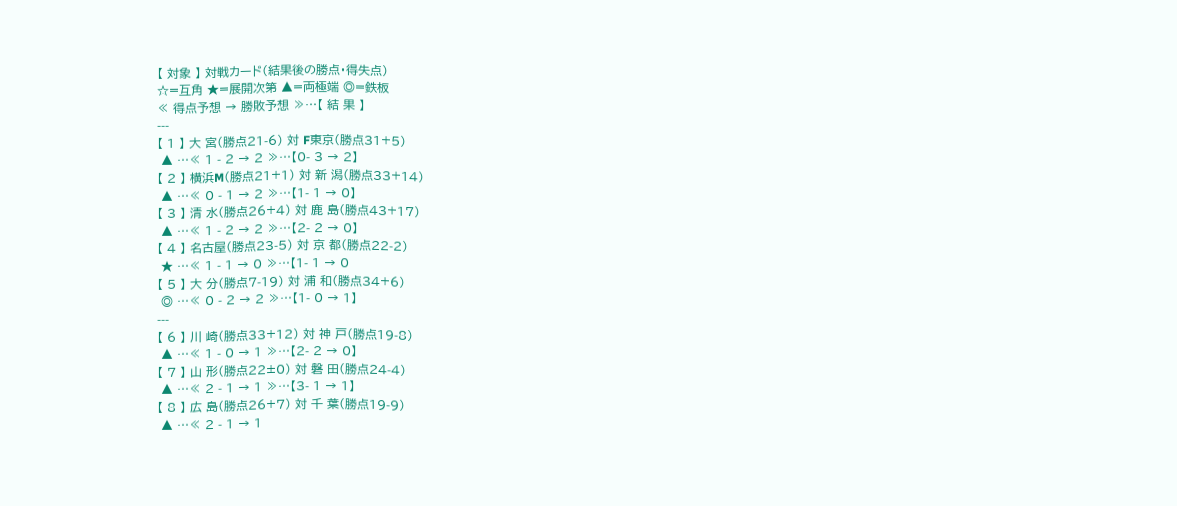【 対象 】 対戦カード(結果後の勝点・得失点)
☆=互角 ★=展開次第 ▲=両極端 ◎=鉄板
≪ 得点予想 → 勝敗予想 ≫…【 結 果 】
---
【 1 】 大 宮(勝点21-6) 対 F東京(勝点31+5)
 ▲ …≪ 1 - 2 → 2 ≫…【0- 3 → 2】
【 2 】 横浜M(勝点21+1) 対 新 潟(勝点33+14)
 ▲ …≪ 0 - 1 → 2 ≫…【1- 1 → 0】
【 3 】 清 水(勝点26+4) 対 鹿 島(勝点43+17)
 ▲ …≪ 1 - 2 → 2 ≫…【2- 2 → 0】
【 4 】 名古屋(勝点23-5) 対 京 都(勝点22-2)
 ★ …≪ 1 - 1 → 0 ≫…【1- 1 → 0
【 5 】 大 分(勝点7-19) 対 浦 和(勝点34+6)
 ◎ …≪ 0 - 2 → 2 ≫…【1- 0 → 1】
---
【 6 】 川 崎(勝点33+12) 対 神 戸(勝点19-8)
 ▲ …≪ 1 - 0 → 1 ≫…【2- 2 → 0】
【 7 】 山 形(勝点22±0) 対 磐 田(勝点24-4)
 ▲ …≪ 2 - 1 → 1 ≫…【3- 1 → 1】
【 8 】 広 島(勝点26+7) 対 千 葉(勝点19-9)
 ▲ …≪ 2 - 1 → 1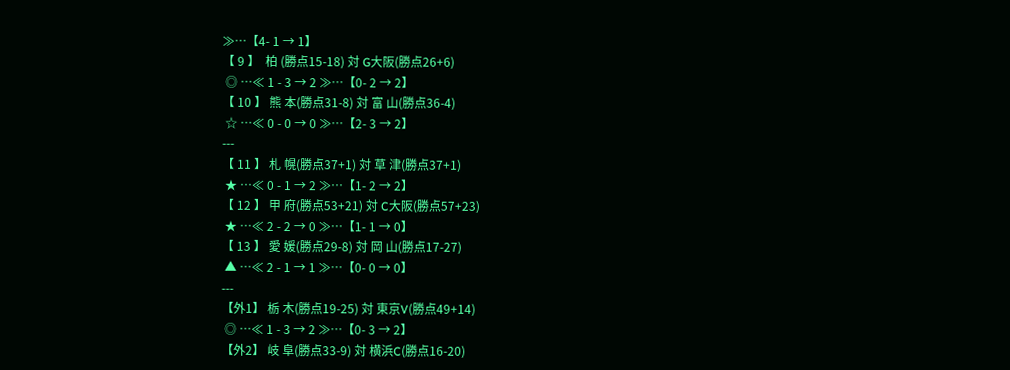≫…【4- 1 → 1】
【 9 】  柏 (勝点15-18) 対 G大阪(勝点26+6)
 ◎ …≪ 1 - 3 → 2 ≫…【0- 2 → 2】
【 10 】 熊 本(勝点31-8) 対 富 山(勝点36-4)
 ☆ …≪ 0 - 0 → 0 ≫…【2- 3 → 2】
---
【 11 】 札 幌(勝点37+1) 対 草 津(勝点37+1)
 ★ …≪ 0 - 1 → 2 ≫…【1- 2 → 2】
【 12 】 甲 府(勝点53+21) 対 C大阪(勝点57+23)
 ★ …≪ 2 - 2 → 0 ≫…【1- 1 → 0】
【 13 】 愛 媛(勝点29-8) 対 岡 山(勝点17-27)
 ▲ …≪ 2 - 1 → 1 ≫…【0- 0 → 0】
---
【外1】 栃 木(勝点19-25) 対 東京V(勝点49+14)
 ◎ …≪ 1 - 3 → 2 ≫…【0- 3 → 2】
【外2】 岐 阜(勝点33-9) 対 横浜C(勝点16-20)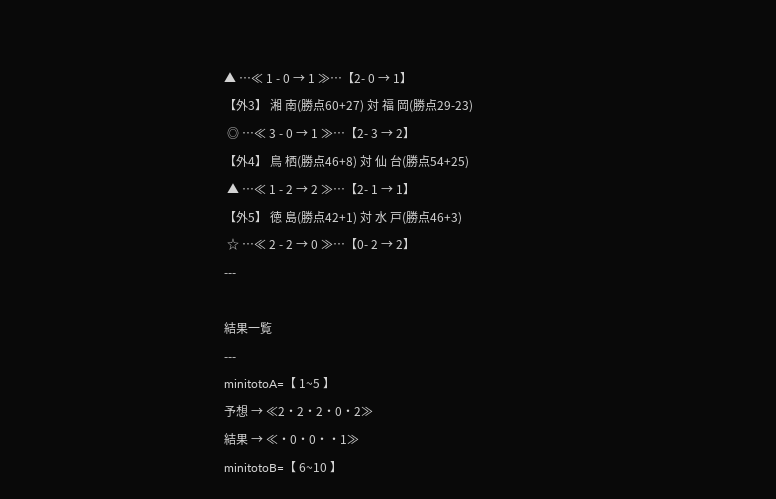▲ …≪ 1 - 0 → 1 ≫…【2- 0 → 1】
【外3】 湘 南(勝点60+27) 対 福 岡(勝点29-23)
 ◎ …≪ 3 - 0 → 1 ≫…【2- 3 → 2】
【外4】 鳥 栖(勝点46+8) 対 仙 台(勝点54+25)
 ▲ …≪ 1 - 2 → 2 ≫…【2- 1 → 1】
【外5】 徳 島(勝点42+1) 対 水 戸(勝点46+3)
 ☆ …≪ 2 - 2 → 0 ≫…【0- 2 → 2】
---

結果一覧
---
minitotoA=【 1~5 】
予想 → ≪2・2・2・0・2≫
結果 → ≪・0・0・・1≫
minitotoB=【 6~10 】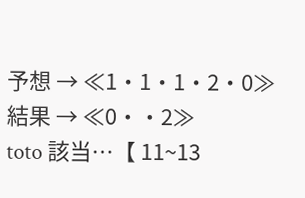予想 → ≪1・1・1・2・0≫
結果 → ≪0・・2≫
toto 該当…【 11~13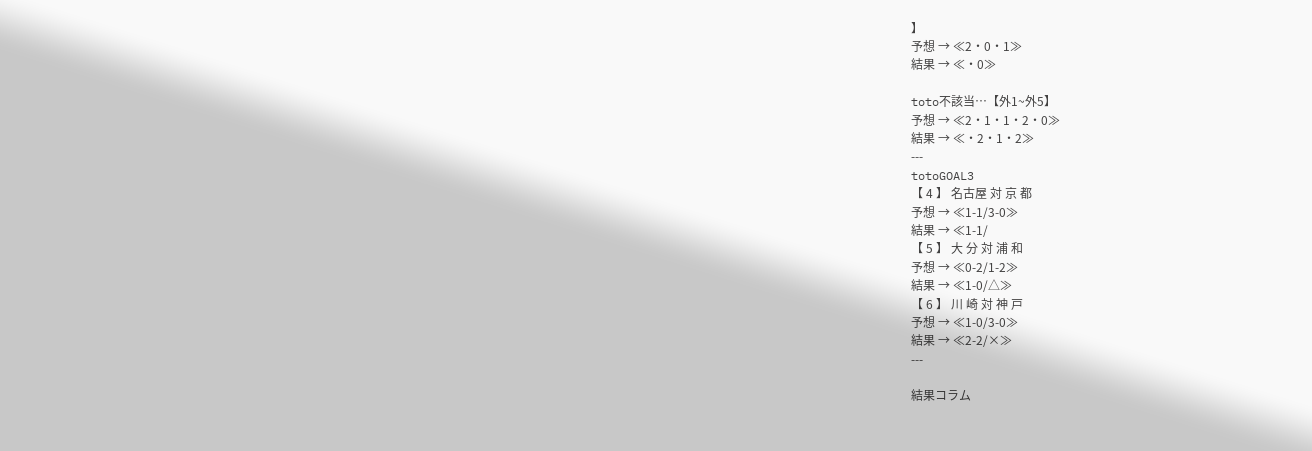】
予想 → ≪2・0・1≫
結果 → ≪・0≫

toto不該当…【外1~外5】
予想 → ≪2・1・1・2・0≫
結果 → ≪・2・1・2≫
---
totoGOAL3
【 4 】 名古屋 対 京 都
予想 → ≪1-1/3-0≫
結果 → ≪1-1/
【 5 】 大 分 対 浦 和
予想 → ≪0-2/1-2≫
結果 → ≪1-0/△≫
【 6 】 川 崎 対 神 戸
予想 → ≪1-0/3-0≫
結果 → ≪2-2/×≫
---

結果コラム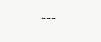---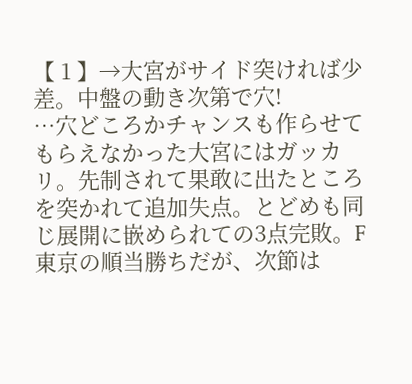【 1 】→大宮がサイド突ければ少差。中盤の動き次第で穴!
…穴どころかチャンスも作らせてもらえなかった大宮にはガッカリ。先制されて果敢に出たところを突かれて追加失点。とどめも同じ展開に嵌められての3点完敗。F東京の順当勝ちだが、次節は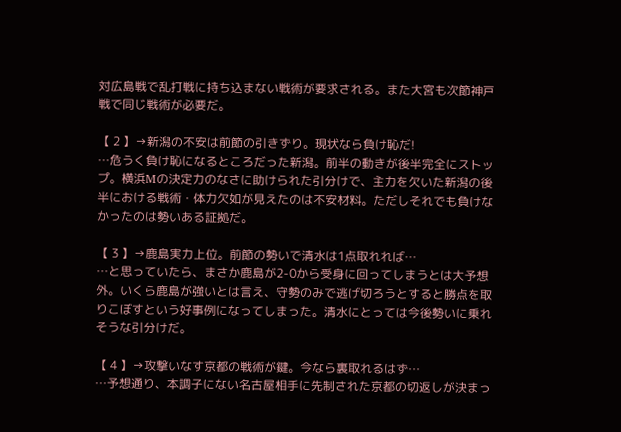対広島戦で乱打戦に持ち込まない戦術が要求される。また大宮も次節神戸戦で同じ戦術が必要だ。

【 2 】→新潟の不安は前節の引きずり。現状なら負け恥だ!
…危うく負け恥になるところだった新潟。前半の動きが後半完全にストップ。横浜Mの決定力のなさに助けられた引分けで、主力を欠いた新潟の後半における戦術・体力欠如が見えたのは不安材料。ただしそれでも負けなかったのは勢いある証拠だ。

【 3 】→鹿島実力上位。前節の勢いで清水は1点取れれば…
…と思っていたら、まさか鹿島が2-0から受身に回ってしまうとは大予想外。いくら鹿島が強いとは言え、守勢のみで逃げ切ろうとすると勝点を取りこぼすという好事例になってしまった。清水にとっては今後勢いに乗れそうな引分けだ。

【 4 】→攻撃いなす京都の戦術が鍵。今なら裏取れるはず…
…予想通り、本調子にない名古屋相手に先制された京都の切返しが決まっ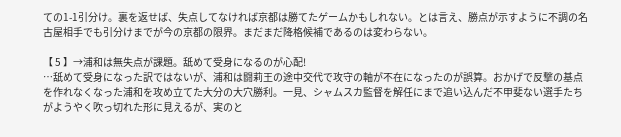ての1-1引分け。裏を返せば、失点してなければ京都は勝てたゲームかもしれない。とは言え、勝点が示すように不調の名古屋相手でも引分けまでが今の京都の限界。まだまだ降格候補であるのは変わらない。

【 5 】→浦和は無失点が課題。舐めて受身になるのが心配!
…舐めて受身になった訳ではないが、浦和は闘莉王の途中交代で攻守の軸が不在になったのが誤算。おかげで反撃の基点を作れなくなった浦和を攻め立てた大分の大穴勝利。一見、シャムスカ監督を解任にまで追い込んだ不甲斐ない選手たちがようやく吹っ切れた形に見えるが、実のと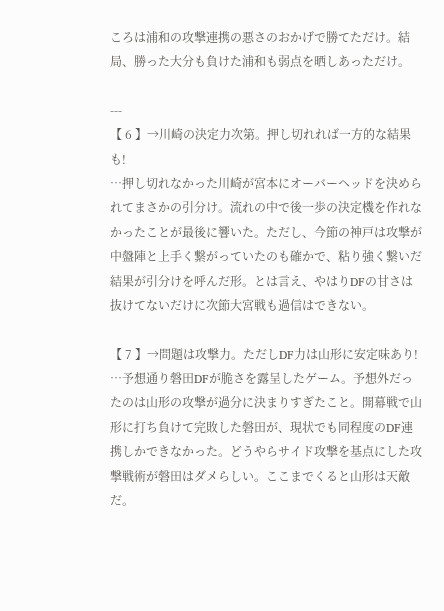ころは浦和の攻撃連携の悪さのおかげで勝てただけ。結局、勝った大分も負けた浦和も弱点を晒しあっただけ。

---
【 6 】→川崎の決定力次第。押し切れれば一方的な結果も!
…押し切れなかった川崎が宮本にオーバーヘッドを決められてまさかの引分け。流れの中で後一歩の決定機を作れなかったことが最後に響いた。ただし、今節の神戸は攻撃が中盤陣と上手く繋がっていたのも確かで、粘り強く繋いだ結果が引分けを呼んだ形。とは言え、やはりDFの甘さは抜けてないだけに次節大宮戦も過信はできない。

【 7 】→問題は攻撃力。ただしDF力は山形に安定味あり!
…予想通り磐田DFが脆さを露呈したゲーム。予想外だったのは山形の攻撃が過分に決まりすぎたこと。開幕戦で山形に打ち負けて完敗した磐田が、現状でも同程度のDF連携しかできなかった。どうやらサイド攻撃を基点にした攻撃戦術が磐田はダメらしい。ここまでくると山形は天敵だ。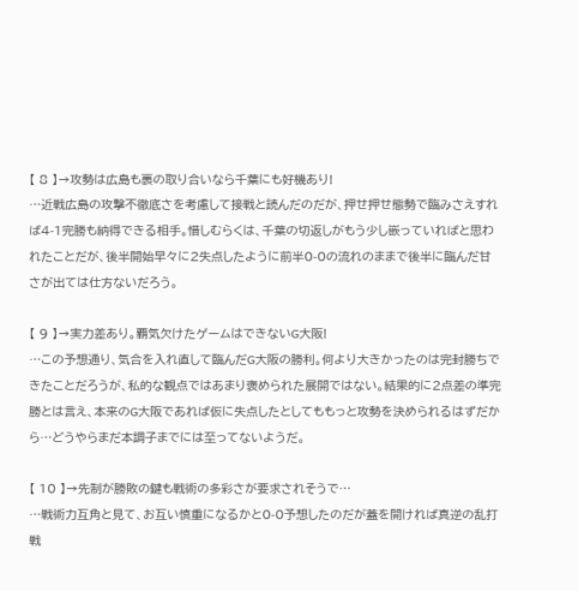【 8 】→攻勢は広島も裏の取り合いなら千葉にも好機あり!
…近戦広島の攻撃不徹底さを考慮して接戦と読んだのだが、押せ押せ態勢で臨みさえすれば4-1完勝も納得できる相手。惜しむらくは、千葉の切返しがもう少し嵌っていればと思われたことだが、後半開始早々に2失点したように前半0-0の流れのままで後半に臨んだ甘さが出ては仕方ないだろう。

【 9 】→実力差あり。覇気欠けたゲームはできないG大阪!
…この予想通り、気合を入れ直して臨んだG大阪の勝利。何より大きかったのは完封勝ちできたことだろうが、私的な観点ではあまり褒められた展開ではない。結果的に2点差の準完勝とは言え、本来のG大阪であれば仮に失点したとしてももっと攻勢を決められるはずだから…どうやらまだ本調子までには至ってないようだ。

【 10 】→先制が勝敗の鍵も戦術の多彩さが要求されそうで…
…戦術力互角と見て、お互い慎重になるかと0-0予想したのだが蓋を開ければ真逆の乱打戦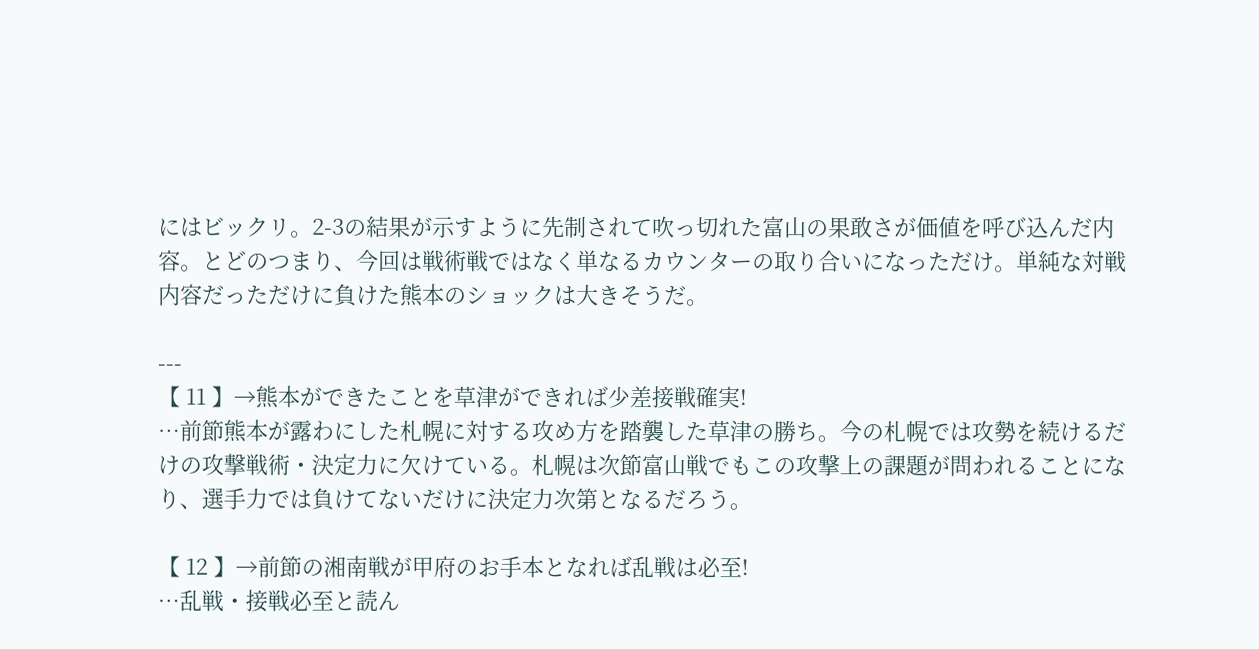にはビックリ。2-3の結果が示すように先制されて吹っ切れた富山の果敢さが価値を呼び込んだ内容。とどのつまり、今回は戦術戦ではなく単なるカウンターの取り合いになっただけ。単純な対戦内容だっただけに負けた熊本のショックは大きそうだ。

---
【 11 】→熊本ができたことを草津ができれば少差接戦確実!
…前節熊本が露わにした札幌に対する攻め方を踏襲した草津の勝ち。今の札幌では攻勢を続けるだけの攻撃戦術・決定力に欠けている。札幌は次節富山戦でもこの攻撃上の課題が問われることになり、選手力では負けてないだけに決定力次第となるだろう。

【 12 】→前節の湘南戦が甲府のお手本となれば乱戦は必至!
…乱戦・接戦必至と読ん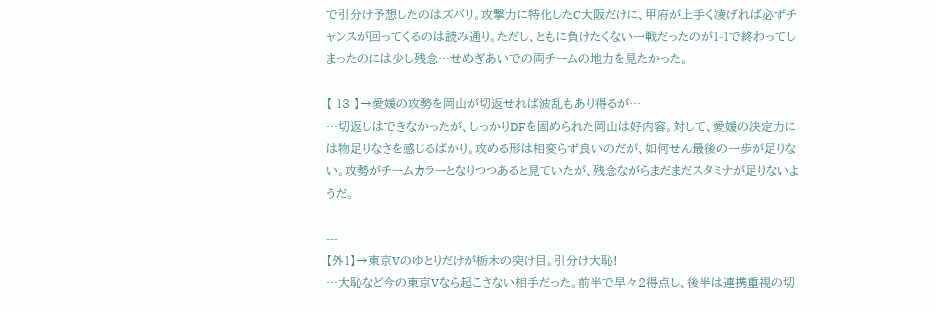で引分け予想したのはズバリ。攻撃力に特化したC大阪だけに、甲府が上手く凌げれば必ずチャンスが回ってくるのは読み通り。ただし、ともに負けたくない一戦だったのが1-1で終わってしまったのには少し残念…せめぎあいでの両チームの地力を見たかった。

【 13 】→愛媛の攻勢を岡山が切返せれば波乱もあり得るが…
…切返しはできなかったが、しっかりDFを固められた岡山は好内容。対して、愛媛の決定力には物足りなさを感じるばかり。攻める形は相変らず良いのだが、如何せん最後の一歩が足りない。攻勢がチームカラーとなりつつあると見ていたが、残念ながらまだまだスタミナが足りないようだ。

---
【外1】→東京Vのゆとりだけが栃木の突け目。引分け大恥!
…大恥など今の東京Vなら起こさない相手だった。前半で早々2得点し、後半は連携重視の切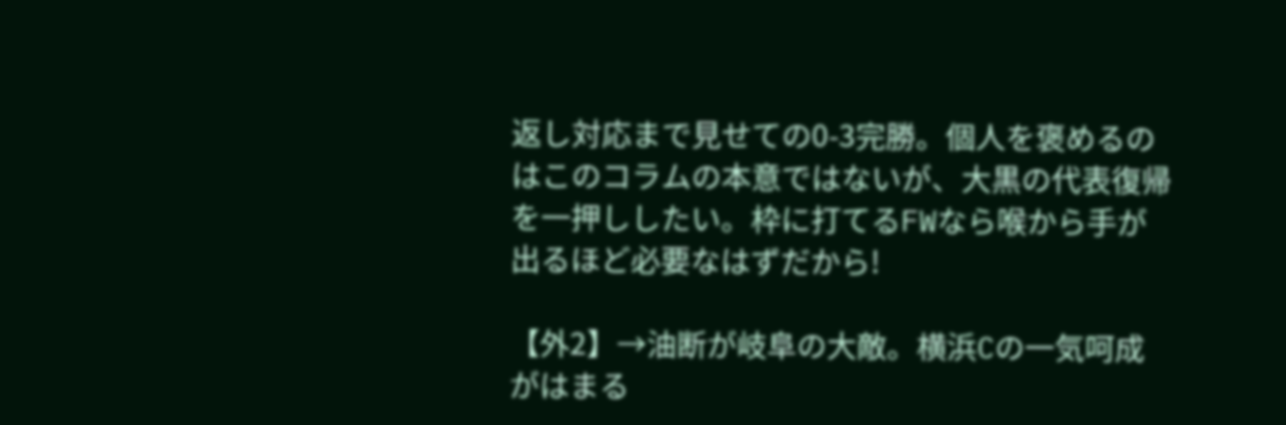返し対応まで見せての0-3完勝。個人を褒めるのはこのコラムの本意ではないが、大黒の代表復帰を一押ししたい。枠に打てるFWなら喉から手が出るほど必要なはずだから!

【外2】→油断が岐阜の大敵。横浜Cの一気呵成がはまる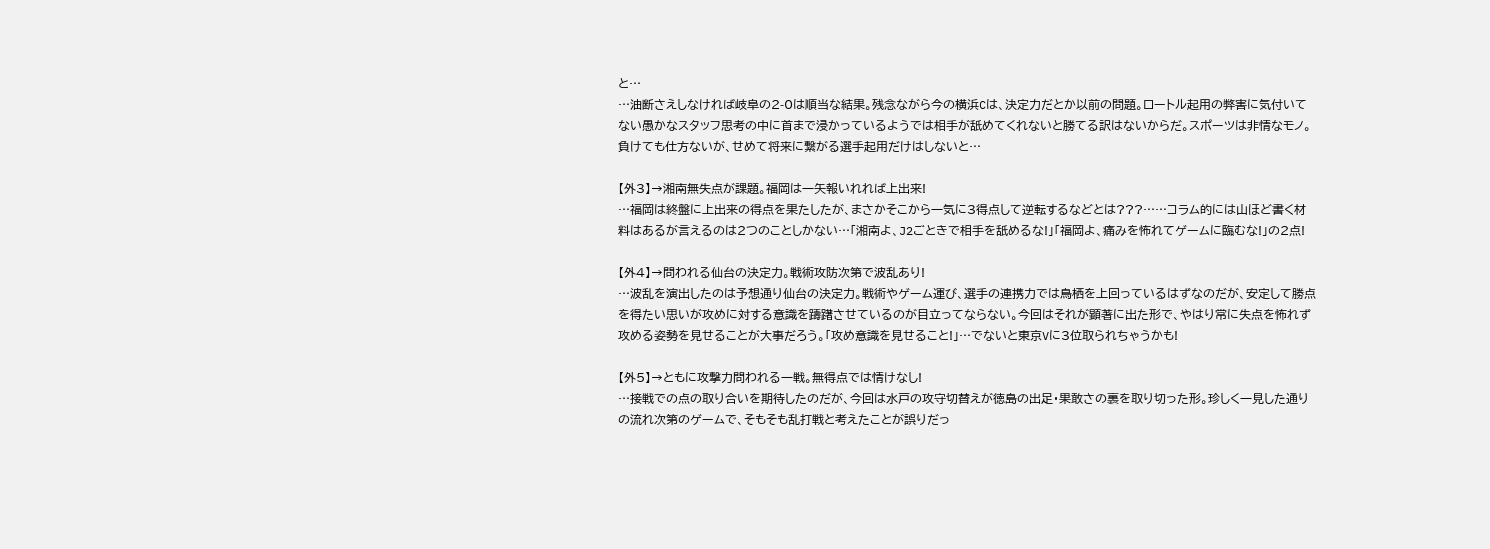と…
…油断さえしなければ岐阜の2-0は順当な結果。残念ながら今の横浜Cは、決定力だとか以前の問題。ロートル起用の弊害に気付いてない愚かなスタッフ思考の中に首まで浸かっているようでは相手が舐めてくれないと勝てる訳はないからだ。スポーツは非情なモノ。負けても仕方ないが、せめて将来に繋がる選手起用だけはしないと…

【外3】→湘南無失点が課題。福岡は一矢報いれれば上出来!
…福岡は終盤に上出来の得点を果たしたが、まさかそこから一気に3得点して逆転するなどとは???……コラム的には山ほど書く材料はあるが言えるのは2つのことしかない…「湘南よ、J2ごときで相手を舐めるな!」「福岡よ、痛みを怖れてゲームに臨むな!」の2点!

【外4】→問われる仙台の決定力。戦術攻防次第で波乱あり!
…波乱を演出したのは予想通り仙台の決定力。戦術やゲーム運び、選手の連携力では鳥栖を上回っているはずなのだが、安定して勝点を得たい思いが攻めに対する意識を躊躇させているのが目立ってならない。今回はそれが顕著に出た形で、やはり常に失点を怖れず攻める姿勢を見せることが大事だろう。「攻め意識を見せること!」…でないと東京Vに3位取られちゃうかも!

【外5】→ともに攻撃力問われる一戦。無得点では情けなし!
…接戦での点の取り合いを期待したのだが、今回は水戸の攻守切替えが徳島の出足・果敢さの裏を取り切った形。珍しく一見した通りの流れ次第のゲームで、そもそも乱打戦と考えたことが誤りだっ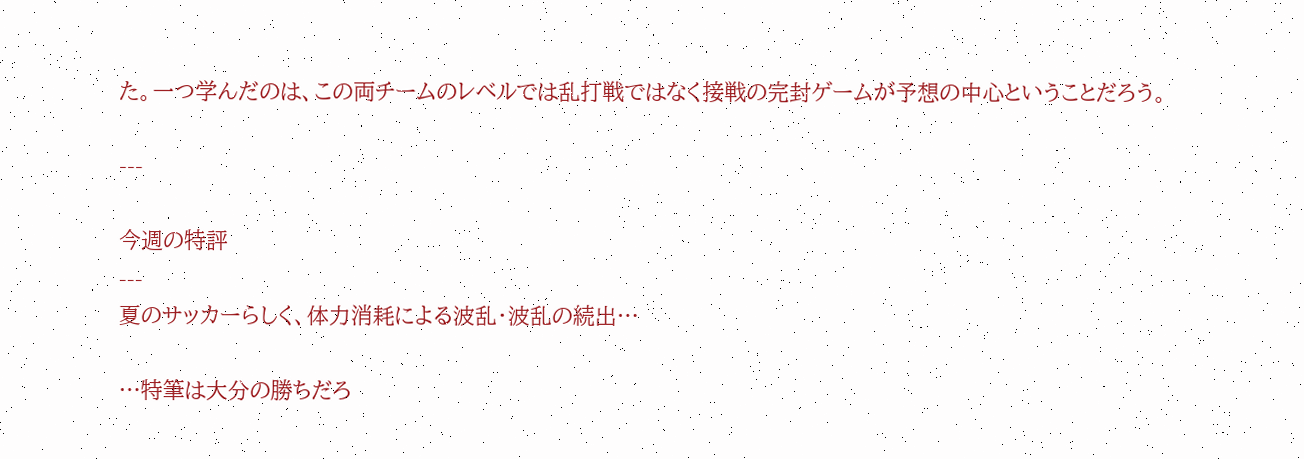た。一つ学んだのは、この両チームのレベルでは乱打戦ではなく接戦の完封ゲームが予想の中心ということだろう。

---

今週の特評
---
夏のサッカーらしく、体力消耗による波乱・波乱の続出…

…特筆は大分の勝ちだろ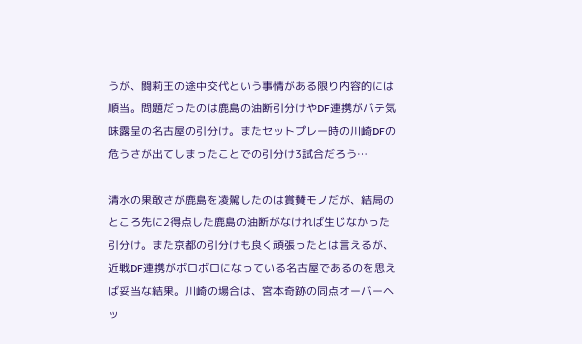うが、闘莉王の途中交代という事情がある限り内容的には順当。問題だったのは鹿島の油断引分けやDF連携がバテ気味露呈の名古屋の引分け。またセットプレー時の川崎DFの危うさが出てしまったことでの引分け3試合だろう…

清水の果敢さが鹿島を凌駕したのは賞賛モノだが、結局のところ先に2得点した鹿島の油断がなければ生じなかった引分け。また京都の引分けも良く頑張ったとは言えるが、近戦DF連携がボロボロになっている名古屋であるのを思えば妥当な結果。川崎の場合は、宮本奇跡の同点オーバーヘッ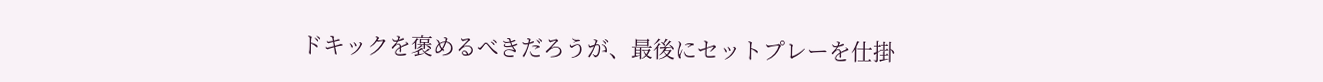ドキックを褒めるべきだろうが、最後にセットプレーを仕掛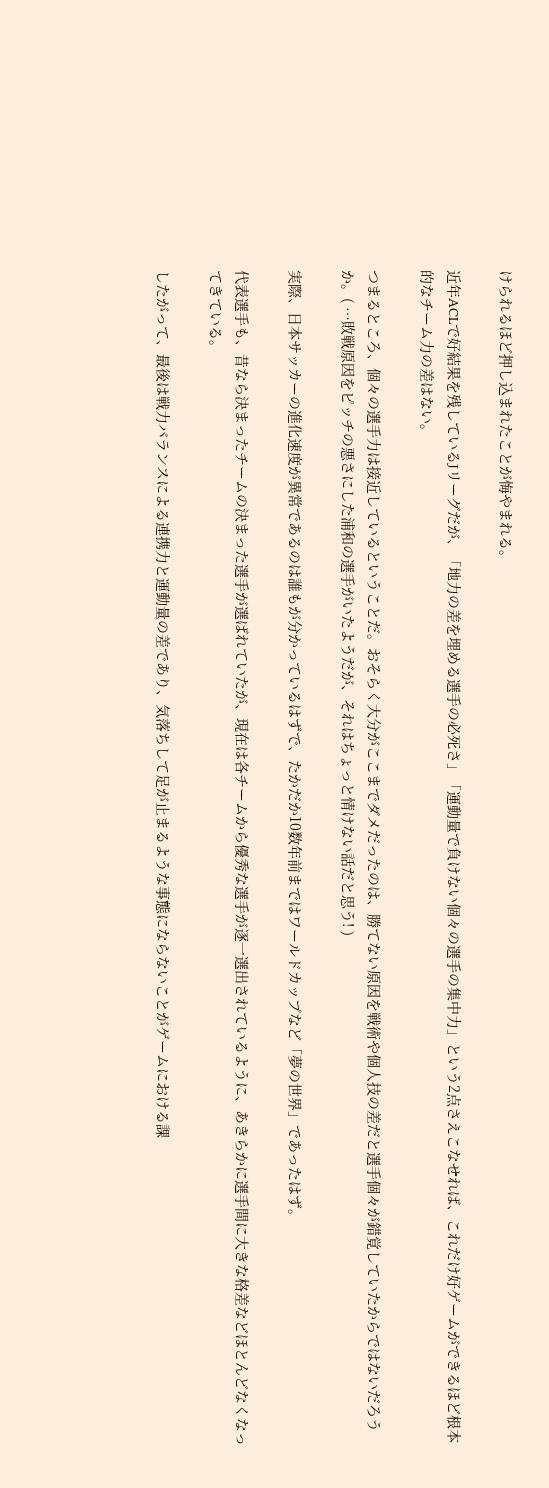けられるほど押し込まれたことが悔やまれる。

近年ACLで好結果を残しているJリーグだが、「地力の差を埋める選手の必死さ」「運動量で負けない個々の選手の集中力」という2点さえこなせれば、これだけ好ゲームができるほど根本的なチーム力の差はない。

つまるところ、個々の選手力は接近しているということだ。おそらく大分がここまでダメだったのは、勝てない原因を戦術や個人技の差だと選手個々が錯覚していたからではないだろうか。( …敗戦原因をピッチの悪さにした浦和の選手がいたようだが、それはちょっと情けない話だと思う! )

実際、日本サッカーの進化速度が異常であるのは誰もが分かっているはずで、たかだか10数年前まではワールドカップなど「夢の世界」であったはず。

代表選手も、昔なら決まったチームの決まった選手が選ばれていたが、現在は各チームから優秀な選手が逐一選出されているように、あきらかに選手間に大きな格差などほとんどなくなってきている。

したがって、最後は戦力バランスによる連携力と運動量の差であり、気落ちして足が止まるような事態にならないことがゲームにおける課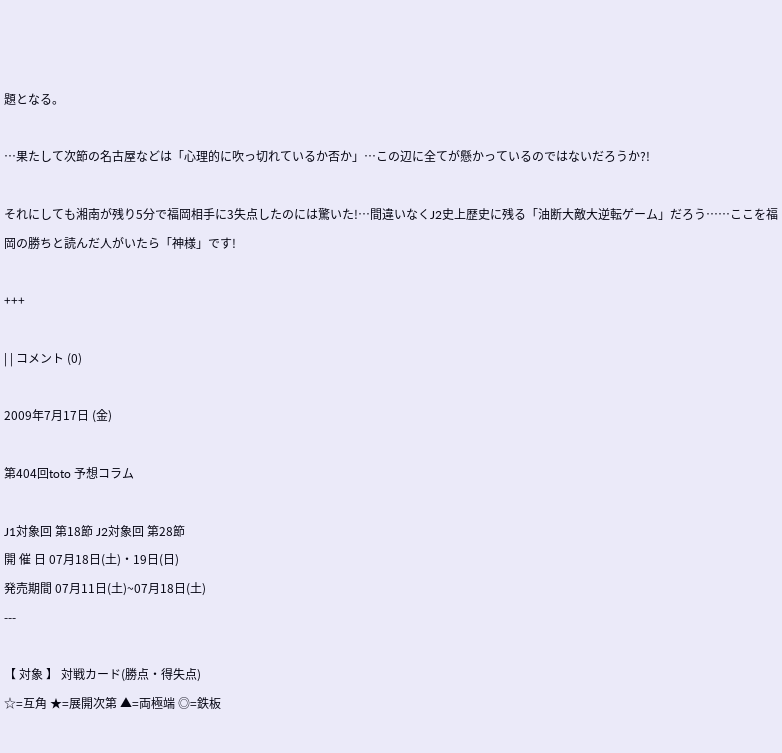題となる。

…果たして次節の名古屋などは「心理的に吹っ切れているか否か」…この辺に全てが懸かっているのではないだろうか?!

それにしても湘南が残り5分で福岡相手に3失点したのには驚いた!…間違いなくJ2史上歴史に残る「油断大敵大逆転ゲーム」だろう……ここを福岡の勝ちと読んだ人がいたら「神様」です!

+++

| | コメント (0)

2009年7月17日 (金)

第404回toto 予想コラム

J1対象回 第18節 J2対象回 第28節
開 催 日 07月18日(土)・19日(日)
発売期間 07月11日(土)~07月18日(土)
---

【 対象 】 対戦カード(勝点・得失点)
☆=互角 ★=展開次第 ▲=両極端 ◎=鉄板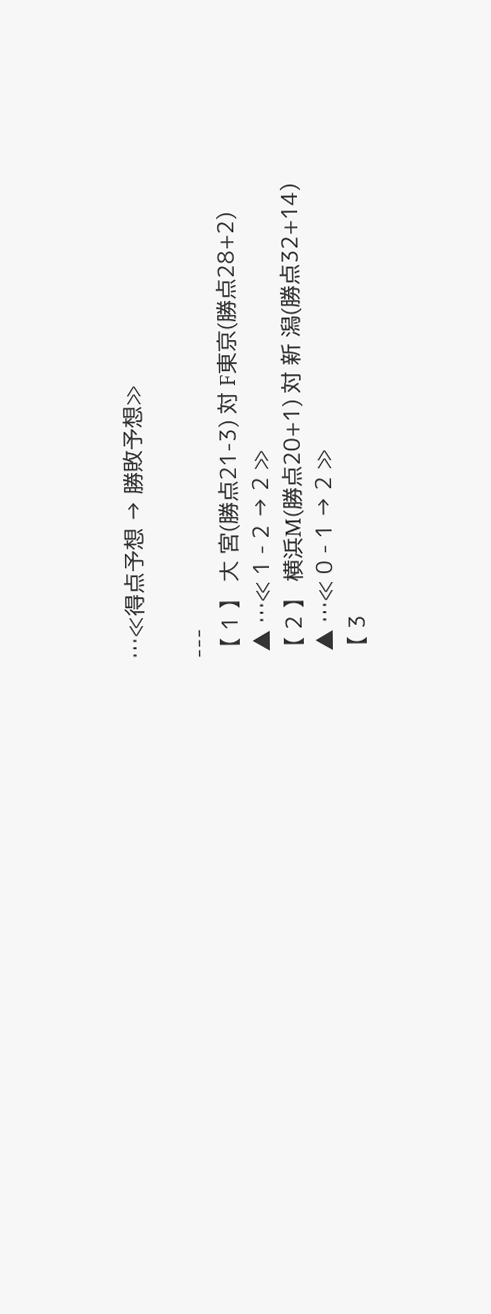…≪得点予想 → 勝敗予想≫

---
【 1 】 大 宮(勝点21-3) 対 F東京(勝点28+2)
 ▲ …≪ 1 - 2 → 2 ≫
【 2 】 横浜M(勝点20+1) 対 新 潟(勝点32+14)
 ▲ …≪ 0 - 1 → 2 ≫
【 3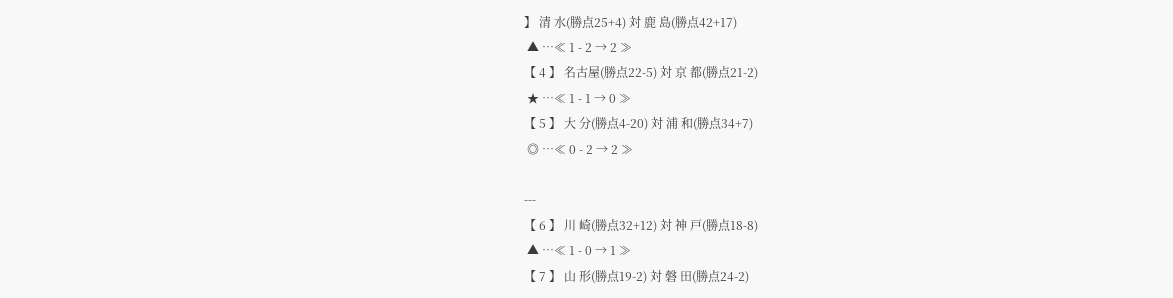】 清 水(勝点25+4) 対 鹿 島(勝点42+17)
 ▲ …≪ 1 - 2 → 2 ≫
【 4 】 名古屋(勝点22-5) 対 京 都(勝点21-2)
 ★ …≪ 1 - 1 → 0 ≫
【 5 】 大 分(勝点4-20) 対 浦 和(勝点34+7)
 ◎ …≪ 0 - 2 → 2 ≫

---
【 6 】 川 崎(勝点32+12) 対 神 戸(勝点18-8)
 ▲ …≪ 1 - 0 → 1 ≫
【 7 】 山 形(勝点19-2) 対 磐 田(勝点24-2)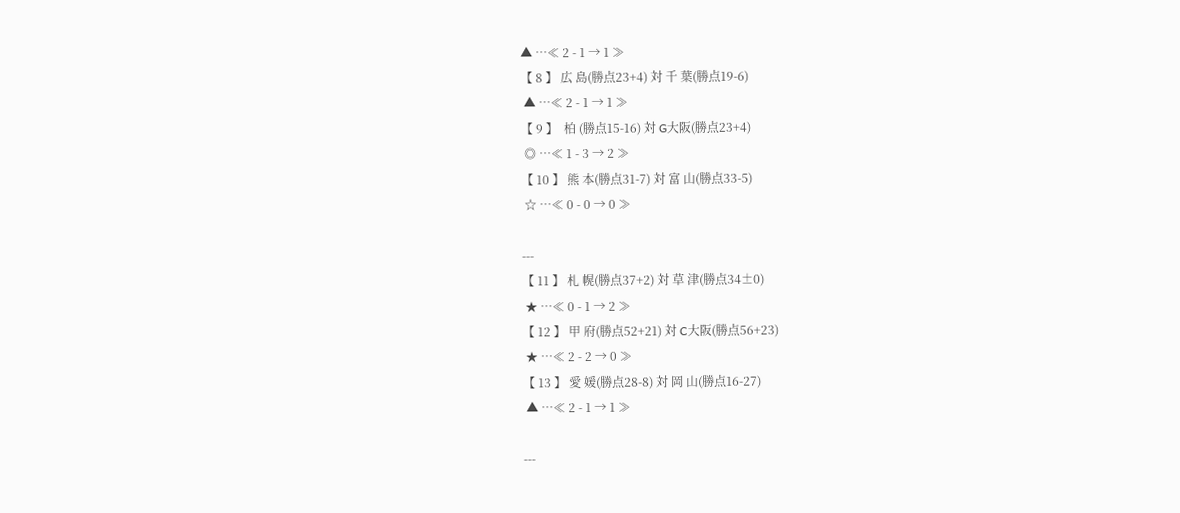▲ …≪ 2 - 1 → 1 ≫
【 8 】 広 島(勝点23+4) 対 千 葉(勝点19-6)
 ▲ …≪ 2 - 1 → 1 ≫
【 9 】  柏 (勝点15-16) 対 G大阪(勝点23+4)
 ◎ …≪ 1 - 3 → 2 ≫
【 10 】 熊 本(勝点31-7) 対 富 山(勝点33-5)
 ☆ …≪ 0 - 0 → 0 ≫

---
【 11 】 札 幌(勝点37+2) 対 草 津(勝点34±0)
 ★ …≪ 0 - 1 → 2 ≫
【 12 】 甲 府(勝点52+21) 対 C大阪(勝点56+23)
 ★ …≪ 2 - 2 → 0 ≫
【 13 】 愛 媛(勝点28-8) 対 岡 山(勝点16-27)
 ▲ …≪ 2 - 1 → 1 ≫

---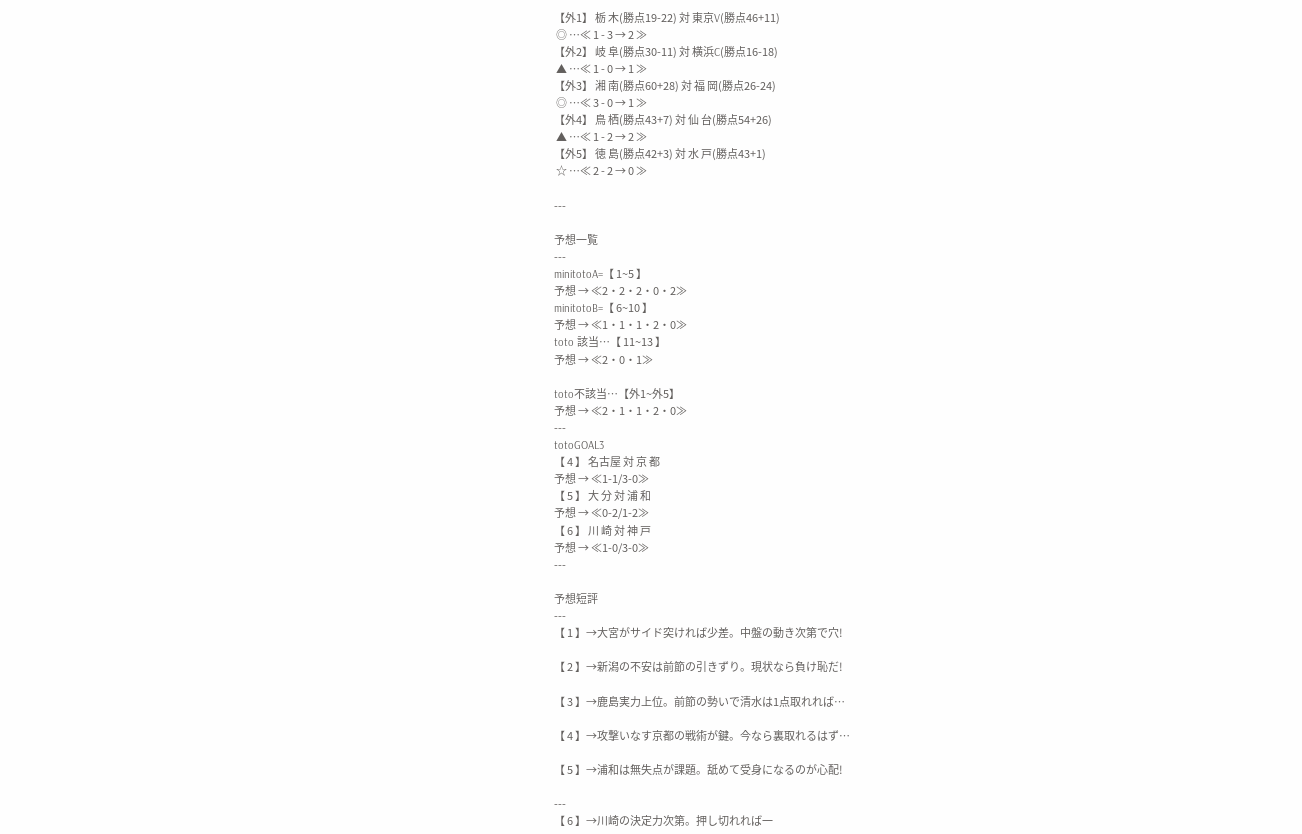【外1】 栃 木(勝点19-22) 対 東京V(勝点46+11)
 ◎ …≪ 1 - 3 → 2 ≫
【外2】 岐 阜(勝点30-11) 対 横浜C(勝点16-18)
 ▲ …≪ 1 - 0 → 1 ≫
【外3】 湘 南(勝点60+28) 対 福 岡(勝点26-24)
 ◎ …≪ 3 - 0 → 1 ≫
【外4】 鳥 栖(勝点43+7) 対 仙 台(勝点54+26)
 ▲ …≪ 1 - 2 → 2 ≫
【外5】 徳 島(勝点42+3) 対 水 戸(勝点43+1)
 ☆ …≪ 2 - 2 → 0 ≫

---

予想一覧
---
minitotoA=【 1~5 】
予想 → ≪2・2・2・0・2≫
minitotoB=【 6~10 】
予想 → ≪1・1・1・2・0≫
toto 該当…【 11~13 】
予想 → ≪2・0・1≫

toto不該当…【外1~外5】
予想 → ≪2・1・1・2・0≫
---
totoGOAL3
【 4 】 名古屋 対 京 都
予想 → ≪1-1/3-0≫
【 5 】 大 分 対 浦 和
予想 → ≪0-2/1-2≫
【 6 】 川 崎 対 神 戸
予想 → ≪1-0/3-0≫
---

予想短評
---
【 1 】→大宮がサイド突ければ少差。中盤の動き次第で穴!

【 2 】→新潟の不安は前節の引きずり。現状なら負け恥だ!

【 3 】→鹿島実力上位。前節の勢いで清水は1点取れれば…

【 4 】→攻撃いなす京都の戦術が鍵。今なら裏取れるはず…

【 5 】→浦和は無失点が課題。舐めて受身になるのが心配!

---
【 6 】→川崎の決定力次第。押し切れれば一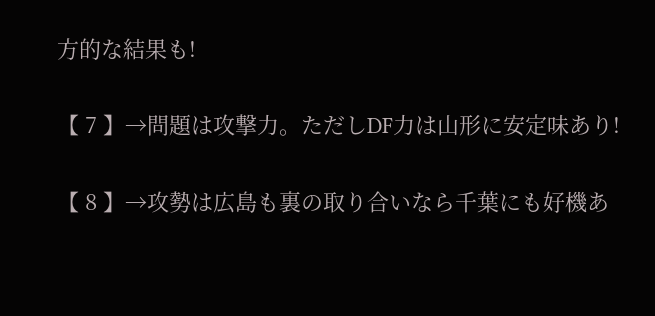方的な結果も!

【 7 】→問題は攻撃力。ただしDF力は山形に安定味あり!

【 8 】→攻勢は広島も裏の取り合いなら千葉にも好機あ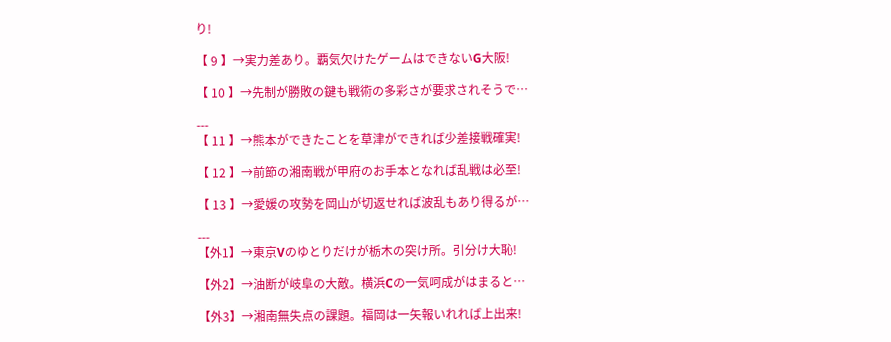り!

【 9 】→実力差あり。覇気欠けたゲームはできないG大阪!

【 10 】→先制が勝敗の鍵も戦術の多彩さが要求されそうで…

---
【 11 】→熊本ができたことを草津ができれば少差接戦確実!

【 12 】→前節の湘南戦が甲府のお手本となれば乱戦は必至!

【 13 】→愛媛の攻勢を岡山が切返せれば波乱もあり得るが…

---
【外1】→東京Vのゆとりだけが栃木の突け所。引分け大恥!

【外2】→油断が岐阜の大敵。横浜Cの一気呵成がはまると…

【外3】→湘南無失点の課題。福岡は一矢報いれれば上出来!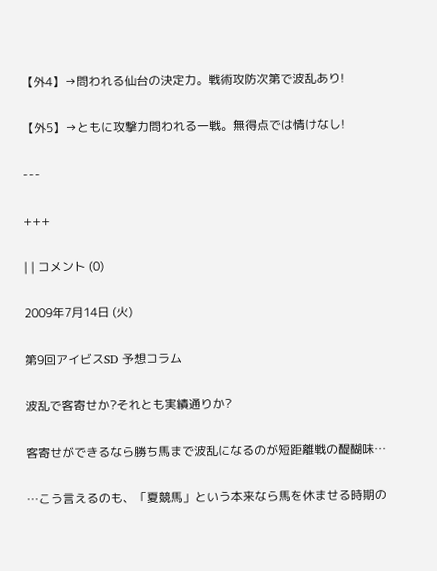【外4】→問われる仙台の決定力。戦術攻防次第で波乱あり!

【外5】→ともに攻撃力問われる一戦。無得点では情けなし!

---

+++

| | コメント (0)

2009年7月14日 (火)

第9回アイビスSD 予想コラム

波乱で客寄せか?それとも実績通りか?

客寄せができるなら勝ち馬まで波乱になるのが短距離戦の醍醐味…

…こう言えるのも、「夏競馬」という本来なら馬を休ませる時期の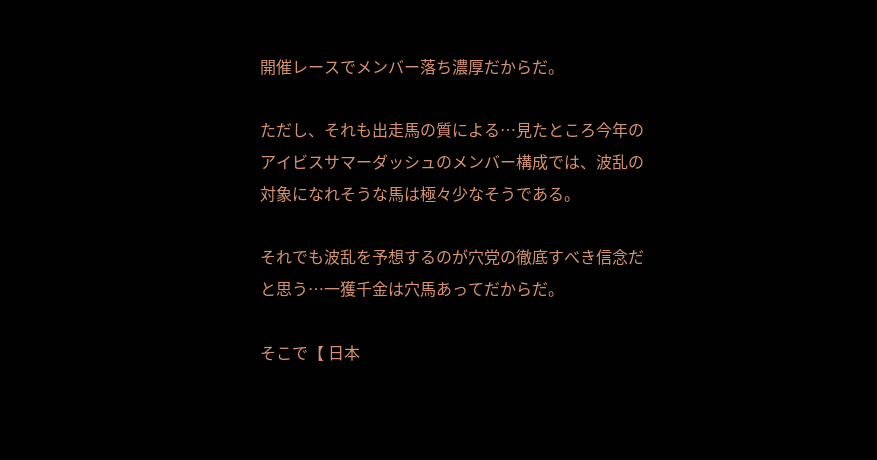開催レースでメンバー落ち濃厚だからだ。

ただし、それも出走馬の質による…見たところ今年のアイビスサマーダッシュのメンバー構成では、波乱の対象になれそうな馬は極々少なそうである。

それでも波乱を予想するのが穴党の徹底すべき信念だと思う…一獲千金は穴馬あってだからだ。

そこで【 日本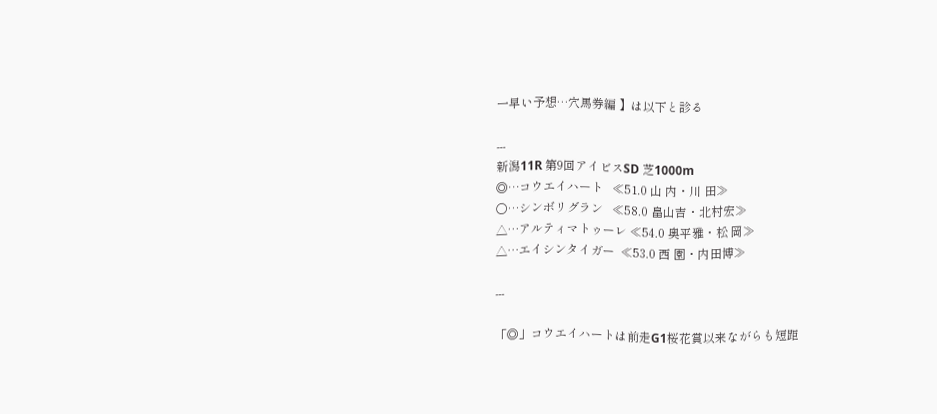一早い予想…穴馬券編 】は以下と診る

---
新潟11R 第9回アイビスSD 芝1000m
◎…コウエイハート   ≪51.0 山 内・川 田≫
○…シンボリグラン   ≪58.0 畠山吉・北村宏≫
△…アルティマトゥーレ ≪54.0 奥平雅・松 岡≫
△…エイシンタイガー  ≪53.0 西 園・内田博≫

---

「◎」コウエイハートは前走G1桜花賞以来ながらも短距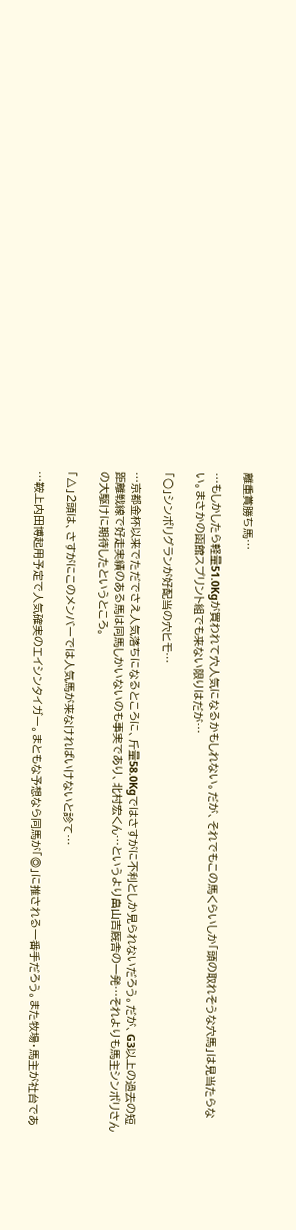離重賞勝ち馬…

…もしかしたら軽量51.0Kgが買われて穴人気になるかもしれない。だが、それでもこの馬くらいしか「頭の取れそうな穴馬」は見当たらない。まさかの函館スプリント組でも来ない限りはだが…

「○」シンボリグランが好配当の穴ヒモ…

…京都金杯以来でただでさえ人気落ちになるところに、斤量58.0Kgではさすがに不利としか見られないだろう。だが、G3以上の過去の短距離戦線で好走実績のある馬は同馬しかいないのも事実であり、北村宏くん…というより畠山吉厩舎の一発…それよりも馬主シンボリさんの大駆けに期待したというところ。

「△」2頭は、さすがにこのメンバーでは人気馬が来なければいけないと診て…

…鞍上内田博起用予定で人気確実のエイシンタイガー。まともな予想なら同馬が「◎」に推される一番手だろう。また牧場・馬主が社台であ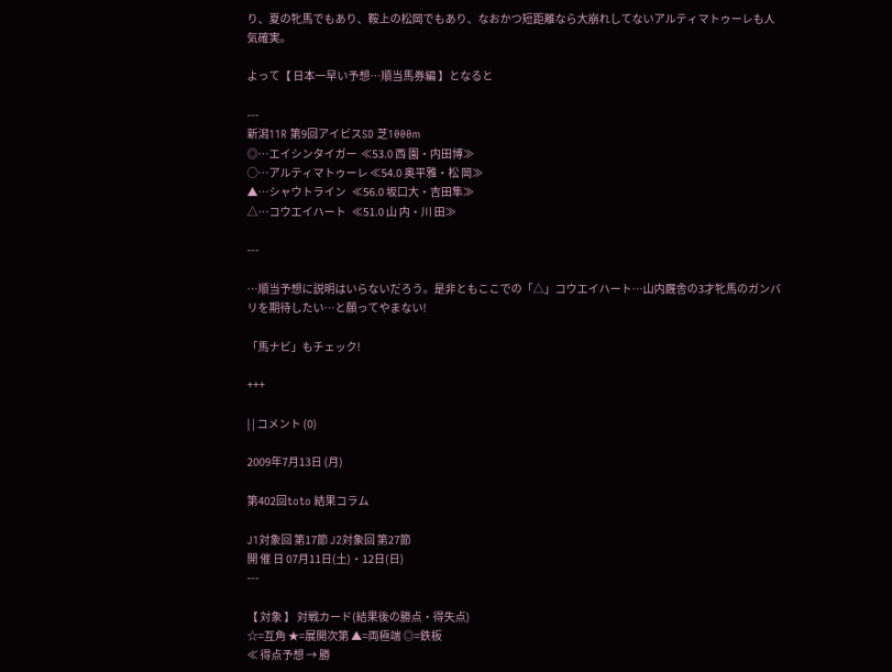り、夏の牝馬でもあり、鞍上の松岡でもあり、なおかつ短距離なら大崩れしてないアルティマトゥーレも人気確実。

よって【 日本一早い予想…順当馬券編 】となると

---
新潟11R 第9回アイビスSD 芝1000m
◎…エイシンタイガー  ≪53.0 西 園・内田博≫
○…アルティマトゥーレ ≪54.0 奥平雅・松 岡≫
▲…シャウトライン   ≪56.0 坂口大・吉田隼≫
△…コウエイハート   ≪51.0 山 内・川 田≫

---

…順当予想に説明はいらないだろう。是非ともここでの「△」コウエイハート…山内厩舎の3才牝馬のガンバリを期待したい…と願ってやまない!

「馬ナビ」もチェック!

+++

| | コメント (0)

2009年7月13日 (月)

第402回toto 結果コラム

J1対象回 第17節 J2対象回 第27節
開 催 日 07月11日(土)・12日(日)
---

【 対象 】 対戦カード(結果後の勝点・得失点)
☆=互角 ★=展開次第 ▲=両極端 ◎=鉄板
≪ 得点予想 → 勝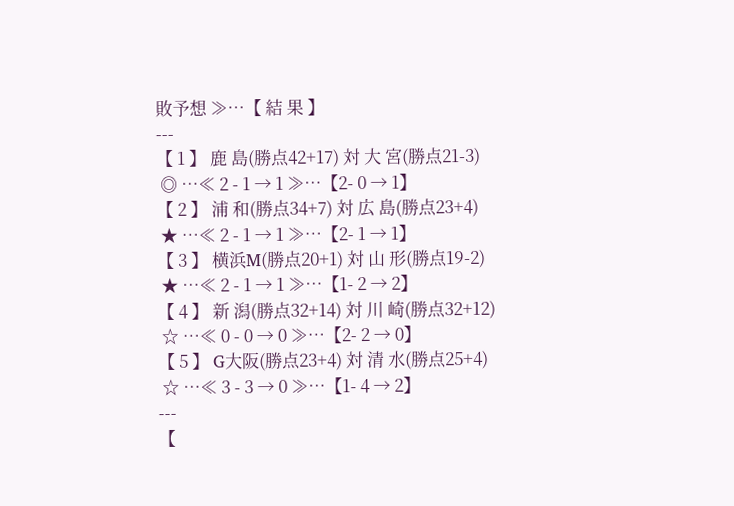敗予想 ≫…【 結 果 】
---
【 1 】 鹿 島(勝点42+17) 対 大 宮(勝点21-3)
 ◎ …≪ 2 - 1 → 1 ≫…【2- 0 → 1】
【 2 】 浦 和(勝点34+7) 対 広 島(勝点23+4)
 ★ …≪ 2 - 1 → 1 ≫…【2- 1 → 1】
【 3 】 横浜M(勝点20+1) 対 山 形(勝点19-2)
 ★ …≪ 2 - 1 → 1 ≫…【1- 2 → 2】
【 4 】 新 潟(勝点32+14) 対 川 崎(勝点32+12)
 ☆ …≪ 0 - 0 → 0 ≫…【2- 2 → 0】
【 5 】 G大阪(勝点23+4) 対 清 水(勝点25+4)
 ☆ …≪ 3 - 3 → 0 ≫…【1- 4 → 2】
---
【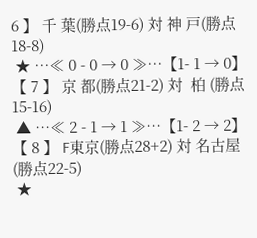6 】 千 葉(勝点19-6) 対 神 戸(勝点18-8)
 ★ …≪ 0 - 0 → 0 ≫…【1- 1 → 0】
【 7 】 京 都(勝点21-2) 対  柏 (勝点15-16)
 ▲ …≪ 2 - 1 → 1 ≫…【1- 2 → 2】
【 8 】 F東京(勝点28+2) 対 名古屋(勝点22-5)
 ★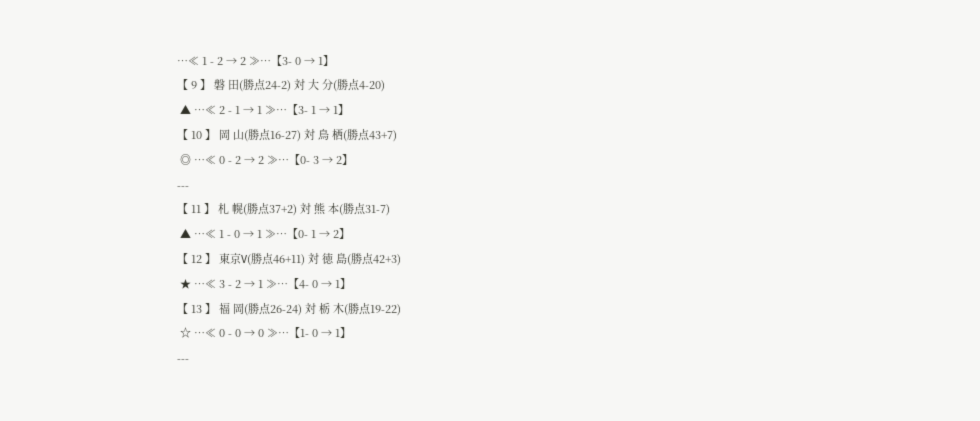…≪ 1 - 2 → 2 ≫…【3- 0 → 1】
【 9 】 磐 田(勝点24-2) 対 大 分(勝点4-20)
 ▲ …≪ 2 - 1 → 1 ≫…【3- 1 → 1】
【 10 】 岡 山(勝点16-27) 対 鳥 栖(勝点43+7)
 ◎ …≪ 0 - 2 → 2 ≫…【0- 3 → 2】
---
【 11 】 札 幌(勝点37+2) 対 熊 本(勝点31-7)
 ▲ …≪ 1 - 0 → 1 ≫…【0- 1 → 2】
【 12 】 東京V(勝点46+11) 対 徳 島(勝点42+3)
 ★ …≪ 3 - 2 → 1 ≫…【4- 0 → 1】
【 13 】 福 岡(勝点26-24) 対 栃 木(勝点19-22)
 ☆ …≪ 0 - 0 → 0 ≫…【1- 0 → 1】
---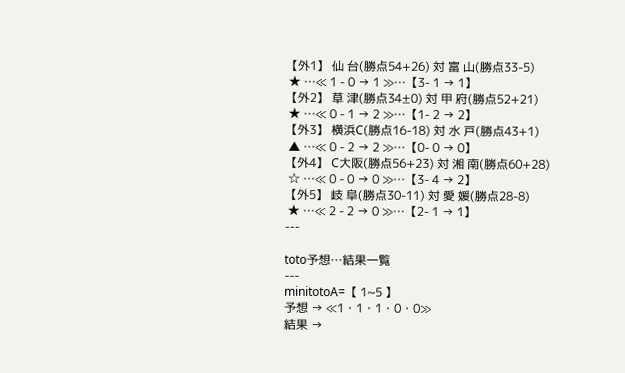【外1】 仙 台(勝点54+26) 対 富 山(勝点33-5)
 ★ …≪ 1 - 0 → 1 ≫…【3- 1 → 1】
【外2】 草 津(勝点34±0) 対 甲 府(勝点52+21)
 ★ …≪ 0 - 1 → 2 ≫…【1- 2 → 2】
【外3】 横浜C(勝点16-18) 対 水 戸(勝点43+1)
 ▲ …≪ 0 - 2 → 2 ≫…【0- 0 → 0】
【外4】 C大阪(勝点56+23) 対 湘 南(勝点60+28)
 ☆ …≪ 0 - 0 → 0 ≫…【3- 4 → 2】
【外5】 岐 阜(勝点30-11) 対 愛 媛(勝点28-8)
 ★ …≪ 2 - 2 → 0 ≫…【2- 1 → 1】
---

toto予想…結果一覧
---
minitotoA=【 1~5 】
予想 → ≪1・1・1・0・0≫
結果 →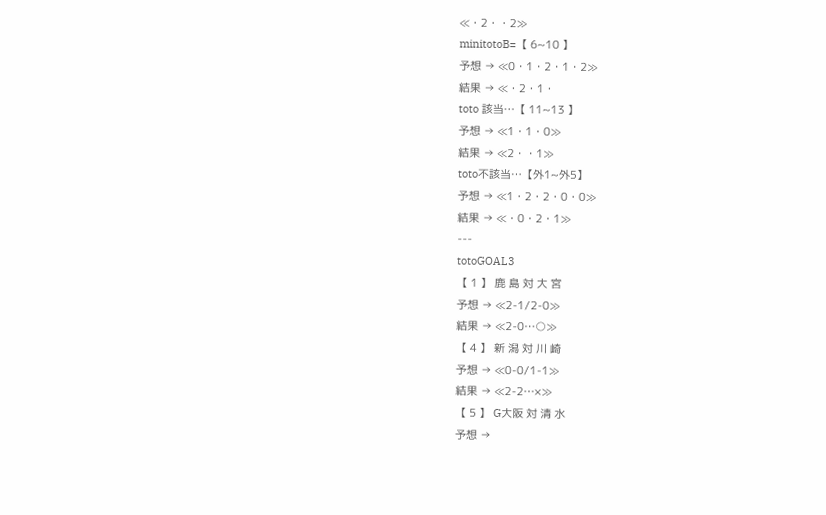≪・2・・2≫
minitotoB=【 6~10 】
予想 → ≪0・1・2・1・2≫
結果 → ≪・2・1・
toto 該当…【 11~13 】
予想 → ≪1・1・0≫
結果 → ≪2・・1≫
toto不該当…【外1~外5】
予想 → ≪1・2・2・0・0≫
結果 → ≪・0・2・1≫
---
totoGOAL3
【 1 】 鹿 島 対 大 宮
予想 → ≪2-1/2-0≫
結果 → ≪2-0…○≫
【 4 】 新 潟 対 川 崎
予想 → ≪0-0/1-1≫
結果 → ≪2-2…×≫
【 5 】 G大阪 対 清 水
予想 →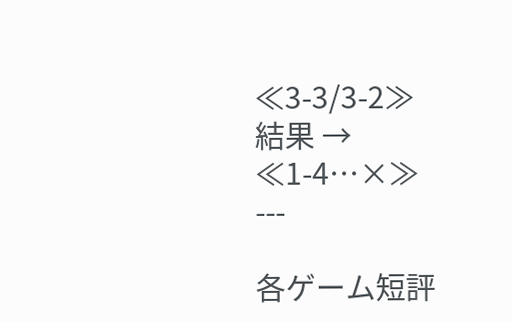≪3-3/3-2≫
結果 → ≪1-4…×≫
---

各ゲーム短評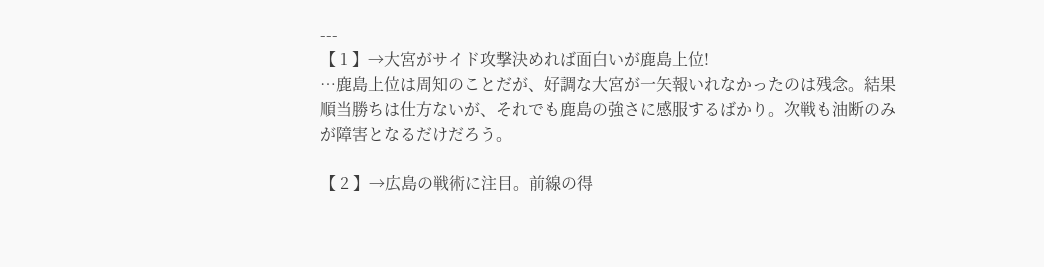---
【 1 】→大宮がサイド攻撃決めれば面白いが鹿島上位!
…鹿島上位は周知のことだが、好調な大宮が一矢報いれなかったのは残念。結果順当勝ちは仕方ないが、それでも鹿島の強さに感服するばかり。次戦も油断のみが障害となるだけだろう。

【 2 】→広島の戦術に注目。前線の得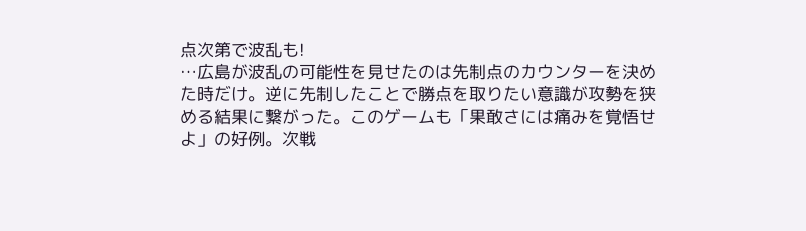点次第で波乱も!
…広島が波乱の可能性を見せたのは先制点のカウンターを決めた時だけ。逆に先制したことで勝点を取りたい意識が攻勢を狭める結果に繋がった。このゲームも「果敢さには痛みを覚悟せよ」の好例。次戦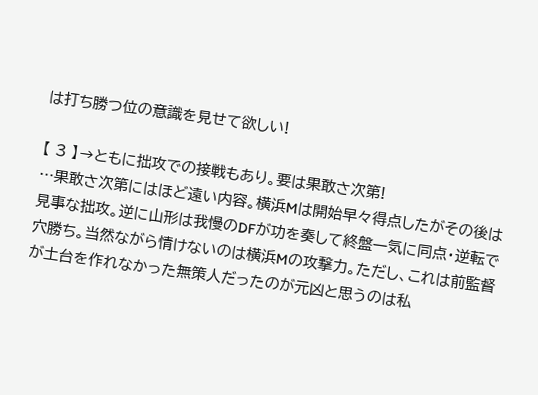は打ち勝つ位の意識を見せて欲しい!

【 3 】→ともに拙攻での接戦もあり。要は果敢さ次第!
…果敢さ次第にはほど遠い内容。横浜Mは開始早々得点したがその後は見事な拙攻。逆に山形は我慢のDFが功を奏して終盤一気に同点・逆転で穴勝ち。当然ながら情けないのは横浜Mの攻撃力。ただし、これは前監督が土台を作れなかった無策人だったのが元凶と思うのは私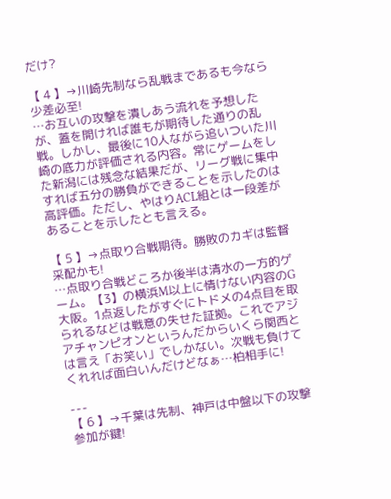だけ?

【 4 】→川崎先制なら乱戦まであるも今なら少差必至!
…お互いの攻撃を潰しあう流れを予想したが、蓋を開ければ誰もが期待した通りの乱戦。しかし、最後に10人ながら追いついた川崎の底力が評価される内容。常にゲームをした新潟には残念な結果だが、リーグ戦に集中すれば五分の勝負ができることを示したのは高評価。ただし、やはりACL組とは一段差があることを示したとも言える。

【 5 】→点取り合戦期待。勝敗のカギは監督采配かも!
…点取り合戦どころか後半は清水の一方的ゲーム。【3】の横浜M以上に情けない内容のG大阪。1点返したがすぐにトドメの4点目を取られるなどは戦意の失せた証拠。これでアジアチャンピオンというんだからいくら関西とは言え「お笑い」でしかない。次戦も負けてくれれば面白いんだけどなぁ…柏相手に!

---
【 6 】→千葉は先制、神戸は中盤以下の攻撃参加が鍵!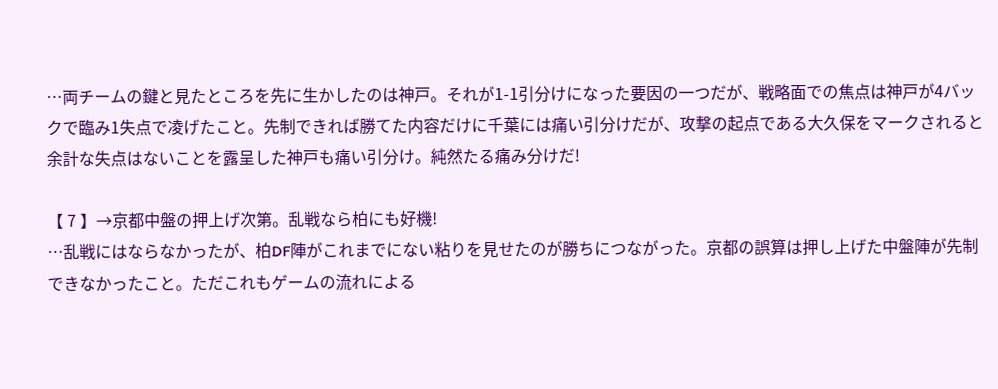…両チームの鍵と見たところを先に生かしたのは神戸。それが1-1引分けになった要因の一つだが、戦略面での焦点は神戸が4バックで臨み1失点で凌げたこと。先制できれば勝てた内容だけに千葉には痛い引分けだが、攻撃の起点である大久保をマークされると余計な失点はないことを露呈した神戸も痛い引分け。純然たる痛み分けだ!

【 7 】→京都中盤の押上げ次第。乱戦なら柏にも好機!
…乱戦にはならなかったが、柏DF陣がこれまでにない粘りを見せたのが勝ちにつながった。京都の誤算は押し上げた中盤陣が先制できなかったこと。ただこれもゲームの流れによる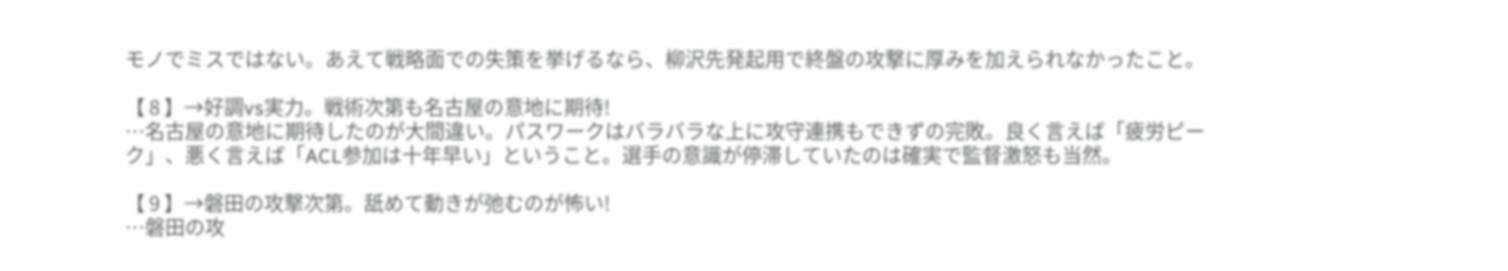モノでミスではない。あえて戦略面での失策を挙げるなら、柳沢先発起用で終盤の攻撃に厚みを加えられなかったこと。

【 8 】→好調vs実力。戦術次第も名古屋の意地に期待!
…名古屋の意地に期待したのが大間違い。パスワークはバラバラな上に攻守連携もできずの完敗。良く言えば「疲労ピーク」、悪く言えば「ACL参加は十年早い」ということ。選手の意識が停滞していたのは確実で監督激怒も当然。

【 9 】→磐田の攻撃次第。舐めて動きが弛むのが怖い!
…磐田の攻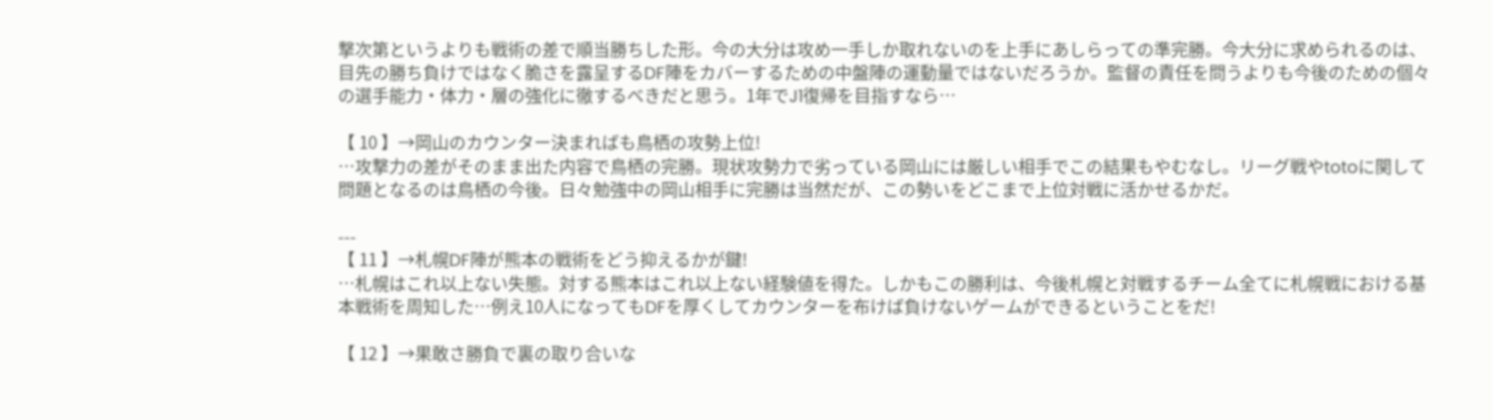撃次第というよりも戦術の差で順当勝ちした形。今の大分は攻め一手しか取れないのを上手にあしらっての準完勝。今大分に求められるのは、目先の勝ち負けではなく脆さを露呈するDF陣をカバーするための中盤陣の運動量ではないだろうか。監督の責任を問うよりも今後のための個々の選手能力・体力・層の強化に徹するべきだと思う。1年でJ1復帰を目指すなら…

【 10 】→岡山のカウンター決まればも鳥栖の攻勢上位!
…攻撃力の差がそのまま出た内容で鳥栖の完勝。現状攻勢力で劣っている岡山には厳しい相手でこの結果もやむなし。リーグ戦やtotoに関して問題となるのは鳥栖の今後。日々勉強中の岡山相手に完勝は当然だが、この勢いをどこまで上位対戦に活かせるかだ。

---
【 11 】→札幌DF陣が熊本の戦術をどう抑えるかが鍵!
…札幌はこれ以上ない失態。対する熊本はこれ以上ない経験値を得た。しかもこの勝利は、今後札幌と対戦するチーム全てに札幌戦における基本戦術を周知した…例え10人になってもDFを厚くしてカウンターを布けば負けないゲームができるということをだ!

【 12 】→果敢さ勝負で裏の取り合いな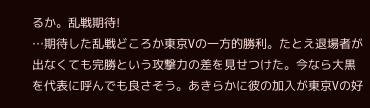るか。乱戦期待!
…期待した乱戦どころか東京Vの一方的勝利。たとえ退場者が出なくても完勝という攻撃力の差を見せつけた。今なら大黒を代表に呼んでも良さそう。あきらかに彼の加入が東京Vの好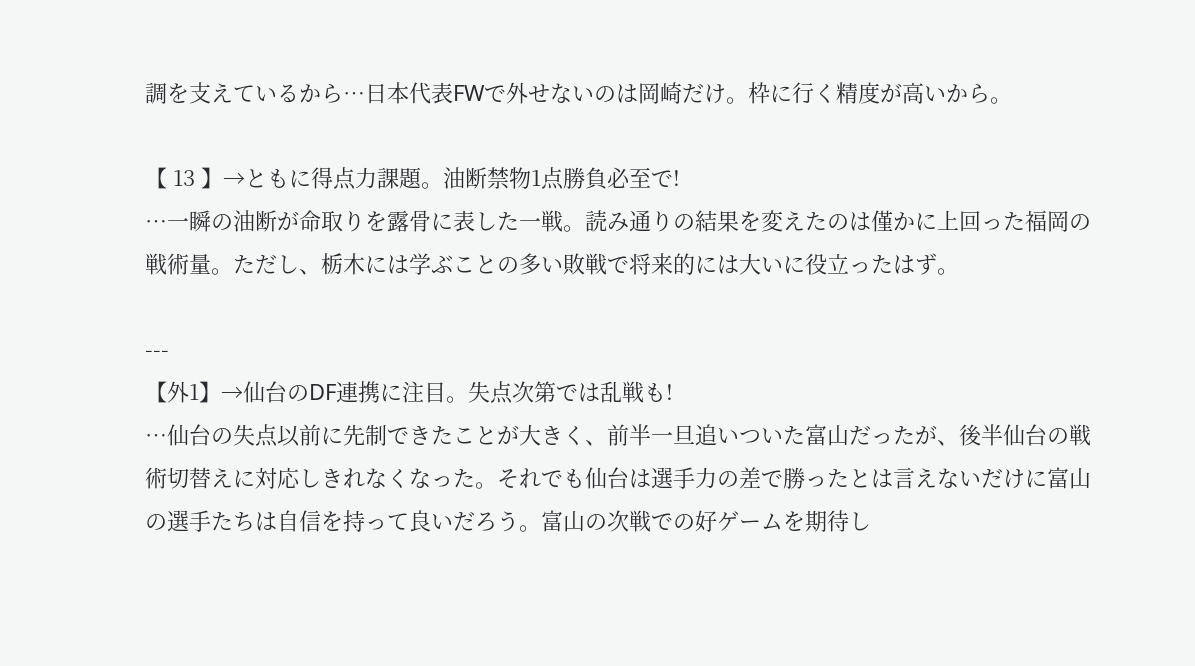調を支えているから…日本代表FWで外せないのは岡崎だけ。枠に行く精度が高いから。

【 13 】→ともに得点力課題。油断禁物1点勝負必至で!
…一瞬の油断が命取りを露骨に表した一戦。読み通りの結果を変えたのは僅かに上回った福岡の戦術量。ただし、栃木には学ぶことの多い敗戦で将来的には大いに役立ったはず。

---
【外1】→仙台のDF連携に注目。失点次第では乱戦も!
…仙台の失点以前に先制できたことが大きく、前半一旦追いついた富山だったが、後半仙台の戦術切替えに対応しきれなくなった。それでも仙台は選手力の差で勝ったとは言えないだけに富山の選手たちは自信を持って良いだろう。富山の次戦での好ゲームを期待し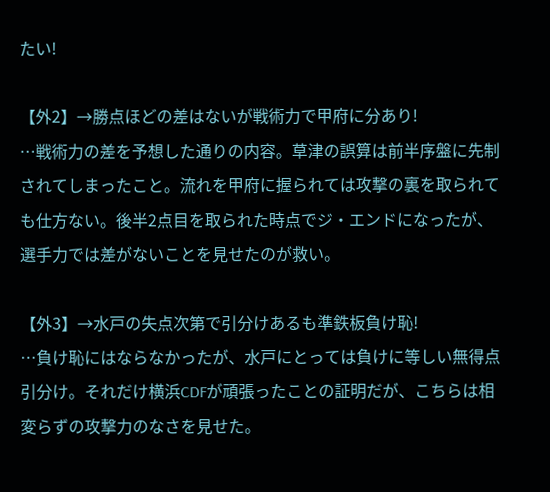たい!

【外2】→勝点ほどの差はないが戦術力で甲府に分あり!
…戦術力の差を予想した通りの内容。草津の誤算は前半序盤に先制されてしまったこと。流れを甲府に握られては攻撃の裏を取られても仕方ない。後半2点目を取られた時点でジ・エンドになったが、選手力では差がないことを見せたのが救い。

【外3】→水戸の失点次第で引分けあるも準鉄板負け恥!
…負け恥にはならなかったが、水戸にとっては負けに等しい無得点引分け。それだけ横浜CDFが頑張ったことの証明だが、こちらは相変らずの攻撃力のなさを見せた。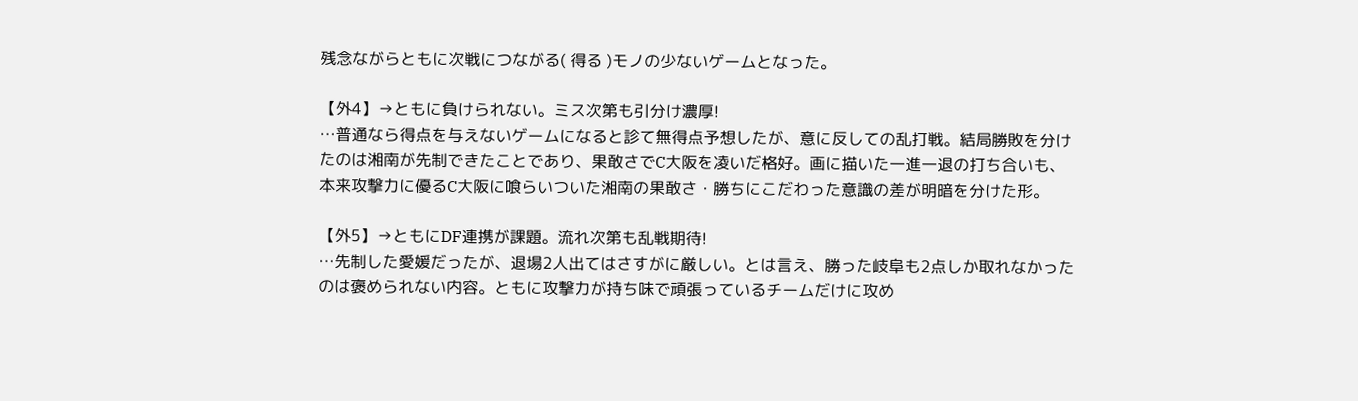残念ながらともに次戦につながる( 得る )モノの少ないゲームとなった。

【外4】→ともに負けられない。ミス次第も引分け濃厚!
…普通なら得点を与えないゲームになると診て無得点予想したが、意に反しての乱打戦。結局勝敗を分けたのは湘南が先制できたことであり、果敢さでC大阪を凌いだ格好。画に描いた一進一退の打ち合いも、本来攻撃力に優るC大阪に喰らいついた湘南の果敢さ・勝ちにこだわった意識の差が明暗を分けた形。

【外5】→ともにDF連携が課題。流れ次第も乱戦期待!
…先制した愛媛だったが、退場2人出てはさすがに厳しい。とは言え、勝った岐阜も2点しか取れなかったのは褒められない内容。ともに攻撃力が持ち味で頑張っているチームだけに攻め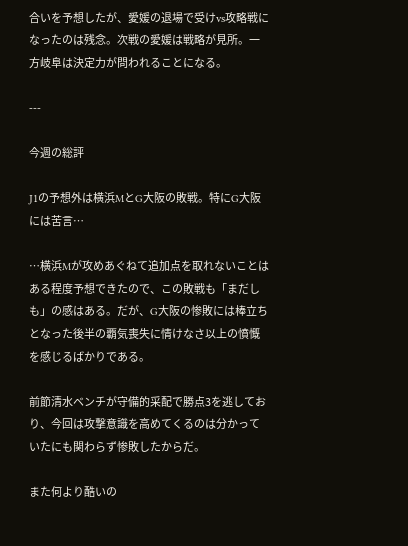合いを予想したが、愛媛の退場で受けvs攻略戦になったのは残念。次戦の愛媛は戦略が見所。一方岐阜は決定力が問われることになる。

---

今週の総評

J1の予想外は横浜MとG大阪の敗戦。特にG大阪には苦言…

…横浜Mが攻めあぐねて追加点を取れないことはある程度予想できたので、この敗戦も「まだしも」の感はある。だが、G大阪の惨敗には棒立ちとなった後半の覇気喪失に情けなさ以上の憤慨を感じるばかりである。

前節清水ベンチが守備的采配で勝点3を逃しており、今回は攻撃意識を高めてくるのは分かっていたにも関わらず惨敗したからだ。

また何より酷いの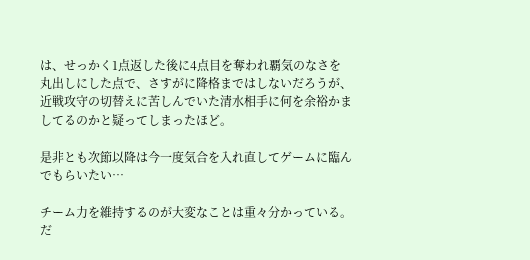は、せっかく1点返した後に4点目を奪われ覇気のなさを丸出しにした点で、さすがに降格まではしないだろうが、近戦攻守の切替えに苦しんでいた清水相手に何を余裕かましてるのかと疑ってしまったほど。

是非とも次節以降は今一度気合を入れ直してゲームに臨んでもらいたい…

チーム力を維持するのが大変なことは重々分かっている。だ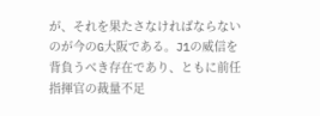が、それを果たさなければならないのが今のG大阪である。J1の威信を背負うべき存在であり、ともに前任指揮官の裁量不足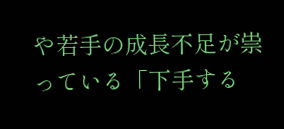や若手の成長不足が祟っている「下手する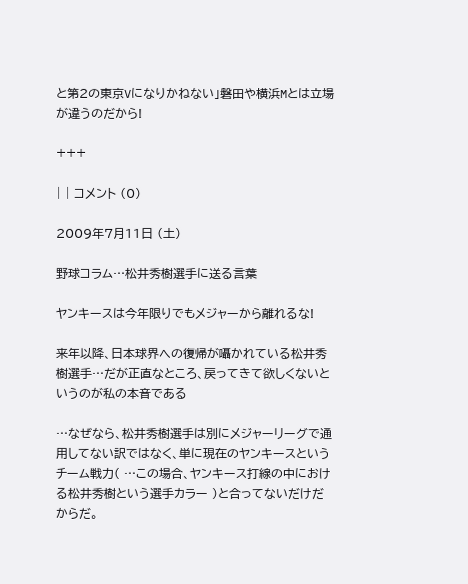と第2の東京Vになりかねない」磐田や横浜Mとは立場が違うのだから!

+++

| | コメント (0)

2009年7月11日 (土)

野球コラム…松井秀樹選手に送る言葉

ヤンキースは今年限りでもメジャーから離れるな!

来年以降、日本球界への復帰が囁かれている松井秀樹選手…だが正直なところ、戻ってきて欲しくないというのが私の本音である

…なぜなら、松井秀樹選手は別にメジャーリーグで通用してない訳ではなく、単に現在のヤンキースというチーム戦力( …この場合、ヤンキース打線の中における松井秀樹という選手カラー )と合ってないだけだからだ。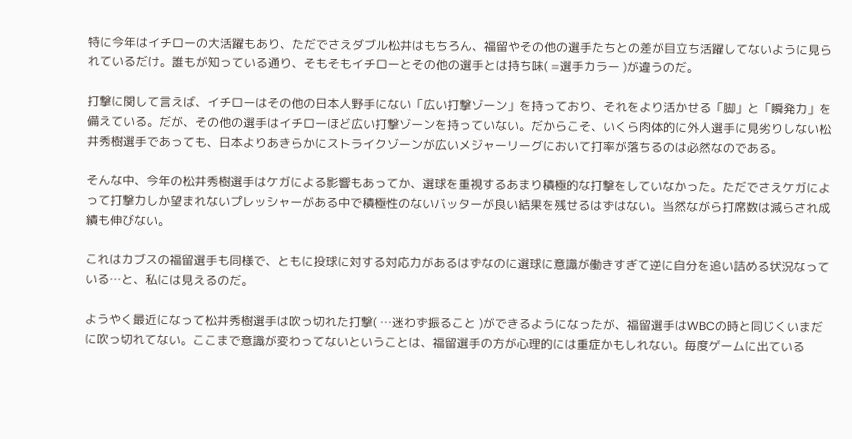特に今年はイチローの大活躍もあり、ただでさえダブル松井はもちろん、福留やその他の選手たちとの差が目立ち活躍してないように見られているだけ。誰もが知っている通り、そもそもイチローとその他の選手とは持ち味( =選手カラー )が違うのだ。

打撃に関して言えば、イチローはその他の日本人野手にない「広い打撃ゾーン」を持っており、それをより活かせる「脚」と「瞬発力」を備えている。だが、その他の選手はイチローほど広い打撃ゾーンを持っていない。だからこそ、いくら肉体的に外人選手に見劣りしない松井秀樹選手であっても、日本よりあきらかにストライクゾーンが広いメジャーリーグにおいて打率が落ちるのは必然なのである。

そんな中、今年の松井秀樹選手はケガによる影響もあってか、選球を重視するあまり積極的な打撃をしていなかった。ただでさえケガによって打撃力しか望まれないプレッシャーがある中で積極性のないバッターが良い結果を残せるはずはない。当然ながら打席数は減らされ成績も伸びない。

これはカブスの福留選手も同様で、ともに投球に対する対応力があるはずなのに選球に意識が働きすぎて逆に自分を追い詰める状況なっている…と、私には見えるのだ。

ようやく最近になって松井秀樹選手は吹っ切れた打撃( …迷わず振ること )ができるようになったが、福留選手はWBCの時と同じくいまだに吹っ切れてない。ここまで意識が変わってないということは、福留選手の方が心理的には重症かもしれない。毎度ゲームに出ている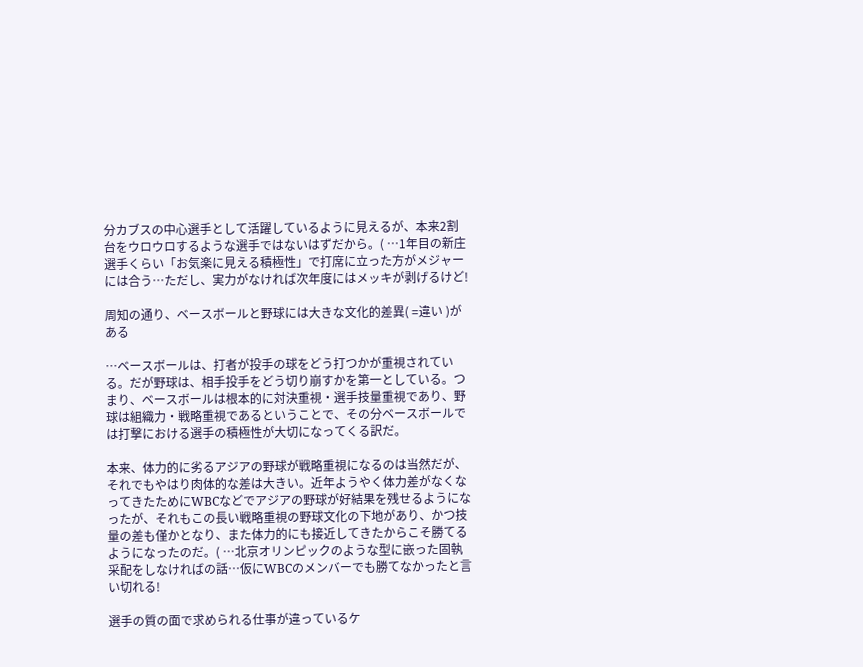分カブスの中心選手として活躍しているように見えるが、本来2割台をウロウロするような選手ではないはずだから。( …1年目の新庄選手くらい「お気楽に見える積極性」で打席に立った方がメジャーには合う…ただし、実力がなければ次年度にはメッキが剥げるけど!

周知の通り、ベースボールと野球には大きな文化的差異( =違い )がある

…ベースボールは、打者が投手の球をどう打つかが重視されている。だが野球は、相手投手をどう切り崩すかを第一としている。つまり、ベースボールは根本的に対決重視・選手技量重視であり、野球は組織力・戦略重視であるということで、その分ベースボールでは打撃における選手の積極性が大切になってくる訳だ。

本来、体力的に劣るアジアの野球が戦略重視になるのは当然だが、それでもやはり肉体的な差は大きい。近年ようやく体力差がなくなってきたためにWBCなどでアジアの野球が好結果を残せるようになったが、それもこの長い戦略重視の野球文化の下地があり、かつ技量の差も僅かとなり、また体力的にも接近してきたからこそ勝てるようになったのだ。( …北京オリンピックのような型に嵌った固執采配をしなければの話…仮にWBCのメンバーでも勝てなかったと言い切れる!

選手の質の面で求められる仕事が違っているケ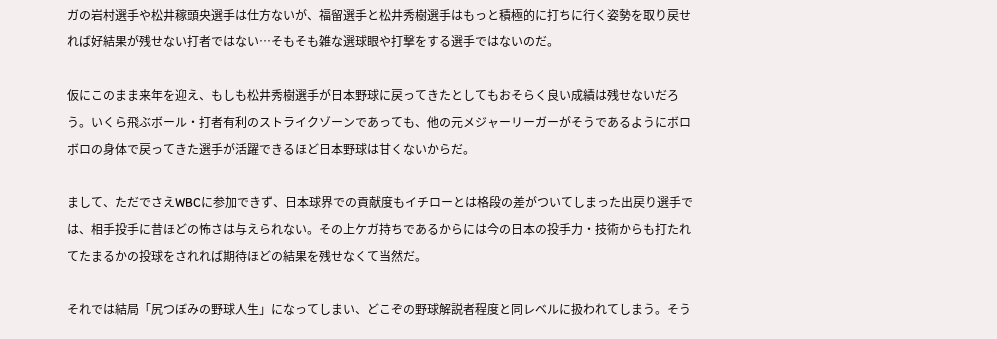ガの岩村選手や松井稼頭央選手は仕方ないが、福留選手と松井秀樹選手はもっと積極的に打ちに行く姿勢を取り戻せれば好結果が残せない打者ではない…そもそも雑な選球眼や打撃をする選手ではないのだ。

仮にこのまま来年を迎え、もしも松井秀樹選手が日本野球に戻ってきたとしてもおそらく良い成績は残せないだろう。いくら飛ぶボール・打者有利のストライクゾーンであっても、他の元メジャーリーガーがそうであるようにボロボロの身体で戻ってきた選手が活躍できるほど日本野球は甘くないからだ。

まして、ただでさえWBCに参加できず、日本球界での貢献度もイチローとは格段の差がついてしまった出戻り選手では、相手投手に昔ほどの怖さは与えられない。その上ケガ持ちであるからには今の日本の投手力・技術からも打たれてたまるかの投球をされれば期待ほどの結果を残せなくて当然だ。

それでは結局「尻つぼみの野球人生」になってしまい、どこぞの野球解説者程度と同レベルに扱われてしまう。そう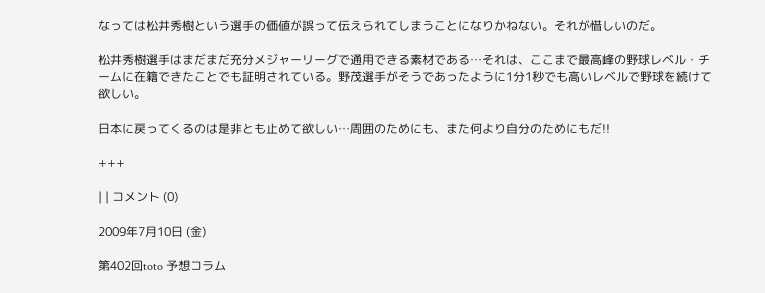なっては松井秀樹という選手の価値が誤って伝えられてしまうことになりかねない。それが惜しいのだ。

松井秀樹選手はまだまだ充分メジャーリーグで通用できる素材である…それは、ここまで最高峰の野球レベル・チームに在籍できたことでも証明されている。野茂選手がそうであったように1分1秒でも高いレベルで野球を続けて欲しい。

日本に戻ってくるのは是非とも止めて欲しい…周囲のためにも、また何より自分のためにもだ!!

+++

| | コメント (0)

2009年7月10日 (金)

第402回toto 予想コラム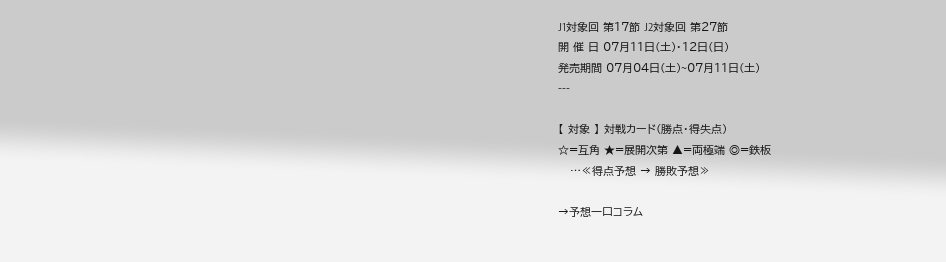J1対象回 第17節 J2対象回 第27節
開 催 日 07月11日(土)・12日(日)
発売期間 07月04日(土)~07月11日(土)
---

【 対象 】 対戦カード(勝点・得失点)
☆=互角 ★=展開次第 ▲=両極端 ◎=鉄板
   …≪得点予想 → 勝敗予想≫

→予想一口コラム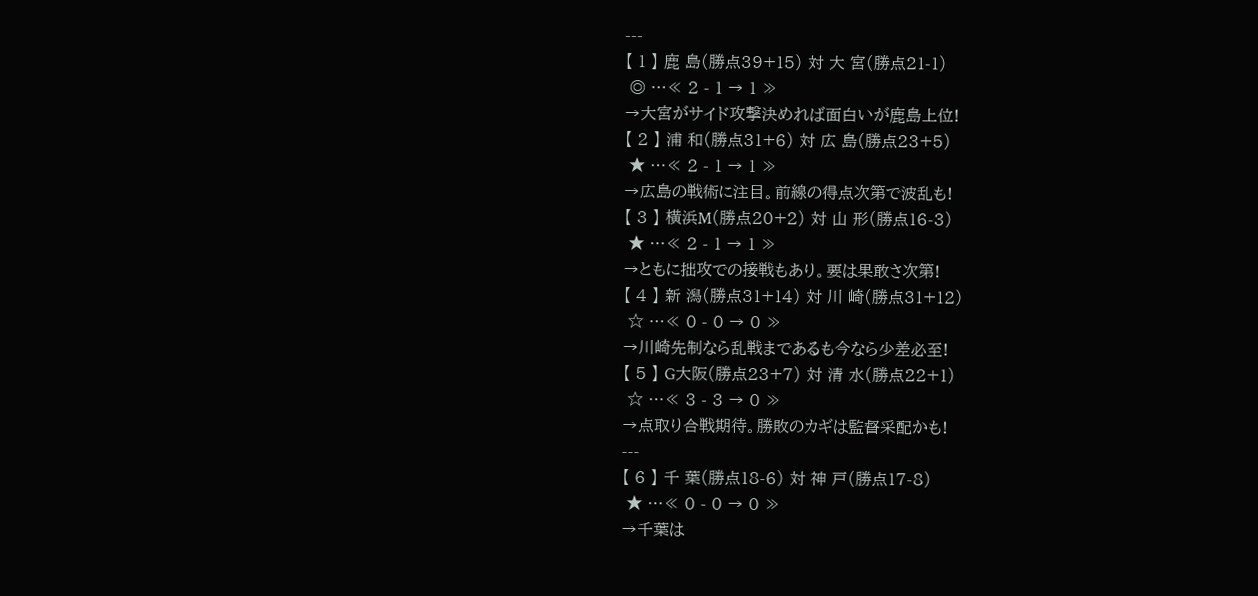---
【 1 】 鹿 島(勝点39+15) 対 大 宮(勝点21-1)
 ◎ …≪ 2 - 1 → 1 ≫
→大宮がサイド攻撃決めれば面白いが鹿島上位!
【 2 】 浦 和(勝点31+6) 対 広 島(勝点23+5)
 ★ …≪ 2 - 1 → 1 ≫
→広島の戦術に注目。前線の得点次第で波乱も!
【 3 】 横浜M(勝点20+2) 対 山 形(勝点16-3)
 ★ …≪ 2 - 1 → 1 ≫
→ともに拙攻での接戦もあり。要は果敢さ次第!
【 4 】 新 潟(勝点31+14) 対 川 崎(勝点31+12)
 ☆ …≪ 0 - 0 → 0 ≫
→川崎先制なら乱戦まであるも今なら少差必至!
【 5 】 G大阪(勝点23+7) 対 清 水(勝点22+1)
 ☆ …≪ 3 - 3 → 0 ≫
→点取り合戦期待。勝敗のカギは監督采配かも!
---
【 6 】 千 葉(勝点18-6) 対 神 戸(勝点17-8)
 ★ …≪ 0 - 0 → 0 ≫
→千葉は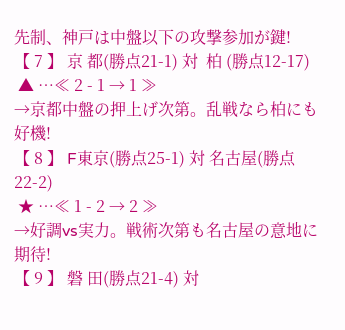先制、神戸は中盤以下の攻撃参加が鍵!
【 7 】 京 都(勝点21-1) 対  柏 (勝点12-17)
 ▲ …≪ 2 - 1 → 1 ≫
→京都中盤の押上げ次第。乱戦なら柏にも好機!
【 8 】 F東京(勝点25-1) 対 名古屋(勝点22-2)
 ★ …≪ 1 - 2 → 2 ≫
→好調vs実力。戦術次第も名古屋の意地に期待!
【 9 】 磐 田(勝点21-4) 対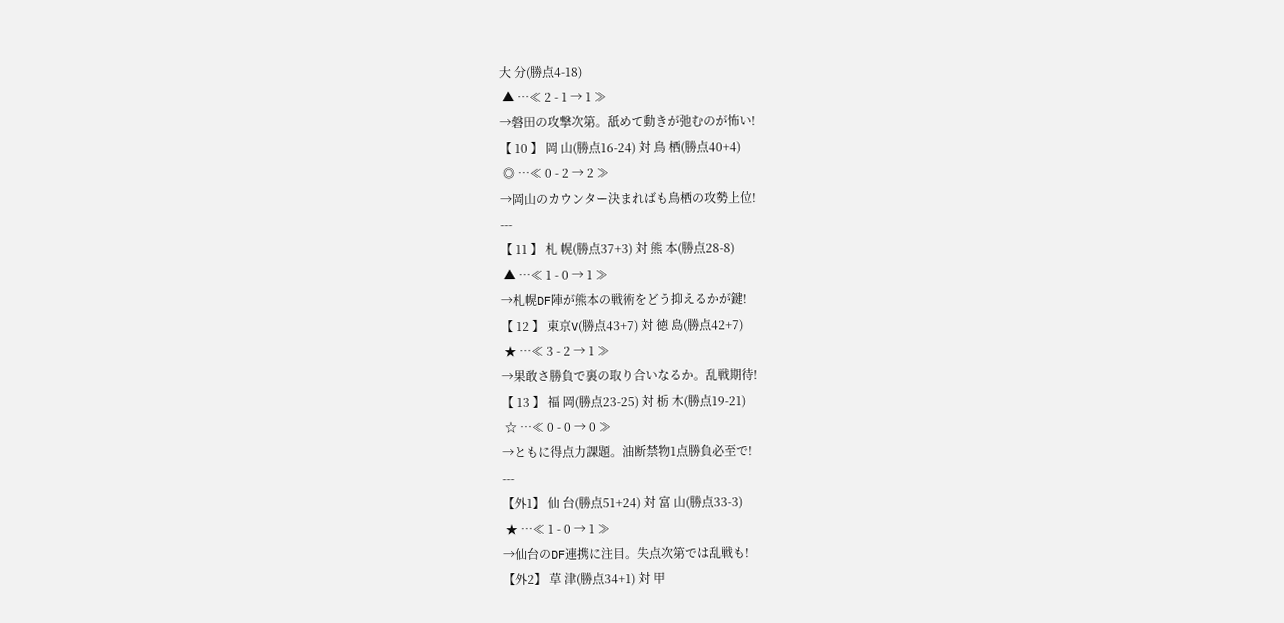大 分(勝点4-18)
 ▲ …≪ 2 - 1 → 1 ≫
→磐田の攻撃次第。舐めて動きが弛むのが怖い!
【 10 】 岡 山(勝点16-24) 対 鳥 栖(勝点40+4)
 ◎ …≪ 0 - 2 → 2 ≫
→岡山のカウンター決まればも鳥栖の攻勢上位!
---
【 11 】 札 幌(勝点37+3) 対 熊 本(勝点28-8)
 ▲ …≪ 1 - 0 → 1 ≫
→札幌DF陣が熊本の戦術をどう抑えるかが鍵!
【 12 】 東京V(勝点43+7) 対 徳 島(勝点42+7)
 ★ …≪ 3 - 2 → 1 ≫
→果敢さ勝負で裏の取り合いなるか。乱戦期待!
【 13 】 福 岡(勝点23-25) 対 栃 木(勝点19-21)
 ☆ …≪ 0 - 0 → 0 ≫
→ともに得点力課題。油断禁物1点勝負必至で!
---
【外1】 仙 台(勝点51+24) 対 富 山(勝点33-3)
 ★ …≪ 1 - 0 → 1 ≫
→仙台のDF連携に注目。失点次第では乱戦も!
【外2】 草 津(勝点34+1) 対 甲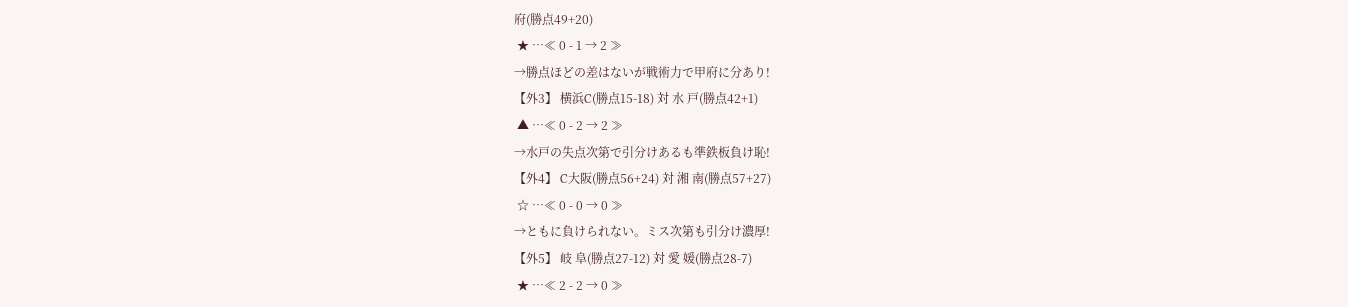府(勝点49+20)
 ★ …≪ 0 - 1 → 2 ≫
→勝点ほどの差はないが戦術力で甲府に分あり!
【外3】 横浜C(勝点15-18) 対 水 戸(勝点42+1)
 ▲ …≪ 0 - 2 → 2 ≫
→水戸の失点次第で引分けあるも準鉄板負け恥!
【外4】 C大阪(勝点56+24) 対 湘 南(勝点57+27)
 ☆ …≪ 0 - 0 → 0 ≫
→ともに負けられない。ミス次第も引分け濃厚!
【外5】 岐 阜(勝点27-12) 対 愛 媛(勝点28-7)
 ★ …≪ 2 - 2 → 0 ≫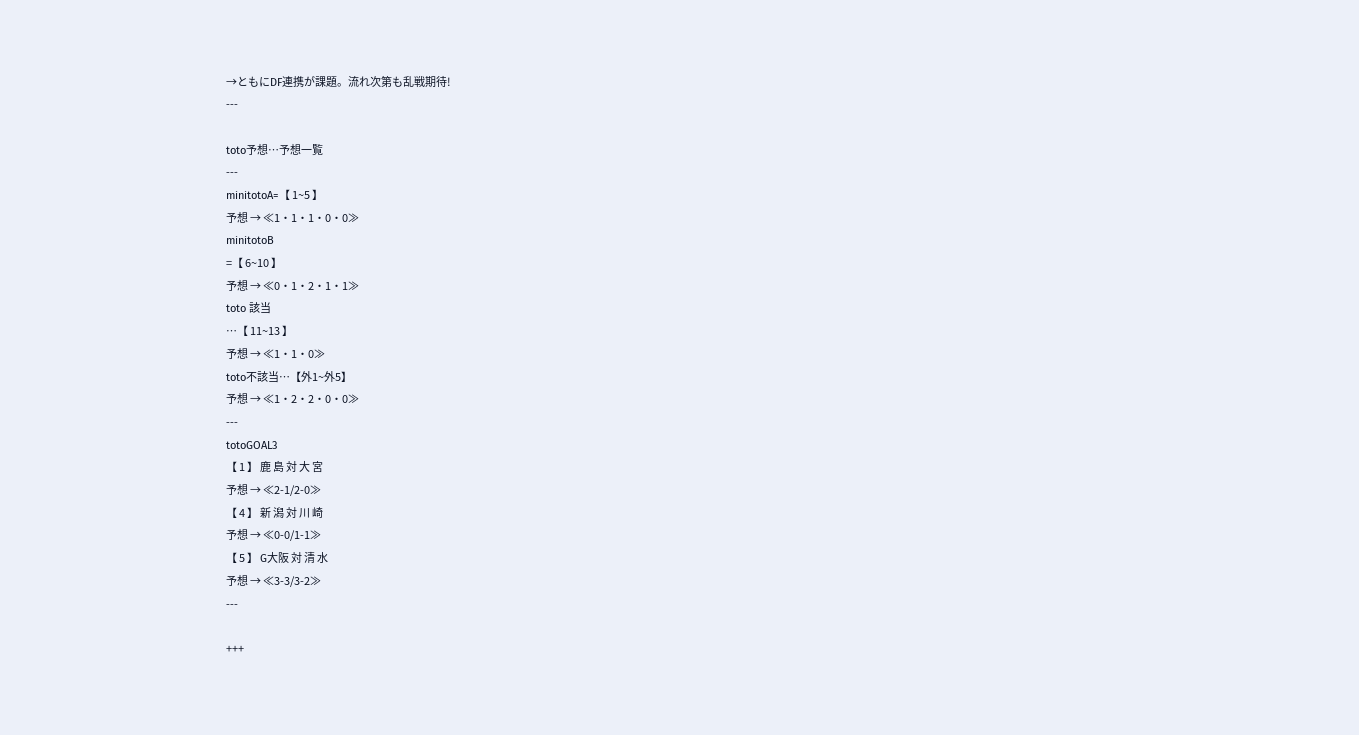→ともにDF連携が課題。流れ次第も乱戦期待!
---

toto予想…予想一覧
---
minitotoA=【 1~5 】
予想 → ≪1・1・1・0・0≫
minitotoB
=【 6~10 】
予想 → ≪0・1・2・1・1≫
toto 該当
…【 11~13 】
予想 → ≪1・1・0≫
toto不該当…【外1~外5】
予想 → ≪1・2・2・0・0≫
---
totoGOAL3
【 1 】 鹿 島 対 大 宮
予想 → ≪2-1/2-0≫
【 4 】 新 潟 対 川 崎
予想 → ≪0-0/1-1≫
【 5 】 G大阪 対 清 水
予想 → ≪3-3/3-2≫
---

+++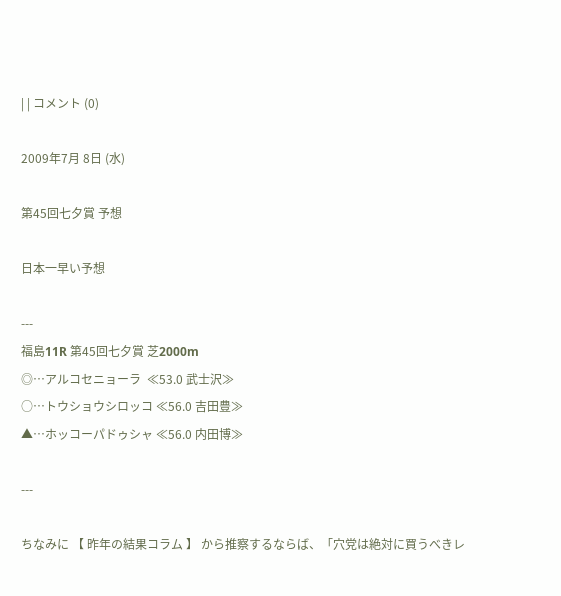| | コメント (0)

2009年7月 8日 (水)

第45回七夕賞 予想

日本一早い予想

---
福島11R 第45回七夕賞 芝2000m
◎…アルコセニョーラ  ≪53.0 武士沢≫
○…トウショウシロッコ ≪56.0 吉田豊≫
▲…ホッコーパドゥシャ ≪56.0 内田博≫

---

ちなみに 【 昨年の結果コラム 】 から推察するならば、「穴党は絶対に買うべきレ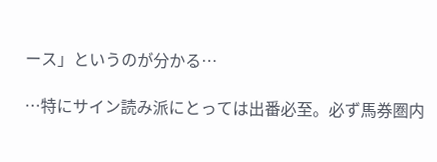ース」というのが分かる…

…特にサイン読み派にとっては出番必至。必ず馬券圏内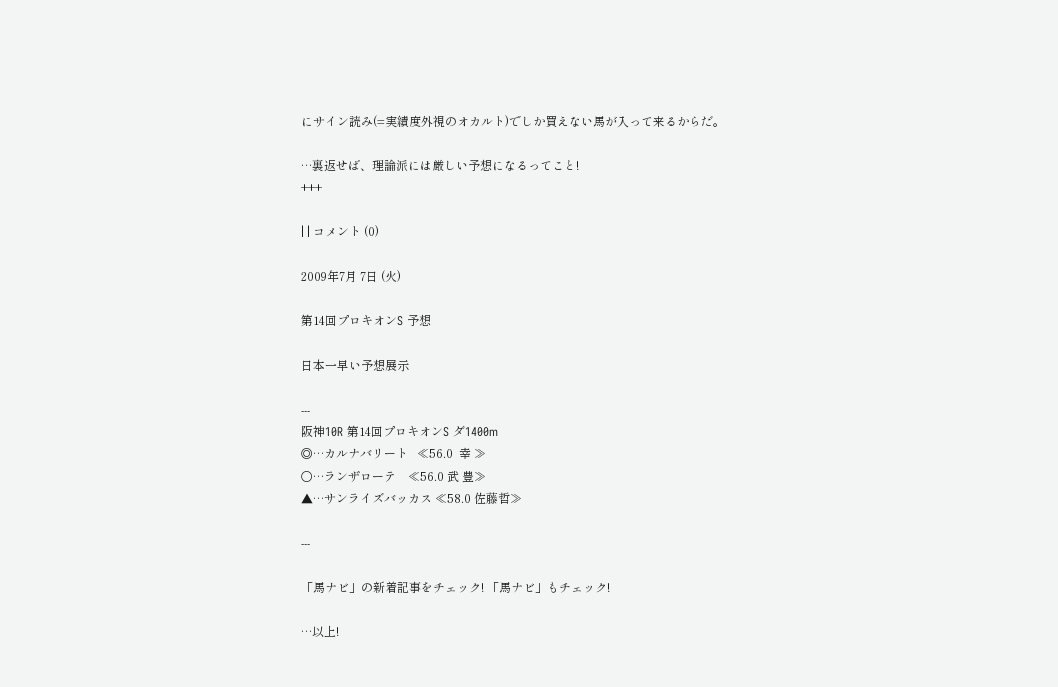にサイン読み(=実績度外視のオカルト)でしか買えない馬が入って来るからだ。

…裏返せば、理論派には厳しい予想になるってこと!
+++

| | コメント (0)

2009年7月 7日 (火)

第14回プロキオンS 予想

日本一早い予想展示

---
阪神10R 第14回プロキオンS ダ1400m
◎…カルナバリート   ≪56.0  幸 ≫
○…ランザローテ    ≪56.0 武 豊≫
▲…サンライズバッカス ≪58.0 佐藤哲≫

---

「馬ナビ」の新着記事をチェック! 「馬ナビ」もチェック!

…以上!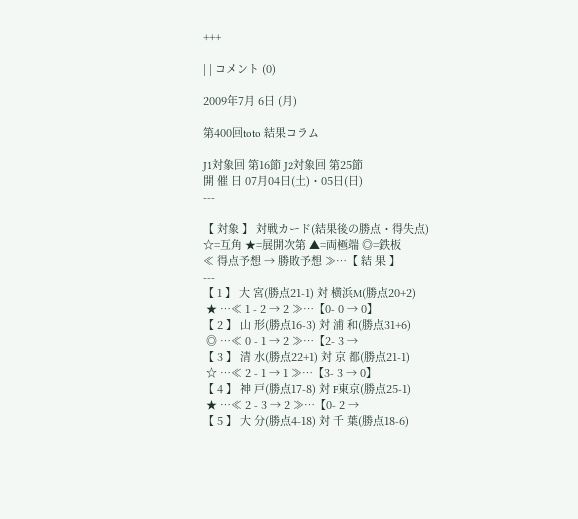+++

| | コメント (0)

2009年7月 6日 (月)

第400回toto 結果コラム

J1対象回 第16節 J2対象回 第25節
開 催 日 07月04日(土)・05日(日)
---

【 対象 】 対戦カード(結果後の勝点・得失点)
☆=互角 ★=展開次第 ▲=両極端 ◎=鉄板
≪ 得点予想 → 勝敗予想 ≫…【 結 果 】
---
【 1 】 大 宮(勝点21-1) 対 横浜M(勝点20+2)
 ★ …≪ 1 - 2 → 2 ≫…【0- 0 → 0】
【 2 】 山 形(勝点16-3) 対 浦 和(勝点31+6)
 ◎ …≪ 0 - 1 → 2 ≫…【2- 3 →
【 3 】 清 水(勝点22+1) 対 京 都(勝点21-1)
 ☆ …≪ 2 - 1 → 1 ≫…【3- 3 → 0】
【 4 】 神 戸(勝点17-8) 対 F東京(勝点25-1)
 ★ …≪ 2 - 3 → 2 ≫…【0- 2 →
【 5 】 大 分(勝点4-18) 対 千 葉(勝点18-6)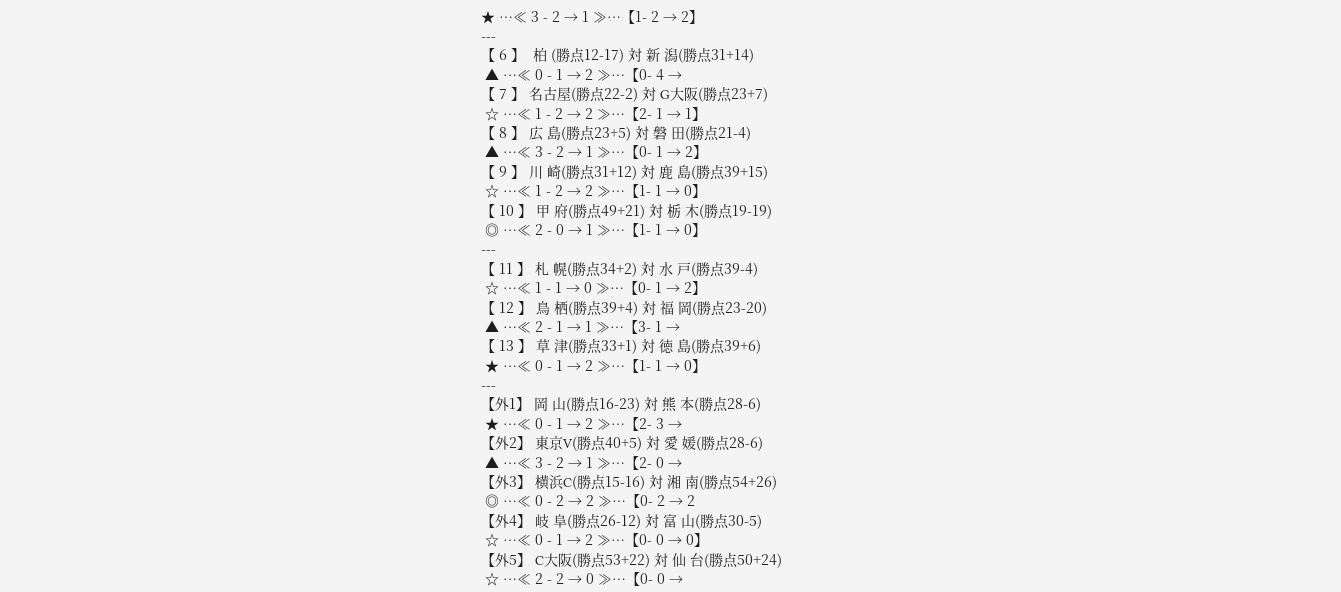★ …≪ 3 - 2 → 1 ≫…【1- 2 → 2】
---
【 6 】  柏 (勝点12-17) 対 新 潟(勝点31+14)
 ▲ …≪ 0 - 1 → 2 ≫…【0- 4 →
【 7 】 名古屋(勝点22-2) 対 G大阪(勝点23+7)
 ☆ …≪ 1 - 2 → 2 ≫…【2- 1 → 1】
【 8 】 広 島(勝点23+5) 対 磐 田(勝点21-4)
 ▲ …≪ 3 - 2 → 1 ≫…【0- 1 → 2】
【 9 】 川 崎(勝点31+12) 対 鹿 島(勝点39+15)
 ☆ …≪ 1 - 2 → 2 ≫…【1- 1 → 0】
【 10 】 甲 府(勝点49+21) 対 栃 木(勝点19-19)
 ◎ …≪ 2 - 0 → 1 ≫…【1- 1 → 0】
---
【 11 】 札 幌(勝点34+2) 対 水 戸(勝点39-4)
 ☆ …≪ 1 - 1 → 0 ≫…【0- 1 → 2】
【 12 】 鳥 栖(勝点39+4) 対 福 岡(勝点23-20)
 ▲ …≪ 2 - 1 → 1 ≫…【3- 1 →
【 13 】 草 津(勝点33+1) 対 徳 島(勝点39+6)
 ★ …≪ 0 - 1 → 2 ≫…【1- 1 → 0】
---
【外1】 岡 山(勝点16-23) 対 熊 本(勝点28-6)
 ★ …≪ 0 - 1 → 2 ≫…【2- 3 →
【外2】 東京V(勝点40+5) 対 愛 媛(勝点28-6)
 ▲ …≪ 3 - 2 → 1 ≫…【2- 0 →
【外3】 横浜C(勝点15-16) 対 湘 南(勝点54+26)
 ◎ …≪ 0 - 2 → 2 ≫…【0- 2 → 2
【外4】 岐 阜(勝点26-12) 対 富 山(勝点30-5)
 ☆ …≪ 0 - 1 → 2 ≫…【0- 0 → 0】
【外5】 C大阪(勝点53+22) 対 仙 台(勝点50+24)
 ☆ …≪ 2 - 2 → 0 ≫…【0- 0 →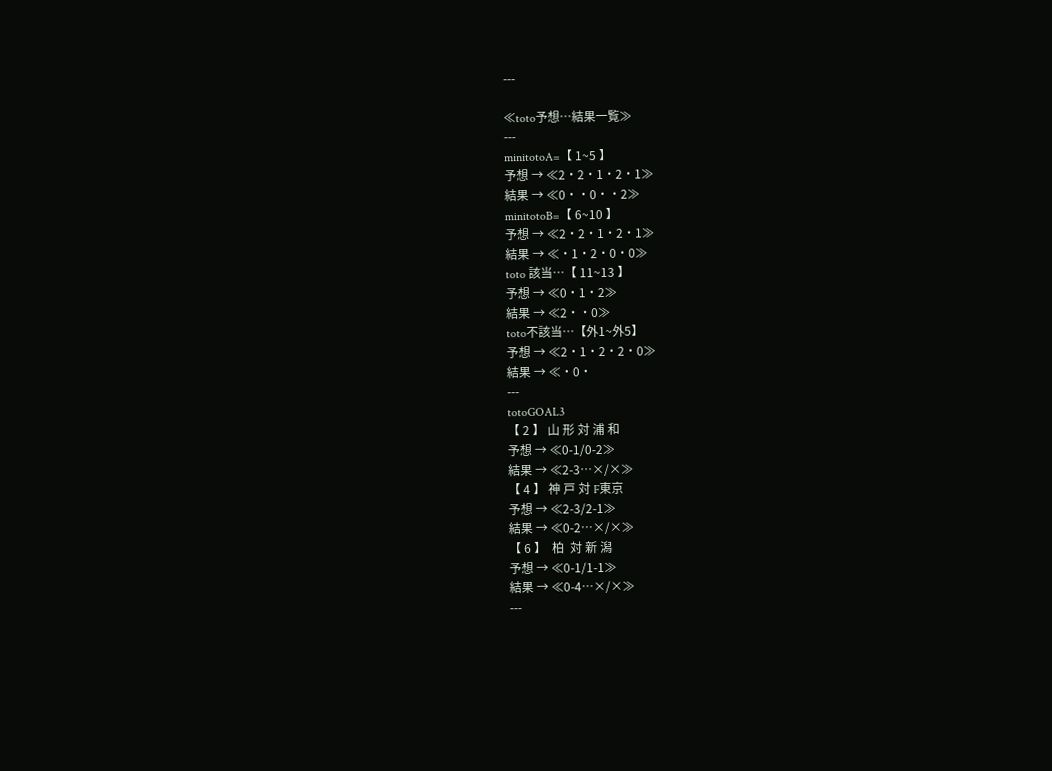---

≪toto予想…結果一覧≫
---
minitotoA=【 1~5 】
予想 → ≪2・2・1・2・1≫
結果 → ≪0・・0・・2≫
minitotoB=【 6~10 】
予想 → ≪2・2・1・2・1≫
結果 → ≪・1・2・0・0≫
toto 該当…【 11~13 】
予想 → ≪0・1・2≫
結果 → ≪2・・0≫
toto不該当…【外1~外5】
予想 → ≪2・1・2・2・0≫
結果 → ≪・0・
---
totoGOAL3
【 2 】 山 形 対 浦 和
予想 → ≪0-1/0-2≫
結果 → ≪2-3…×/×≫
【 4 】 神 戸 対 F東京
予想 → ≪2-3/2-1≫
結果 → ≪0-2…×/×≫
【 6 】  柏  対 新 潟
予想 → ≪0-1/1-1≫
結果 → ≪0-4…×/×≫
---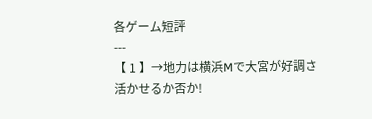各ゲーム短評
---
【 1 】→地力は横浜Mで大宮が好調さ活かせるか否か!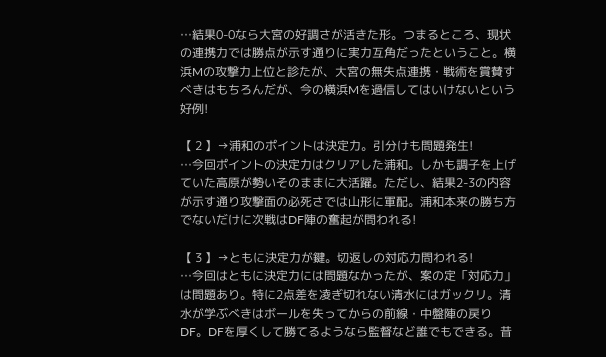…結果0-0なら大宮の好調さが活きた形。つまるところ、現状の連携力では勝点が示す通りに実力互角だったということ。横浜Mの攻撃力上位と診たが、大宮の無失点連携・戦術を賞賛すべきはもちろんだが、今の横浜Mを過信してはいけないという好例!

【 2 】→浦和のポイントは決定力。引分けも問題発生!
…今回ポイントの決定力はクリアした浦和。しかも調子を上げていた高原が勢いそのままに大活躍。ただし、結果2-3の内容が示す通り攻撃面の必死さでは山形に軍配。浦和本来の勝ち方でないだけに次戦はDF陣の奮起が問われる!

【 3 】→ともに決定力が鍵。切返しの対応力問われる!
…今回はともに決定力には問題なかったが、案の定「対応力」は問題あり。特に2点差を凌ぎ切れない清水にはガックリ。清水が学ぶべきはボールを失ってからの前線・中盤陣の戻りDF。DFを厚くして勝てるようなら監督など誰でもできる。昔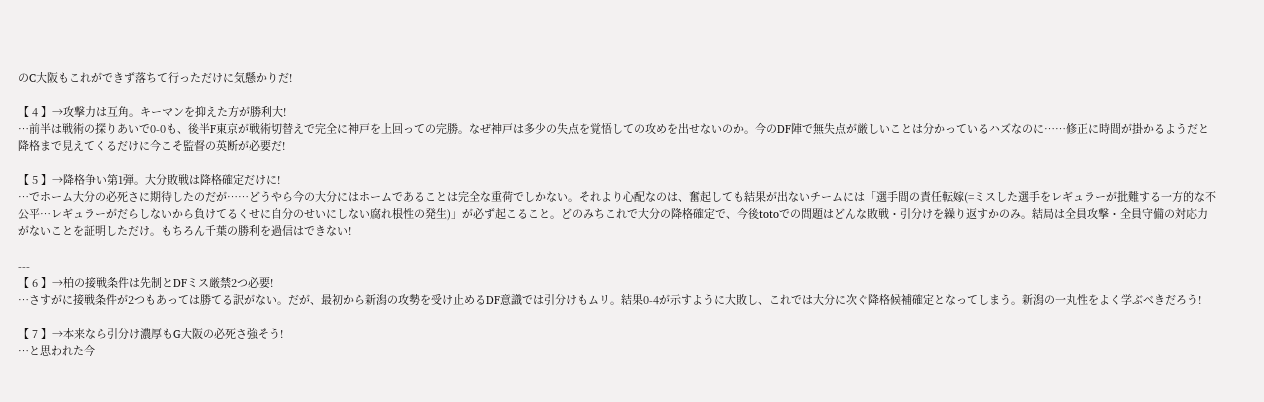のC大阪もこれができず落ちて行っただけに気懸かりだ!

【 4 】→攻撃力は互角。キーマンを抑えた方が勝利大!
…前半は戦術の探りあいで0-0も、後半F東京が戦術切替えで完全に神戸を上回っての完勝。なぜ神戸は多少の失点を覚悟しての攻めを出せないのか。今のDF陣で無失点が厳しいことは分かっているハズなのに……修正に時間が掛かるようだと降格まで見えてくるだけに今こそ監督の英断が必要だ!

【 5 】→降格争い第1弾。大分敗戦は降格確定だけに!
…でホーム大分の必死さに期待したのだが……どうやら今の大分にはホームであることは完全な重荷でしかない。それより心配なのは、奮起しても結果が出ないチームには「選手間の責任転嫁(=ミスした選手をレギュラーが批難する一方的な不公平…レギュラーがだらしないから負けてるくせに自分のせいにしない腐れ根性の発生)」が必ず起こること。どのみちこれで大分の降格確定で、今後totoでの問題はどんな敗戦・引分けを繰り返すかのみ。結局は全員攻撃・全員守備の対応力がないことを証明しただけ。もちろん千葉の勝利を過信はできない!

---
【 6 】→柏の接戦条件は先制とDFミス厳禁2つ必要!
…さすがに接戦条件が2つもあっては勝てる訳がない。だが、最初から新潟の攻勢を受け止めるDF意識では引分けもムリ。結果0-4が示すように大敗し、これでは大分に次ぐ降格候補確定となってしまう。新潟の一丸性をよく学ぶべきだろう!

【 7 】→本来なら引分け濃厚もG大阪の必死さ強そう!
…と思われた今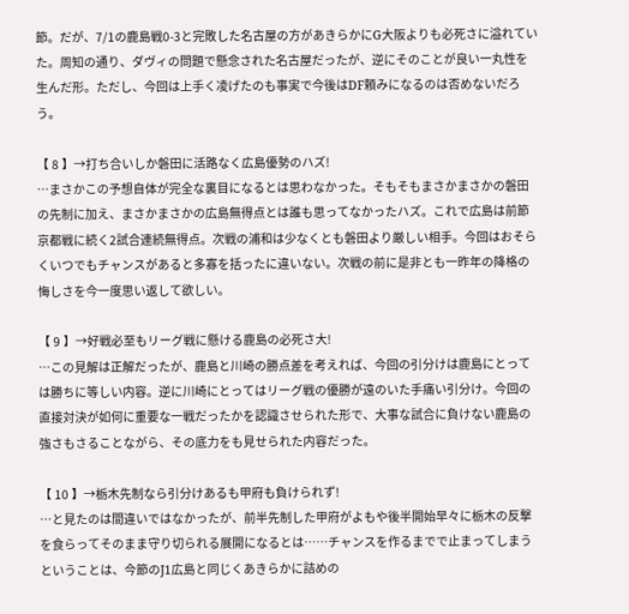節。だが、7/1の鹿島戦0-3と完敗した名古屋の方があきらかにG大阪よりも必死さに溢れていた。周知の通り、ダヴィの問題で懸念された名古屋だったが、逆にそのことが良い一丸性を生んだ形。ただし、今回は上手く凌げたのも事実で今後はDF頼みになるのは否めないだろう。

【 8 】→打ち合いしか磐田に活路なく広島優勢のハズ!
…まさかこの予想自体が完全な裏目になるとは思わなかった。そもそもまさかまさかの磐田の先制に加え、まさかまさかの広島無得点とは誰も思ってなかったハズ。これで広島は前節京都戦に続く2試合連続無得点。次戦の浦和は少なくとも磐田より厳しい相手。今回はおそらくいつでもチャンスがあると多寡を括ったに違いない。次戦の前に是非とも一昨年の降格の悔しさを今一度思い返して欲しい。

【 9 】→好戦必至もリーグ戦に懸ける鹿島の必死さ大!
…この見解は正解だったが、鹿島と川崎の勝点差を考えれば、今回の引分けは鹿島にとっては勝ちに等しい内容。逆に川崎にとってはリーグ戦の優勝が遠のいた手痛い引分け。今回の直接対決が如何に重要な一戦だったかを認識させられた形で、大事な試合に負けない鹿島の強さもさることながら、その底力をも見せられた内容だった。

【 10 】→栃木先制なら引分けあるも甲府も負けられず!
…と見たのは間違いではなかったが、前半先制した甲府がよもや後半開始早々に栃木の反撃を食らってそのまま守り切られる展開になるとは……チャンスを作るまでで止まってしまうということは、今節のJ1広島と同じくあきらかに詰めの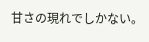甘さの現れでしかない。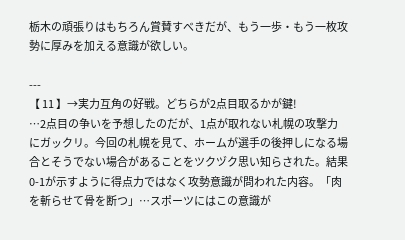栃木の頑張りはもちろん賞賛すべきだが、もう一歩・もう一枚攻勢に厚みを加える意識が欲しい。

---
【 11 】→実力互角の好戦。どちらが2点目取るかが鍵!
…2点目の争いを予想したのだが、1点が取れない札幌の攻撃力にガックリ。今回の札幌を見て、ホームが選手の後押しになる場合とそうでない場合があることをツクヅク思い知らされた。結果0-1が示すように得点力ではなく攻勢意識が問われた内容。「肉を斬らせて骨を断つ」…スポーツにはこの意識が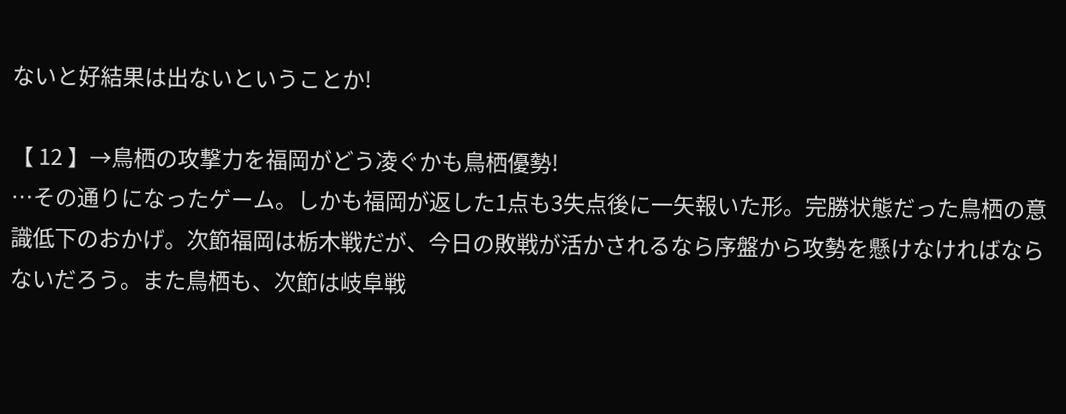ないと好結果は出ないということか!

【 12 】→鳥栖の攻撃力を福岡がどう凌ぐかも鳥栖優勢!
…その通りになったゲーム。しかも福岡が返した1点も3失点後に一矢報いた形。完勝状態だった鳥栖の意識低下のおかげ。次節福岡は栃木戦だが、今日の敗戦が活かされるなら序盤から攻勢を懸けなければならないだろう。また鳥栖も、次節は岐阜戦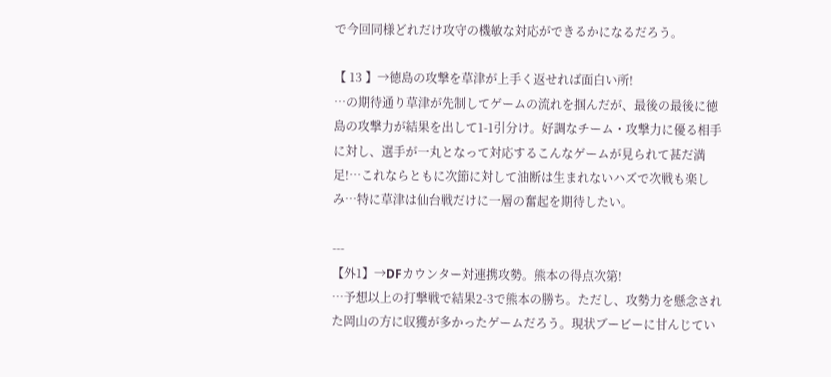で今回同様どれだけ攻守の機敏な対応ができるかになるだろう。

【 13 】→徳島の攻撃を草津が上手く返せれば面白い所!
…の期待通り草津が先制してゲームの流れを掴んだが、最後の最後に徳島の攻撃力が結果を出して1-1引分け。好調なチーム・攻撃力に優る相手に対し、選手が一丸となって対応するこんなゲームが見られて甚だ満足!…これならともに次節に対して油断は生まれないハズで次戦も楽しみ…特に草津は仙台戦だけに一層の奮起を期待したい。

---
【外1】→DFカウンター対連携攻勢。熊本の得点次第!
…予想以上の打撃戦で結果2-3で熊本の勝ち。ただし、攻勢力を懸念された岡山の方に収獲が多かったゲームだろう。現状ブービーに甘んじてい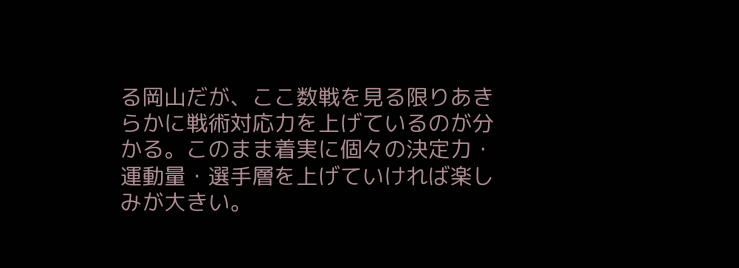る岡山だが、ここ数戦を見る限りあきらかに戦術対応力を上げているのが分かる。このまま着実に個々の決定力・運動量・選手層を上げていければ楽しみが大きい。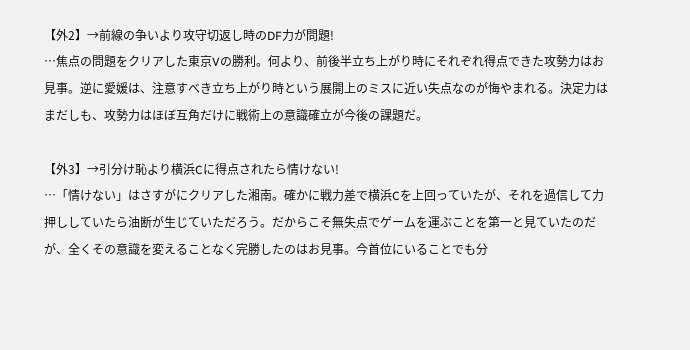【外2】→前線の争いより攻守切返し時のDF力が問題!
…焦点の問題をクリアした東京Vの勝利。何より、前後半立ち上がり時にそれぞれ得点できた攻勢力はお見事。逆に愛媛は、注意すべき立ち上がり時という展開上のミスに近い失点なのが悔やまれる。決定力はまだしも、攻勢力はほぼ互角だけに戦術上の意識確立が今後の課題だ。

【外3】→引分け恥より横浜Cに得点されたら情けない!
…「情けない」はさすがにクリアした湘南。確かに戦力差で横浜Cを上回っていたが、それを過信して力押ししていたら油断が生じていただろう。だからこそ無失点でゲームを運ぶことを第一と見ていたのだが、全くその意識を変えることなく完勝したのはお見事。今首位にいることでも分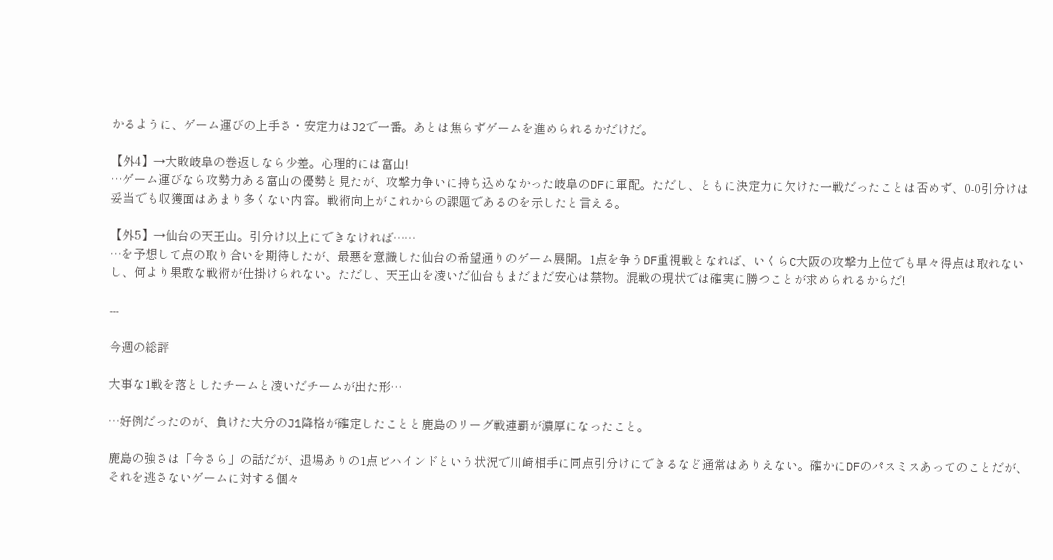かるように、ゲーム運びの上手さ・安定力はJ2で一番。あとは焦らずゲームを進められるかだけだ。

【外4】→大敗岐阜の巻返しなら少差。心理的には富山!
…ゲーム運びなら攻勢力ある富山の優勢と見たが、攻撃力争いに持ち込めなかった岐阜のDFに軍配。ただし、ともに決定力に欠けた一戦だったことは否めず、0-0引分けは妥当でも収獲面はあまり多くない内容。戦術向上がこれからの課題であるのを示したと言える。

【外5】→仙台の天王山。引分け以上にできなければ……
…を予想して点の取り合いを期待したが、最悪を意識した仙台の希望通りのゲーム展開。1点を争うDF重視戦となれば、いくらC大阪の攻撃力上位でも早々得点は取れないし、何より果敢な戦術が仕掛けられない。ただし、天王山を凌いだ仙台もまだまだ安心は禁物。混戦の現状では確実に勝つことが求められるからだ!

---

今週の総評

大事な1戦を落としたチームと凌いだチームが出た形…

…好例だったのが、負けた大分のJ1降格が確定したことと鹿島のリーグ戦連覇が濃厚になったこと。

鹿島の強さは「今さら」の話だが、退場ありの1点ビハインドという状況で川崎相手に同点引分けにできるなど通常はありえない。確かにDFのパスミスあってのことだが、それを逃さないゲームに対する個々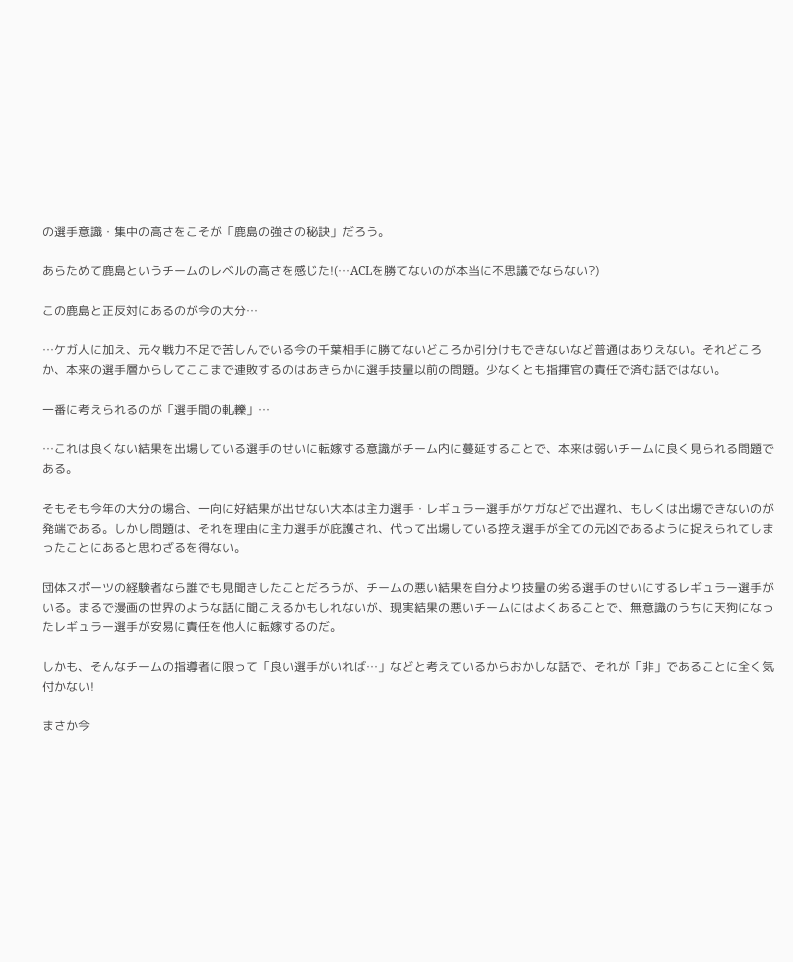の選手意識・集中の高さをこそが「鹿島の強さの秘訣」だろう。

あらためて鹿島というチームのレベルの高さを感じた!(…ACLを勝てないのが本当に不思議でならない?)

この鹿島と正反対にあるのが今の大分…

…ケガ人に加え、元々戦力不足で苦しんでいる今の千葉相手に勝てないどころか引分けもできないなど普通はありえない。それどころか、本来の選手層からしてここまで連敗するのはあきらかに選手技量以前の問題。少なくとも指揮官の責任で済む話ではない。

一番に考えられるのが「選手間の軋轢」…

…これは良くない結果を出場している選手のせいに転嫁する意識がチーム内に蔓延することで、本来は弱いチームに良く見られる問題である。

そもそも今年の大分の場合、一向に好結果が出せない大本は主力選手・レギュラー選手がケガなどで出遅れ、もしくは出場できないのが発端である。しかし問題は、それを理由に主力選手が庇護され、代って出場している控え選手が全ての元凶であるように捉えられてしまったことにあると思わざるを得ない。

団体スポーツの経験者なら誰でも見聞きしたことだろうが、チームの悪い結果を自分より技量の劣る選手のせいにするレギュラー選手がいる。まるで漫画の世界のような話に聞こえるかもしれないが、現実結果の悪いチームにはよくあることで、無意識のうちに天狗になったレギュラー選手が安易に責任を他人に転嫁するのだ。

しかも、そんなチームの指導者に限って「良い選手がいれば…」などと考えているからおかしな話で、それが「非」であることに全く気付かない!

まさか今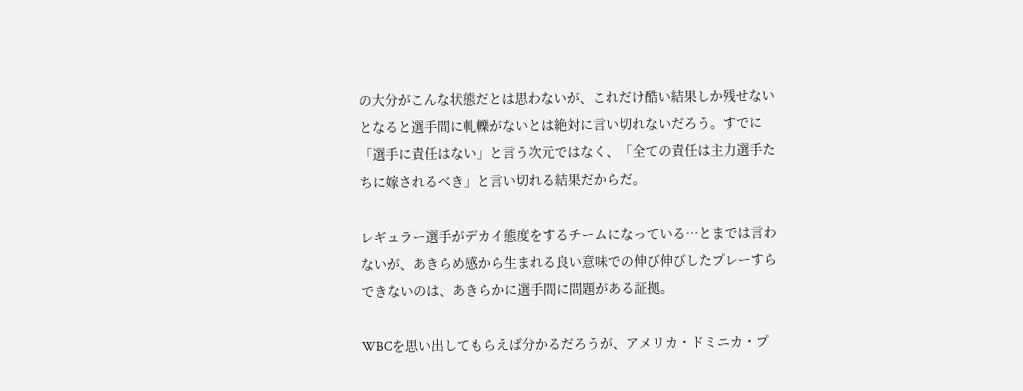の大分がこんな状態だとは思わないが、これだけ酷い結果しか残せないとなると選手間に軋轢がないとは絶対に言い切れないだろう。すでに「選手に責任はない」と言う次元ではなく、「全ての責任は主力選手たちに嫁されるべき」と言い切れる結果だからだ。

レギュラー選手がデカイ態度をするチームになっている…とまでは言わないが、あきらめ感から生まれる良い意味での伸び伸びしたプレーすらできないのは、あきらかに選手間に問題がある証拠。

WBCを思い出してもらえば分かるだろうが、アメリカ・ドミニカ・プ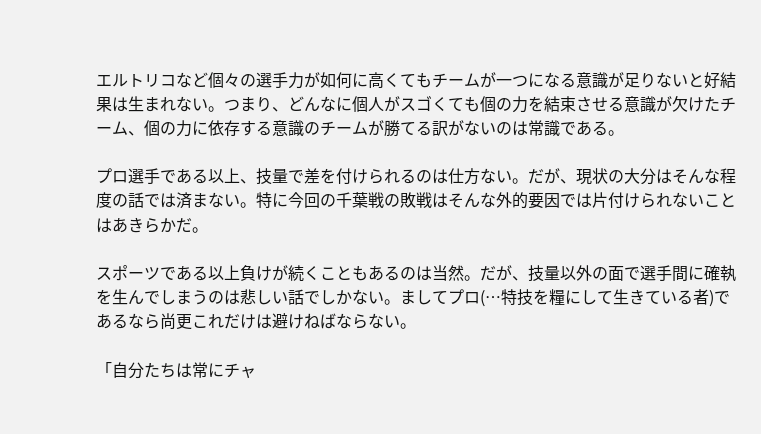エルトリコなど個々の選手力が如何に高くてもチームが一つになる意識が足りないと好結果は生まれない。つまり、どんなに個人がスゴくても個の力を結束させる意識が欠けたチーム、個の力に依存する意識のチームが勝てる訳がないのは常識である。

プロ選手である以上、技量で差を付けられるのは仕方ない。だが、現状の大分はそんな程度の話では済まない。特に今回の千葉戦の敗戦はそんな外的要因では片付けられないことはあきらかだ。

スポーツである以上負けが続くこともあるのは当然。だが、技量以外の面で選手間に確執を生んでしまうのは悲しい話でしかない。ましてプロ(…特技を糧にして生きている者)であるなら尚更これだけは避けねばならない。

「自分たちは常にチャ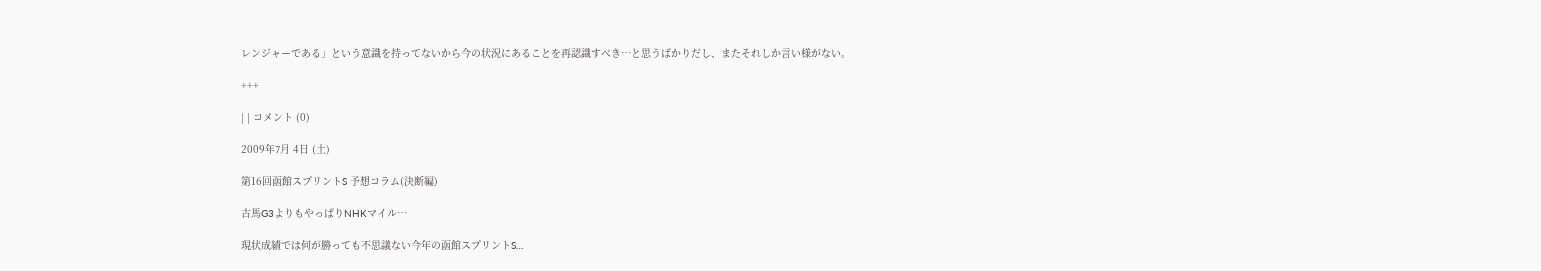レンジャーである」という意識を持ってないから今の状況にあることを再認識すべき…と思うばかりだし、またそれしか言い様がない。

+++

| | コメント (0)

2009年7月 4日 (土)

第16回函館スプリントS 予想コラム(決断編)

古馬G3よりもやっぱりNHKマイル…

現状成績では何が勝っても不思議ない今年の函館スプリントS…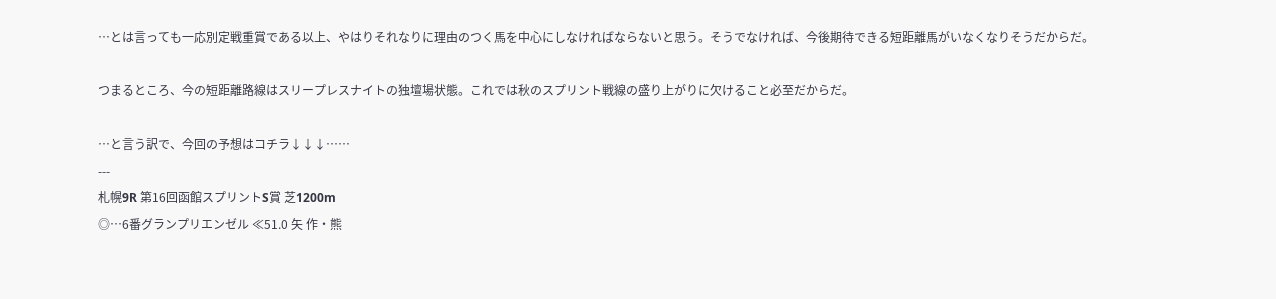…とは言っても一応別定戦重賞である以上、やはりそれなりに理由のつく馬を中心にしなければならないと思う。そうでなければ、今後期待できる短距離馬がいなくなりそうだからだ。

つまるところ、今の短距離路線はスリープレスナイトの独壇場状態。これでは秋のスプリント戦線の盛り上がりに欠けること必至だからだ。

…と言う訳で、今回の予想はコチラ↓↓↓……
---
札幌9R 第16回函館スプリントS賞 芝1200m
◎…6番グランプリエンゼル ≪51.0 矢 作・熊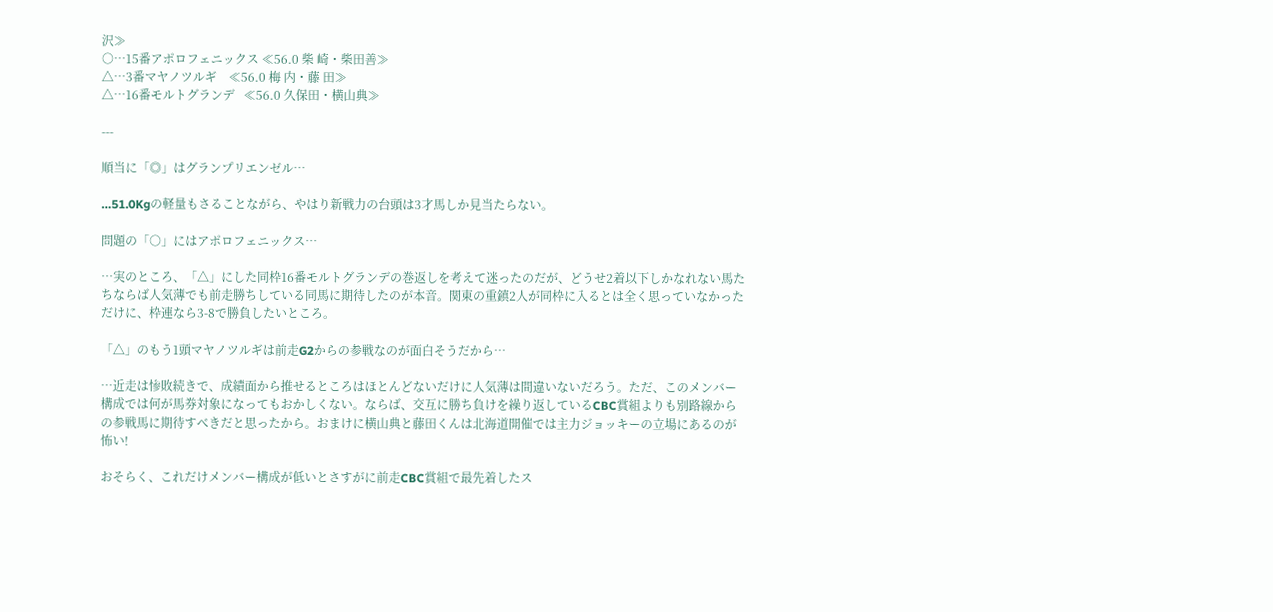沢≫
○…15番アポロフェニックス ≪56.0 柴 崎・柴田善≫
△…3番マヤノツルギ    ≪56.0 梅 内・藤 田≫
△…16番モルトグランデ   ≪56.0 久保田・横山典≫

---

順当に「◎」はグランプリエンゼル…

…51.0Kgの軽量もさることながら、やはり新戦力の台頭は3才馬しか見当たらない。

問題の「○」にはアポロフェニックス…

…実のところ、「△」にした同枠16番モルトグランデの巻返しを考えて迷ったのだが、どうせ2着以下しかなれない馬たちならば人気薄でも前走勝ちしている同馬に期待したのが本音。関東の重鎮2人が同枠に入るとは全く思っていなかっただけに、枠連なら3-8で勝負したいところ。

「△」のもう1頭マヤノツルギは前走G2からの参戦なのが面白そうだから…

…近走は惨敗続きで、成績面から推せるところはほとんどないだけに人気薄は間違いないだろう。ただ、このメンバー構成では何が馬券対象になってもおかしくない。ならば、交互に勝ち負けを繰り返しているCBC賞組よりも別路線からの参戦馬に期待すべきだと思ったから。おまけに横山典と藤田くんは北海道開催では主力ジョッキーの立場にあるのが怖い!

おそらく、これだけメンバー構成が低いとさすがに前走CBC賞組で最先着したス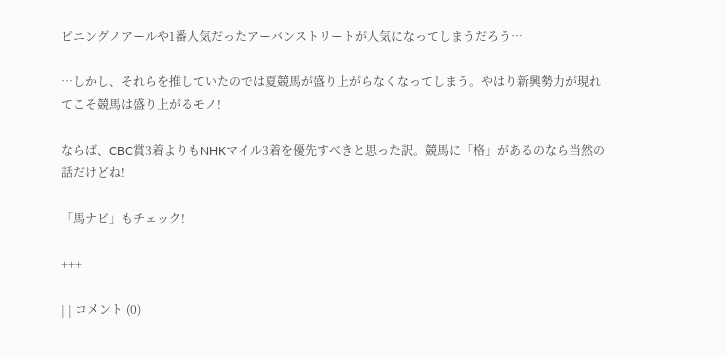ピニングノアールや1番人気だったアーバンストリートが人気になってしまうだろう…

…しかし、それらを推していたのでは夏競馬が盛り上がらなくなってしまう。やはり新興勢力が現れてこそ競馬は盛り上がるモノ!

ならば、CBC賞3着よりもNHKマイル3着を優先すべきと思った訳。競馬に「格」があるのなら当然の話だけどね!

「馬ナビ」もチェック!

+++

| | コメント (0)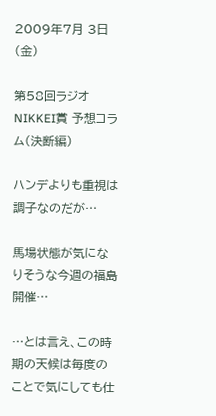2009年7月 3日 (金)

第58回ラジオNIKKEI賞 予想コラム(決断編)

ハンデよりも重視は調子なのだが…

馬場状態が気になりそうな今週の福島開催…

…とは言え、この時期の天候は毎度のことで気にしても仕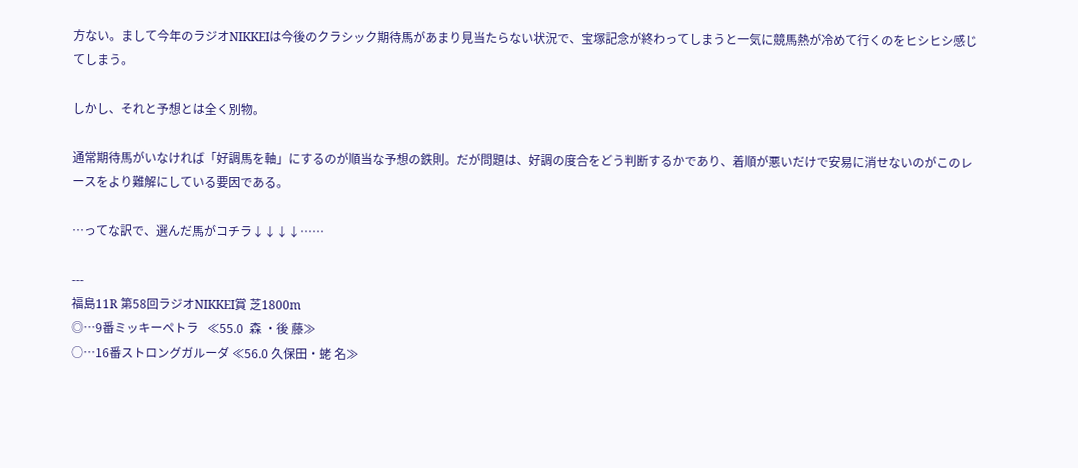方ない。まして今年のラジオNIKKEIは今後のクラシック期待馬があまり見当たらない状況で、宝塚記念が終わってしまうと一気に競馬熱が冷めて行くのをヒシヒシ感じてしまう。

しかし、それと予想とは全く別物。

通常期待馬がいなければ「好調馬を軸」にするのが順当な予想の鉄則。だが問題は、好調の度合をどう判断するかであり、着順が悪いだけで安易に消せないのがこのレースをより難解にしている要因である。

…ってな訳で、選んだ馬がコチラ↓↓↓↓……

---
福島11R 第58回ラジオNIKKEI賞 芝1800m
◎…9番ミッキーペトラ   ≪55.0  森 ・後 藤≫
○…16番ストロングガルーダ ≪56.0 久保田・蛯 名≫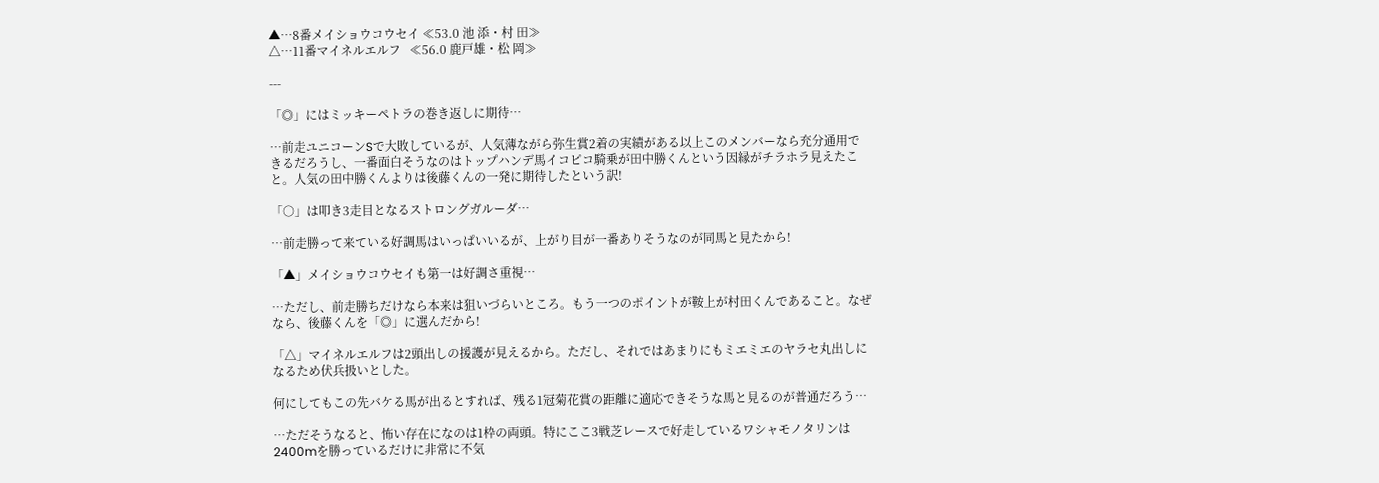▲…8番メイショウコウセイ ≪53.0 池 添・村 田≫
△…11番マイネルエルフ   ≪56.0 鹿戸雄・松 岡≫

---

「◎」にはミッキーペトラの巻き返しに期待…

…前走ユニコーンSで大敗しているが、人気薄ながら弥生賞2着の実績がある以上このメンバーなら充分通用できるだろうし、一番面白そうなのはトップハンデ馬イコピコ騎乗が田中勝くんという因縁がチラホラ見えたこと。人気の田中勝くんよりは後藤くんの一発に期待したという訳!

「○」は叩き3走目となるストロングガルーダ…

…前走勝って来ている好調馬はいっぱいいるが、上がり目が一番ありそうなのが同馬と見たから!

「▲」メイショウコウセイも第一は好調さ重視…

…ただし、前走勝ちだけなら本来は狙いづらいところ。もう一つのポイントが鞍上が村田くんであること。なぜなら、後藤くんを「◎」に選んだから!

「△」マイネルエルフは2頭出しの援護が見えるから。ただし、それではあまりにもミエミエのヤラセ丸出しになるため伏兵扱いとした。

何にしてもこの先バケる馬が出るとすれば、残る1冠菊花賞の距離に適応できそうな馬と見るのが普通だろう…

…ただそうなると、怖い存在になのは1枠の両頭。特にここ3戦芝レースで好走しているワシャモノタリンは2400mを勝っているだけに非常に不気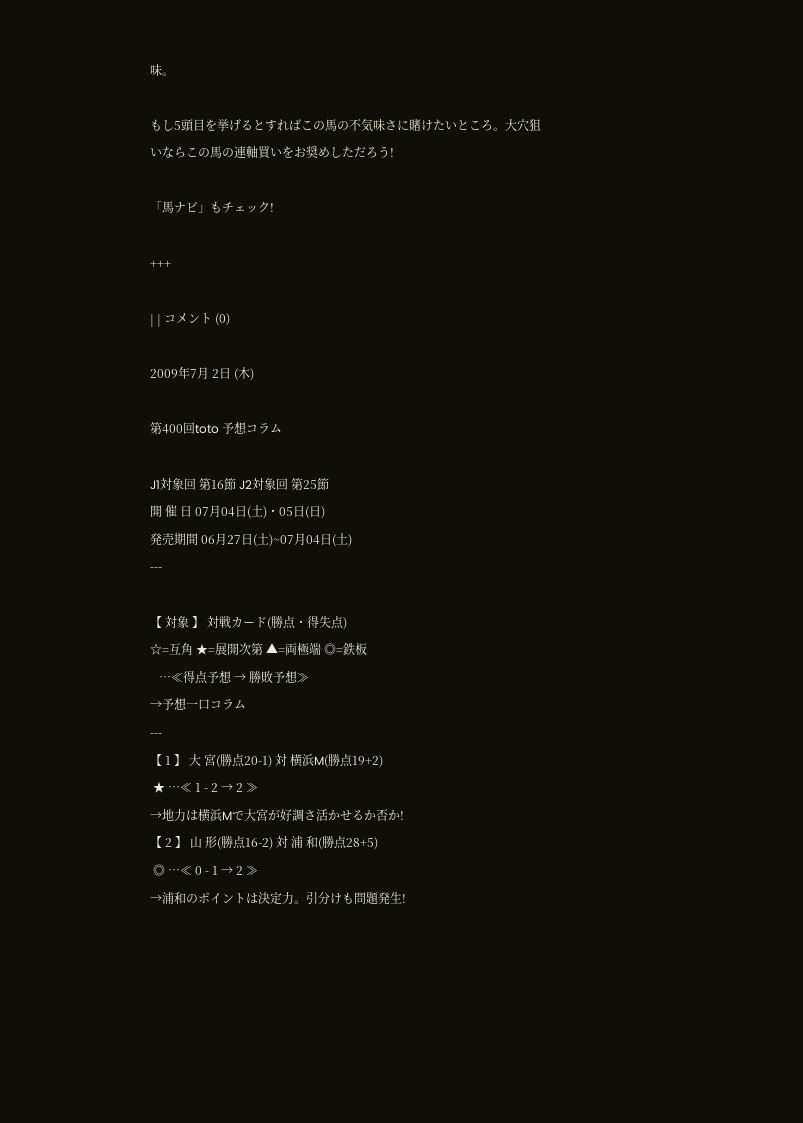味。

もし5頭目を挙げるとすればこの馬の不気味さに賭けたいところ。大穴狙いならこの馬の連軸買いをお奨めしただろう!

「馬ナビ」もチェック!

+++

| | コメント (0)

2009年7月 2日 (木)

第400回toto 予想コラム

J1対象回 第16節 J2対象回 第25節
開 催 日 07月04日(土)・05日(日)
発売期間 06月27日(土)~07月04日(土)
---

【 対象 】 対戦カード(勝点・得失点)
☆=互角 ★=展開次第 ▲=両極端 ◎=鉄板
   …≪得点予想 → 勝敗予想≫
→予想一口コラム
---
【 1 】 大 宮(勝点20-1) 対 横浜M(勝点19+2)
 ★ …≪ 1 - 2 → 2 ≫
→地力は横浜Mで大宮が好調さ活かせるか否か!
【 2 】 山 形(勝点16-2) 対 浦 和(勝点28+5)
 ◎ …≪ 0 - 1 → 2 ≫
→浦和のポイントは決定力。引分けも問題発生!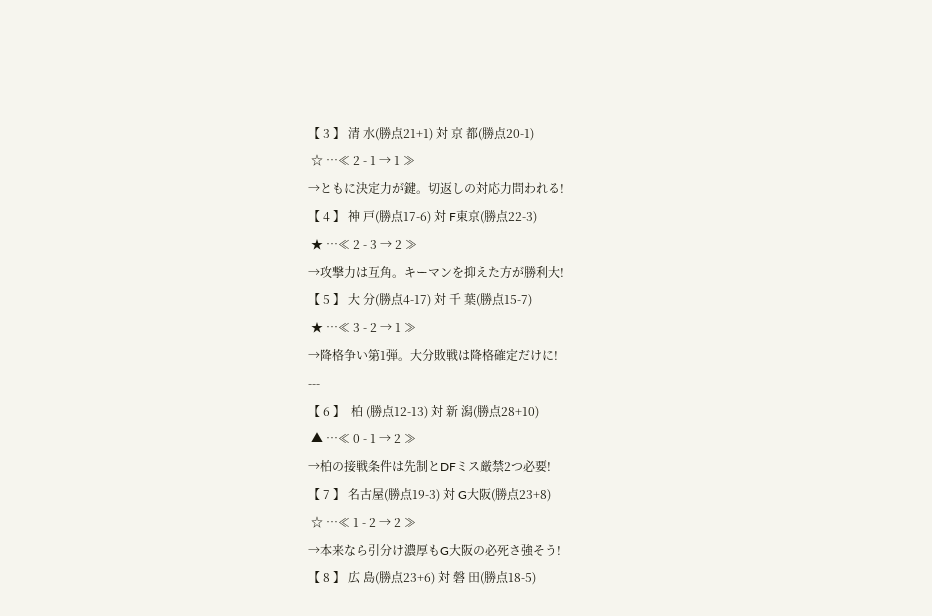【 3 】 清 水(勝点21+1) 対 京 都(勝点20-1)
 ☆ …≪ 2 - 1 → 1 ≫
→ともに決定力が鍵。切返しの対応力問われる!
【 4 】 神 戸(勝点17-6) 対 F東京(勝点22-3)
 ★ …≪ 2 - 3 → 2 ≫
→攻撃力は互角。キーマンを抑えた方が勝利大!
【 5 】 大 分(勝点4-17) 対 千 葉(勝点15-7)
 ★ …≪ 3 - 2 → 1 ≫
→降格争い第1弾。大分敗戦は降格確定だけに!
---
【 6 】  柏 (勝点12-13) 対 新 潟(勝点28+10)
 ▲ …≪ 0 - 1 → 2 ≫
→柏の接戦条件は先制とDFミス厳禁2つ必要!
【 7 】 名古屋(勝点19-3) 対 G大阪(勝点23+8)
 ☆ …≪ 1 - 2 → 2 ≫
→本来なら引分け濃厚もG大阪の必死さ強そう!
【 8 】 広 島(勝点23+6) 対 磐 田(勝点18-5)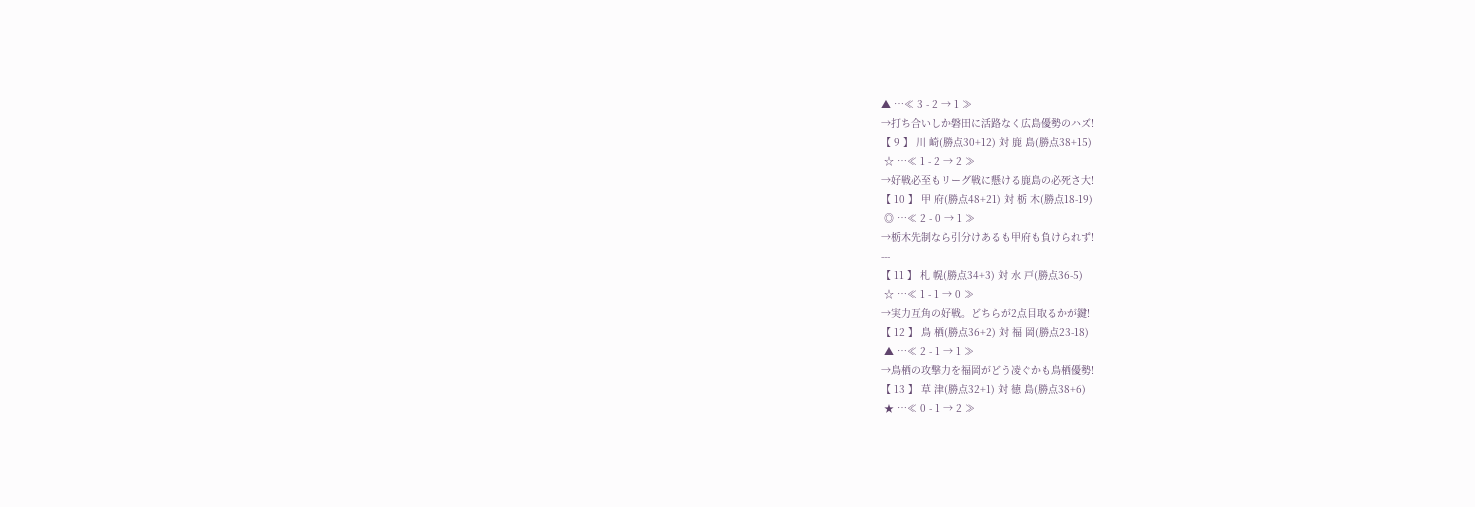▲ …≪ 3 - 2 → 1 ≫
→打ち合いしか磐田に活路なく広島優勢のハズ!
【 9 】 川 崎(勝点30+12) 対 鹿 島(勝点38+15)
 ☆ …≪ 1 - 2 → 2 ≫
→好戦必至もリーグ戦に懸ける鹿島の必死さ大!
【 10 】 甲 府(勝点48+21) 対 栃 木(勝点18-19)
 ◎ …≪ 2 - 0 → 1 ≫
→栃木先制なら引分けあるも甲府も負けられず!
---
【 11 】 札 幌(勝点34+3) 対 水 戸(勝点36-5)
 ☆ …≪ 1 - 1 → 0 ≫
→実力互角の好戦。どちらが2点目取るかが鍵!
【 12 】 鳥 栖(勝点36+2) 対 福 岡(勝点23-18)
 ▲ …≪ 2 - 1 → 1 ≫
→鳥栖の攻撃力を福岡がどう凌ぐかも鳥栖優勢!
【 13 】 草 津(勝点32+1) 対 徳 島(勝点38+6)
 ★ …≪ 0 - 1 → 2 ≫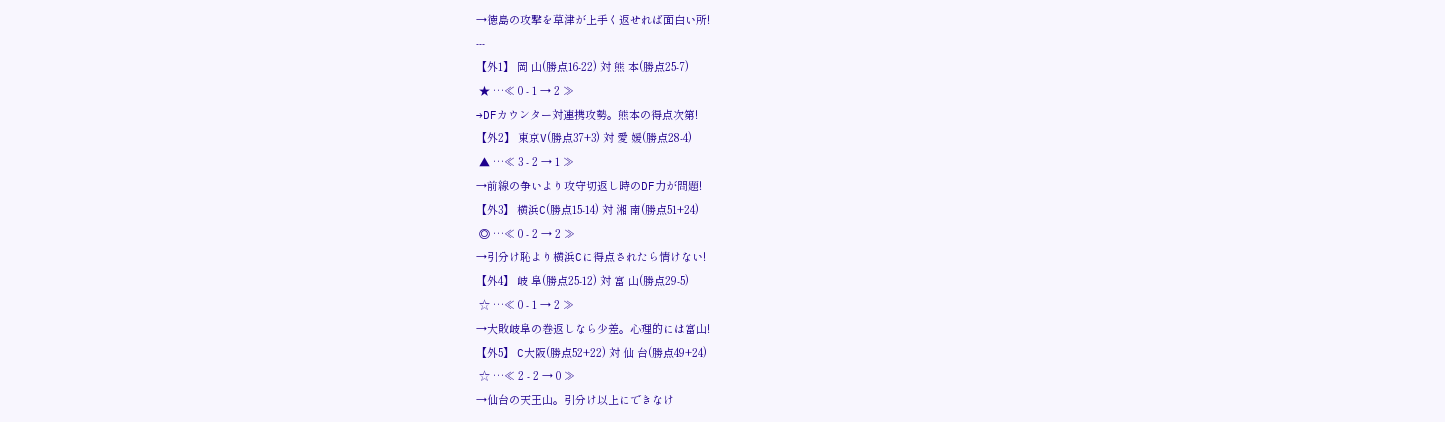→徳島の攻撃を草津が上手く返せれば面白い所!
---
【外1】 岡 山(勝点16-22) 対 熊 本(勝点25-7)
 ★ …≪ 0 - 1 → 2 ≫
→DFカウンター対連携攻勢。熊本の得点次第!
【外2】 東京V(勝点37+3) 対 愛 媛(勝点28-4)
 ▲ …≪ 3 - 2 → 1 ≫
→前線の争いより攻守切返し時のDF力が問題!
【外3】 横浜C(勝点15-14) 対 湘 南(勝点51+24)
 ◎ …≪ 0 - 2 → 2 ≫
→引分け恥より横浜Cに得点されたら情けない!
【外4】 岐 阜(勝点25-12) 対 富 山(勝点29-5)
 ☆ …≪ 0 - 1 → 2 ≫
→大敗岐阜の巻返しなら少差。心理的には富山!
【外5】 C大阪(勝点52+22) 対 仙 台(勝点49+24)
 ☆ …≪ 2 - 2 → 0 ≫
→仙台の天王山。引分け以上にできなけ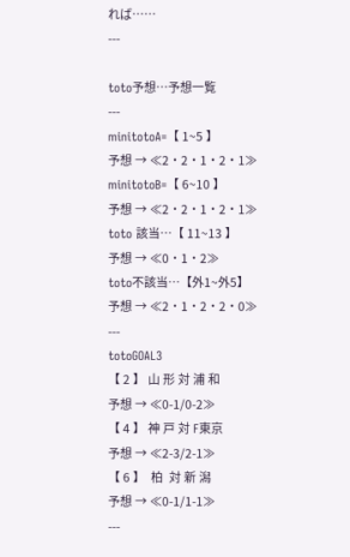れば……
---

toto予想…予想一覧
---
minitotoA=【 1~5 】
予想 → ≪2・2・1・2・1≫
minitotoB=【 6~10 】
予想 → ≪2・2・1・2・1≫
toto 該当…【 11~13 】
予想 → ≪0・1・2≫
toto不該当…【外1~外5】
予想 → ≪2・1・2・2・0≫
---
totoGOAL3
【 2 】 山 形 対 浦 和
予想 → ≪0-1/0-2≫
【 4 】 神 戸 対 F東京
予想 → ≪2-3/2-1≫
【 6 】  柏  対 新 潟
予想 → ≪0-1/1-1≫
---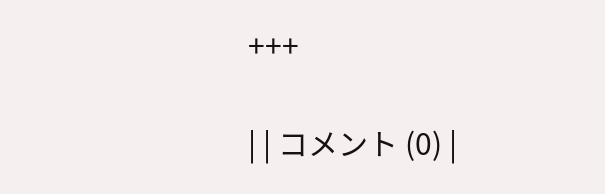+++

| | コメント (0) |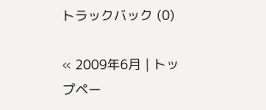トラックバック (0)

« 2009年6月 | トップペー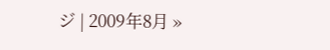ジ | 2009年8月 »